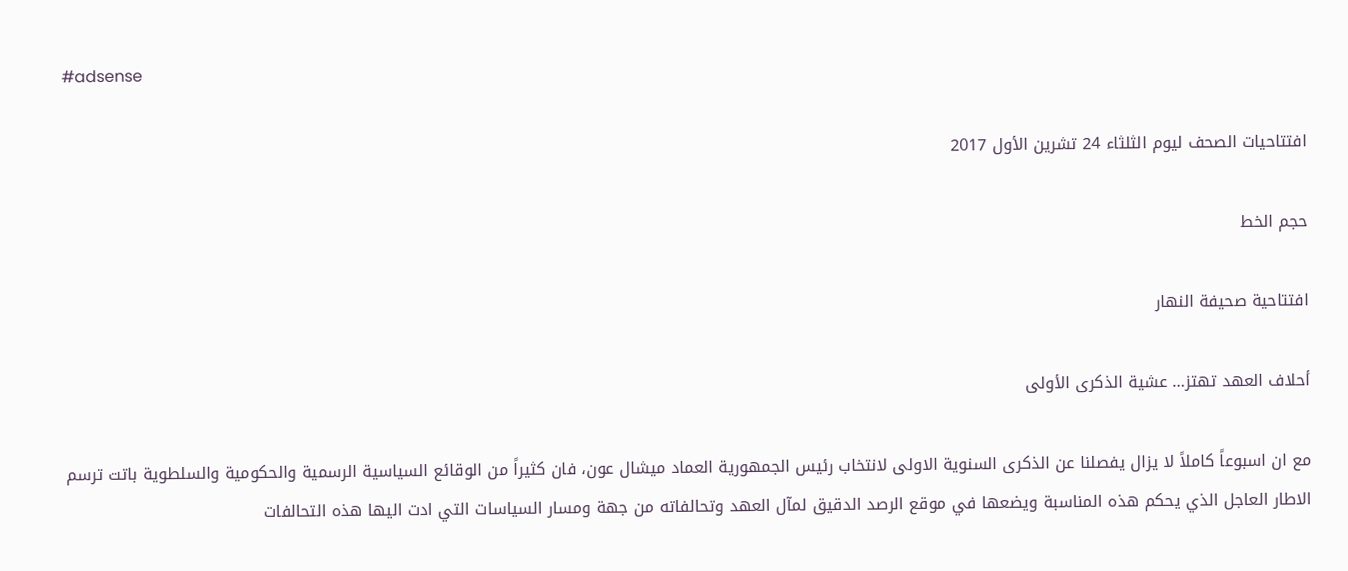#adsense

افتتاحيات الصحف ليوم الثلثاء 24 تشرين الأول 2017

حجم الخط

افتتاحية صحيفة النهار

أحلاف العهد تهتز… عشية الذكرى الأولى

مع ان اسبوعاً كاملاً لا يزال يفصلنا عن الذكرى السنوية الاولى لانتخاب رئيس الجمهورية العماد ميشال عون، فان كثيراً من الوقائع السياسية الرسمية والحكومية والسلطوية باتت ترسم الاطار العاجل الذي يحكم هذه المناسبة ويضعها في موقع الرصد الدقيق لمآل العهد وتحالفاته من جهة ومسار السياسات التي ادت اليها هذه التحالفات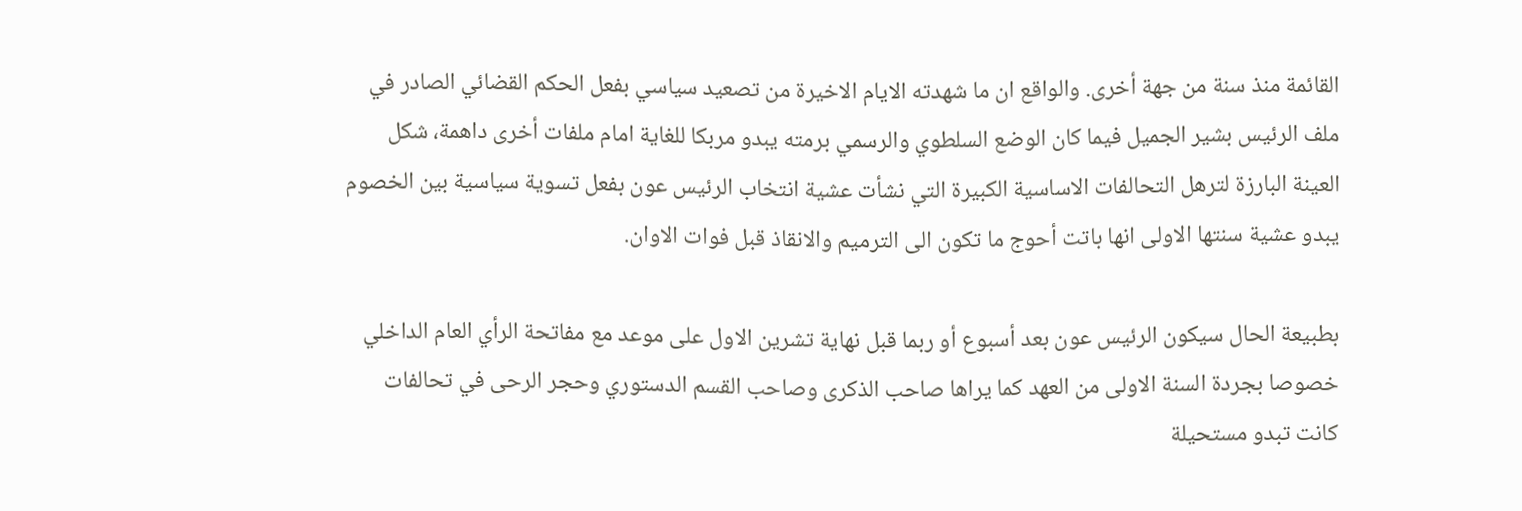القائمة منذ سنة من جهة أخرى. والواقع ان ما شهدته الايام الاخيرة من تصعيد سياسي بفعل الحكم القضائي الصادر في ملف الرئيس بشير الجميل فيما كان الوضع السلطوي والرسمي برمته يبدو مربكا للغاية امام ملفات أخرى داهمة، شكل العينة البارزة لترهل التحالفات الاساسية الكبيرة التي نشأت عشية انتخاب الرئيس عون بفعل تسوية سياسية بين الخصوم يبدو عشية سنتها الاولى انها باتت أحوج ما تكون الى الترميم والانقاذ قبل فوات الاوان.

بطبيعة الحال سيكون الرئيس عون بعد أسبوع أو ربما قبل نهاية تشرين الاول على موعد مع مفاتحة الرأي العام الداخلي خصوصا بجردة السنة الاولى من العهد كما يراها صاحب الذكرى وصاحب القسم الدستوري وحجر الرحى في تحالفات كانت تبدو مستحيلة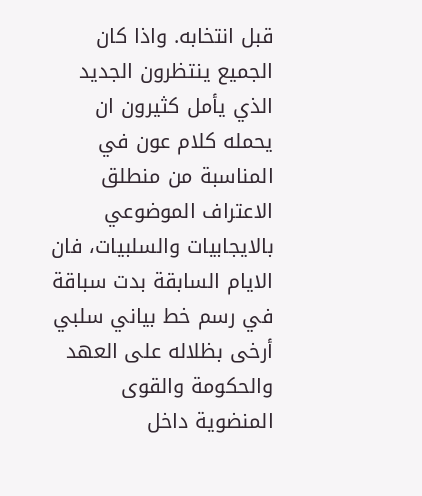قبل انتخابه. واذا كان الجميع ينتظرون الجديد الذي يأمل كثيرون ان يحمله كلام عون في المناسبة من منطلق الاعتراف الموضوعي بالايجابيات والسلبيات، فان الايام السابقة بدت سباقة في رسم خط بياني سلبي أرخى بظلاله على العهد والحكومة والقوى المنضوية داخل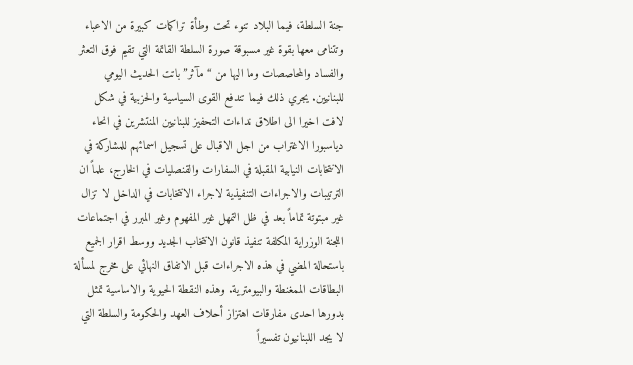جنة السلطة، فيما البلاد تنوء تحت وطأة تراكمات كبيرة من الاعباء وتتنامى معها بقوة غير مسبوقة صورة السلطة القاتمة التي تقيم فوق التعثر والفساد والمحاصصات وما اليها من “مآثر” باتت الحديث اليومي للبنانيين. يجري ذلك فيما تندفع القوى السياسية والحزبية في شكل لافت اخيرا الى اطلاق نداءات التحفيز للبنانيين المنتشرين في انحاء دياسبورا الاغتراب من اجل الاقبال على تسجيل اسمائهم للمشاركة في الانتخابات النيابية المقبلة في السفارات والقنصليات في الخارج، علماً ان الترتيبات والاجراءات التنفيذية لاجراء الانتخابات في الداخل لا تزال غير مبتوتة تماماً بعد في ظل التمهل غير المفهوم وغير المبرر في اجتماعات اللجنة الوزراية المكلفة تنفيذ قانون الانتخاب الجديد ووسط اقرار الجميع باستحالة المضي في هذه الاجراءات قبل الاتفاق النهائي على مخرج لمسألة البطاقات الممغنطة والبيومترية. وهذه النقطة الحيوية والاساسية تمثل بدورها احدى مفارقات اهتزاز أحلاف العهد والحكومة والسلطة التي لا يجد اللبنانيون تفسيراً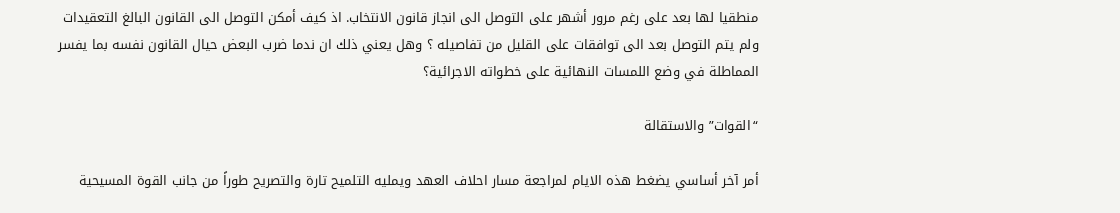منطقيا لها بعد على رغم مرور أشهر على التوصل الى انجاز قانون الانتخاب. اذ كيف أمكن التوصل الى القانون البالغ التعقيدات ولم يتم التوصل بعد الى توافقات على القليل من تفاصيله ؟ وهل يعني ذلك ان ندما ضرب البعض حيال القانون نفسه بما يفسر المماطلة في وضع اللمسات النهائية على خطواته الاجرائية؟

“القوات” والاستقالة

أمر آخر أساسي يضغط هذه الايام لمراجعة مسار احلاف العهد ويمليه التلميح تارة والتصريح طوراً من جانب القوة المسيحية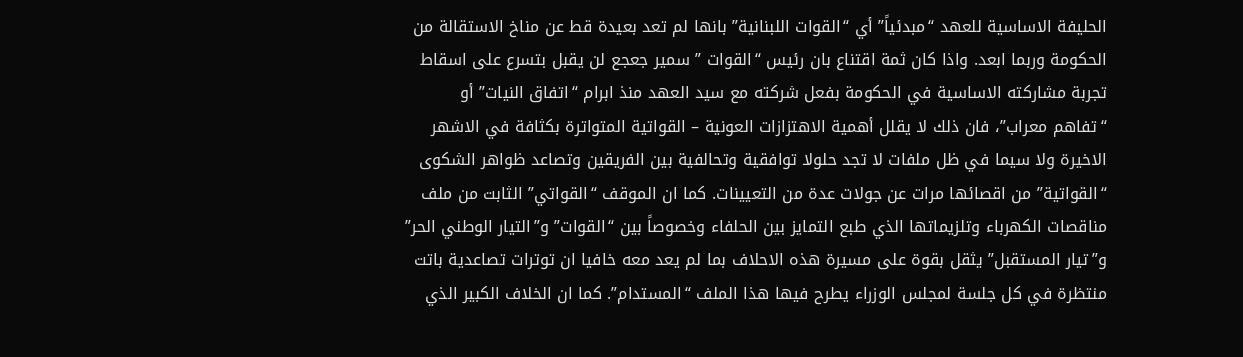الحليفة الاساسية للعهد “مبدئياً” أي “القوات اللبنانية” بانها لم تعد بعيدة قط عن مناخ الاستقالة من الحكومة وربما ابعد. واذا كان ثمة اقتناع بان رئيس “القوات ” سمير جعجع لن يقبل بتسرع على اسقاط تجربة مشاركته الاساسية في الحكومة بفعل شركته مع سيد العهد منذ ابرام “اتفاق النيات” أو “تفاهم معراب”، فان ذلك لا يقلل أهمية الاهتزازات العونية – القواتية المتواترة بكثافة في الاشهر الاخيرة ولا سيما في ظل ملفات لا تجد حلولا توافقية وتحالفية بين الفريقين وتصاعد ظواهر الشكوى “القواتية” من اقصائها مرات عن جولات عدة من التعيينات. كما ان الموقف “القواتي” الثابت من ملف مناقصات الكهرباء وتلزيماتها الذي طبع التمايز بين الحلفاء وخصوصاً بين “القوات” و”التيار الوطني الحر” و”تيار المستقبل” يثقل بقوة على مسيرة هذه الاحلاف بما لم يعد معه خافيا ان توترات تصاعدية باتت منتظرة في كل جلسة لمجلس الوزراء يطرح فيها هذا الملف “المستدام”. كما ان الخلاف الكبير الذي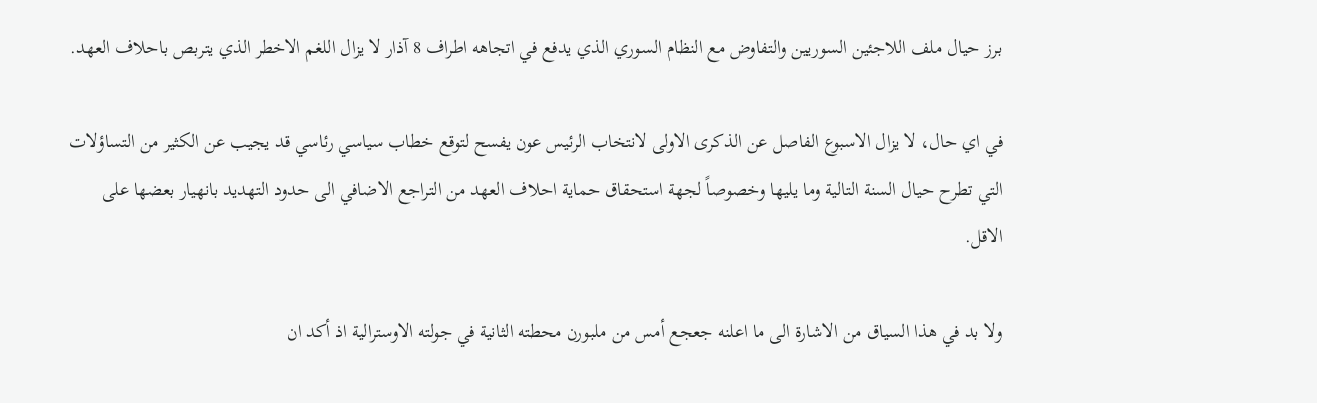برز حيال ملف اللاجئين السوريين والتفاوض مع النظام السوري الذي يدفع في اتجاهه اطراف 8 آذار لا يزال اللغم الاخطر الذي يتربص باحلاف العهد.

في اي حال، لا يزال الاسبوع الفاصل عن الذكرى الاولى لانتخاب الرئيس عون يفسح لتوقع خطاب سياسي رئاسي قد يجيب عن الكثير من التساؤلات التي تطرح حيال السنة التالية وما يليها وخصوصاً لجهة استحقاق حماية احلاف العهد من التراجع الاضافي الى حدود التهديد بانهيار بعضها على الاقل.

ولا بد في هذا السياق من الاشارة الى ما اعلنه جعجع أمس من ملبورن محطته الثانية في جولته الاوسترالية اذ أكد ان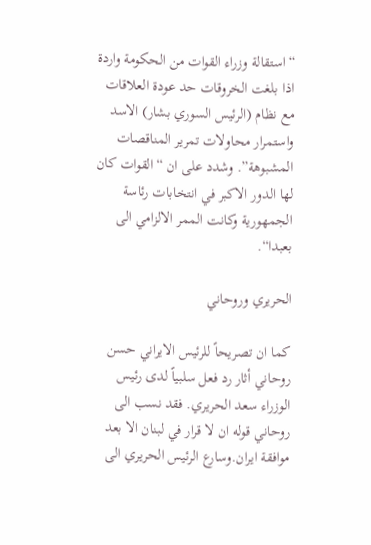“استقالة وزراء القوات من الحكومة واردة اذا بلغت الخروقات حد عودة العلاقات مع نظام (الرئيس السوري بشار) الاسد واستمرار محاولات تمرير المناقصات المشبوهة”. وشدد على ان “القوات كان لها الدور الاكبر في انتخابات رئاسة الجمهورية وكانت الممر الالزامي الى بعبدا“.

الحريري وروحاني

كما ان تصريحاً للرئيس الايراني حسن روحاني أثار رد فعل سلبياً لدى رئيس الوزراء سعد الحريري. فقد نسب الى روحاني قوله ان لا قرار في لبنان الا بعد موافقة ايران.وسارع الرئيس الحريري الى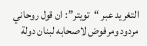التغريد عبر “تويتر”: ان قول روحاني مردود ومرفوض لاصحابه لبنان دولة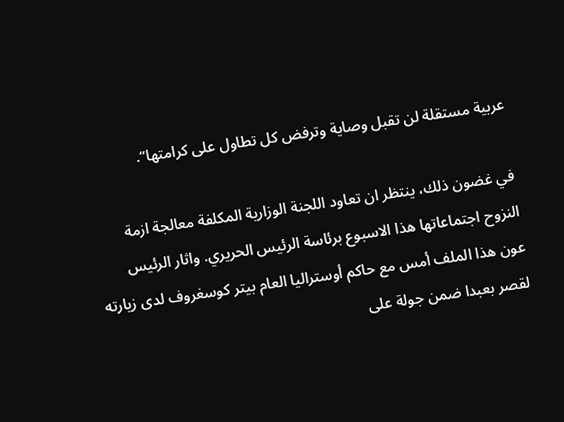عربية مستقلة لن تقبل وصاية وترفض كل تطاول على كرامتها”.

في غضون ذلك، ينتظر ان تعاود اللجنة الوزارية المكلفة معالجة ازمة النزوح اجتماعاتها هذا الاسبوع برئاسة الرئيس الحريري. واثار الرئيس عون هذا الملف أمس مع حاكم أوستراليا العام بيتر كوسغروف لدى زيارته لقصر بعبدا ضمن جولة على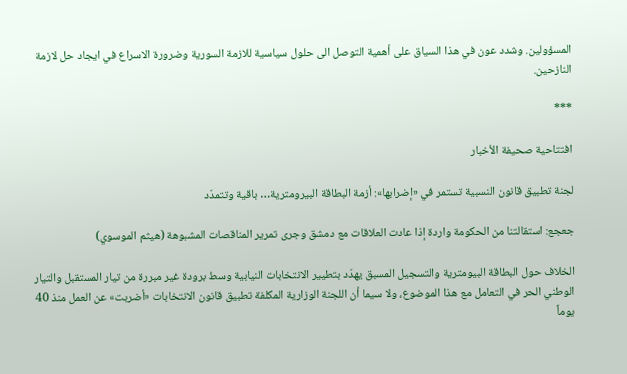المسؤولين. وشدد عون في هذا السياق على أهمية التوصل الى حلول سياسية للازمة السورية وضرورة الاسراع في ايجاد حل لازمة النازحين.

***

افتتاحية صحيفة الأخبار

لجنة تطبيق قانون النسبية تستمر في «إضرابها»: أزمة البطاقة البيرومترية… باقية وتتمدّد

جعجع: استقالتنا من الحكومة واردة إذا عادت العلاقات مع دمشق وجرى تمرير المناقصات المشبوهة (هيثم الموسوي)

الخلاف حول البطاقة البيومترية والتسجيل المسبق يهدّد بتطيير الانتخابات النيابية وسط برودة غير مبررة من تيار المستقبل والتيار الوطني الحر في التعامل مع هذا الموضوع، ولا سيما أن اللجنة الوزارية المكلفة تطبيق قانون الانتخابات «أضربت» عن العمل منذ 40 يوماً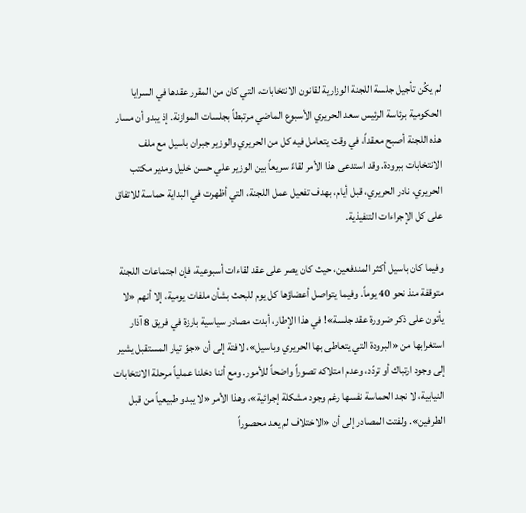لم يكُن تأجيل جلسة اللجنة الوزارية لقانون الانتخابات، التي كان من المقرر عقدها في السرايا الحكومية برئاسة الرئيس سعد الحريري الأسبوع الماضي مرتبطاً بجلسات الموازنة. إذ يبدو أن مسار هذه اللجنة أصبح معقداً، في وقت يتعامل فيه كل من الحريري والوزير جبران باسيل مع ملف الانتخابات ببرودة. وقد استدعى هذا الأمر لقاءً سريعاً بين الوزير علي حسن خليل ومدير مكتب الحريري، نادر الحريري، قبل أيام، بهدف تفعيل عمل اللجنة، التي أظهرت في البداية حماسة للاتفاق على كل الإجراءات التنفيذية.

وفيما كان باسيل أكثر المندفعين، حيث كان يصر على عقد لقاءات أسبوعية، فإن اجتماعات اللجنة متوقفة منذ نحو 40 يوماً. وفيما يتواصل أعضاؤها كل يوم للبحث بشأن ملفات يومية، إلا أنهم «لا يأتون على ذكر ضرورة عقد جلسة»! في هذا الإطار، أبدت مصادر سياسية بارزة في فريق 8 آذار استغرابها من «البرودة التي يتعاطى بها الحريري وباسيل»، لافتة إلى أن «جوّ تيار المستقبل يشير إلى وجود ارتباك أو تردّد، وعدم امتلاكه تصوراً واضحاً للأمور. ومع أننا دخلنا عملياً مرحلة الانتخابات النيابية، لا نجد الحماسة نفسها رغم وجود مشكلة إجرائية»، وهذا الأمر «لا يبدو طبيعياً من قبل الطرفين». ولفتت المصادر إلى أن «الاختلاف لم يعد محصوراً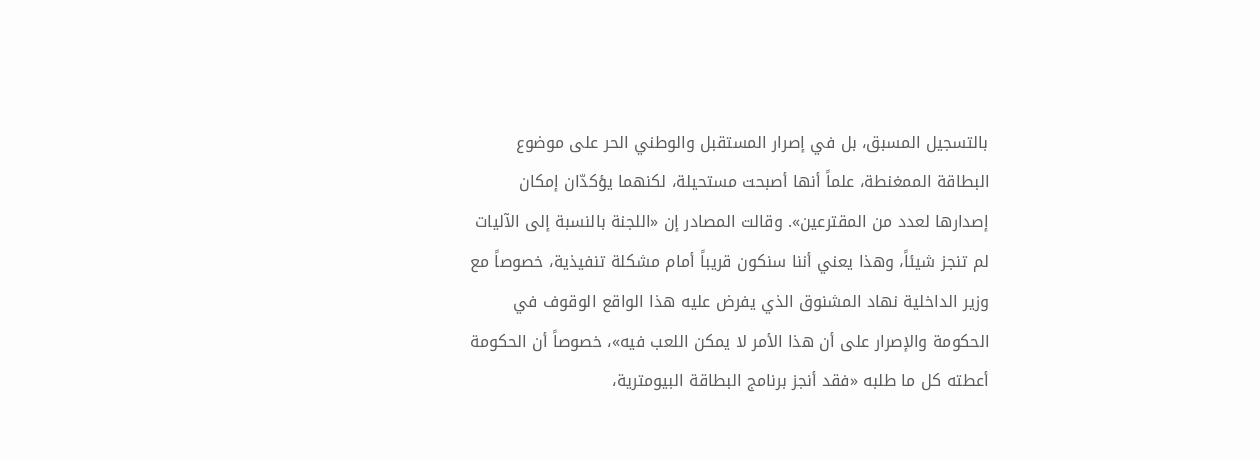بالتسجيل المسبق، بل في إصرار المستقبل والوطني الحر على موضوع البطاقة الممغنطة، علماً أنها أصبحت مستحيلة، لكنهما يؤكدّان إمكان إصدارها لعدد من المقترعين». وقالت المصادر إن «اللجنة بالنسبة إلى الآليات لم تنجز شيئاً، وهذا يعني أننا سنكون قريباً أمام مشكلة تنفيذية، خصوصاً مع وزير الداخلية نهاد المشنوق الذي يفرض عليه هذا الواقع الوقوف في الحكومة والإصرار على أن هذا الأمر لا يمكن اللعب فيه»، خصوصاً أن الحكومة أعطته كل ما طلبه «فقد أنجز برنامج البطاقة البيومترية،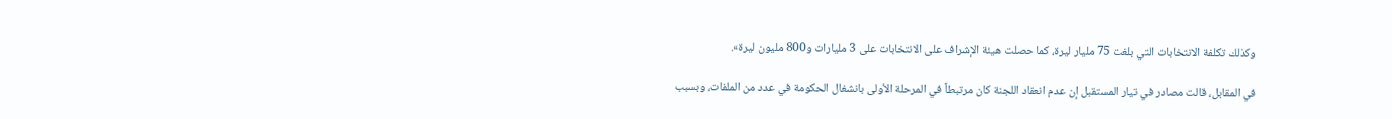وكذلك تكلفة الانتخابات التي بلغت 75 مليار ليرة، كما حصلت هيئة الإشراف على الانتخابات على 3 مليارات و800 مليون ليرة».

في المقابل، قالت مصادر في تيار المستقبل إن عدم انعقاد اللجنة كان مرتبطاً في المرحلة الأولى بانشغال الحكومة في عدد من الملفات، وبسبب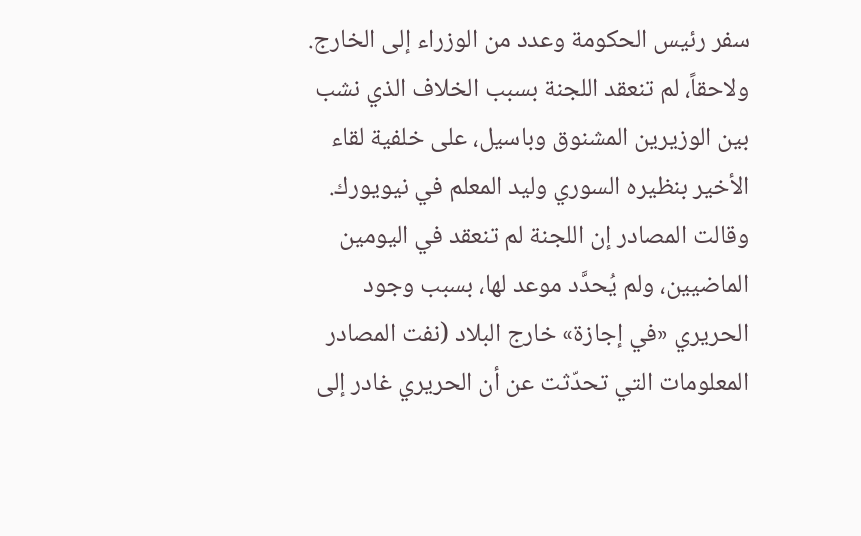سفر رئيس الحكومة وعدد من الوزراء إلى الخارج. ولاحقاً، لم تنعقد اللجنة بسبب الخلاف الذي نشب بين الوزيرين المشنوق وباسيل، على خلفية لقاء الأخير بنظيره السوري وليد المعلم في نيويورك. وقالت المصادر إن اللجنة لم تنعقد في اليومين الماضيين، ولم يُحدَّد موعد لها، بسبب وجود الحريري «في إجازة» خارج البلاد (نفت المصادر المعلومات التي تحدّثت عن أن الحريري غادر إلى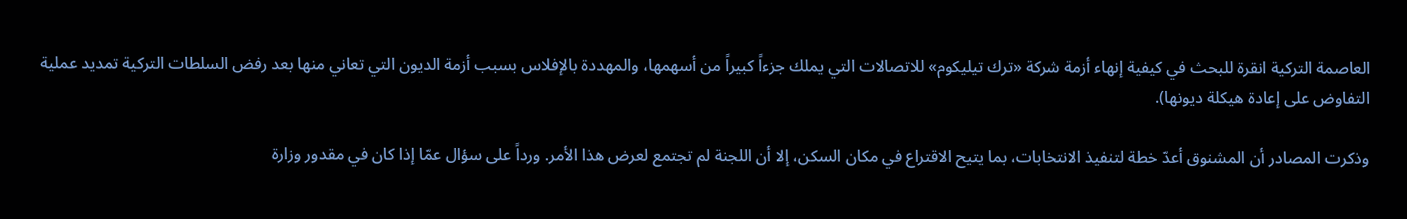العاصمة التركية انقرة للبحث في كيفية إنهاء أزمة شركة «ترك تيليكوم» للاتصالات التي يملك جزءاً كبيراً من أسهمها، والمهددة بالإفلاس بسبب أزمة الديون التي تعاني منها بعد رفض السلطات التركية تمديد عملية التفاوض على إعادة هيكلة ديونها).

وذكرت المصادر أن المشنوق أعدّ خطة لتنفيذ الانتخابات، بما يتيح الاقتراع في مكان السكن، إلا أن اللجنة لم تجتمع لعرض هذا الأمر. ورداً على سؤال عمّا إذا كان في مقدور وزارة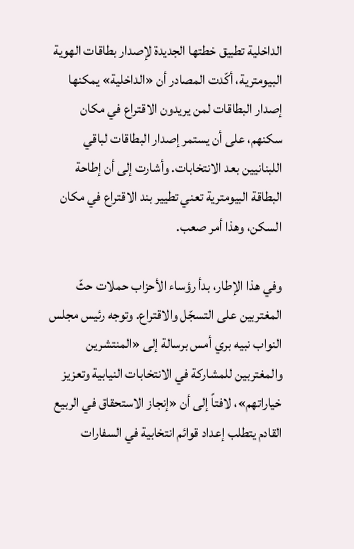الداخلية تطبيق خطتها الجديدة لإصدار بطاقات الهوية البيومترية، أكّدت المصادر أن «الداخلية» يمكنها إصدار البطاقات لمن يريدون الاقتراع في مكان سكنهم، على أن يستمر إصدار البطاقات لباقي اللبنانيين بعد الانتخابات. وأشارت إلى أن إطاحة البطاقة البيومترية تعني تطيير بند الاقتراع في مكان السكن، وهذا أمر صعب.

وفي هذا الإطار، بدأ رؤساء الأحزاب حملات حثّ المغتربين على التسجّل والاقتراع. وتوجه رئيس مجلس النواب نبيه بري أمس برسالة إلى «المنتشرين والمغتربين للمشاركة في الانتخابات النيابية وتعزيز خياراتهم»، لافتاً إلى أن «إنجاز الاستحقاق في الربيع القادم يتطلب إعداد قوائم انتخابية في السفارات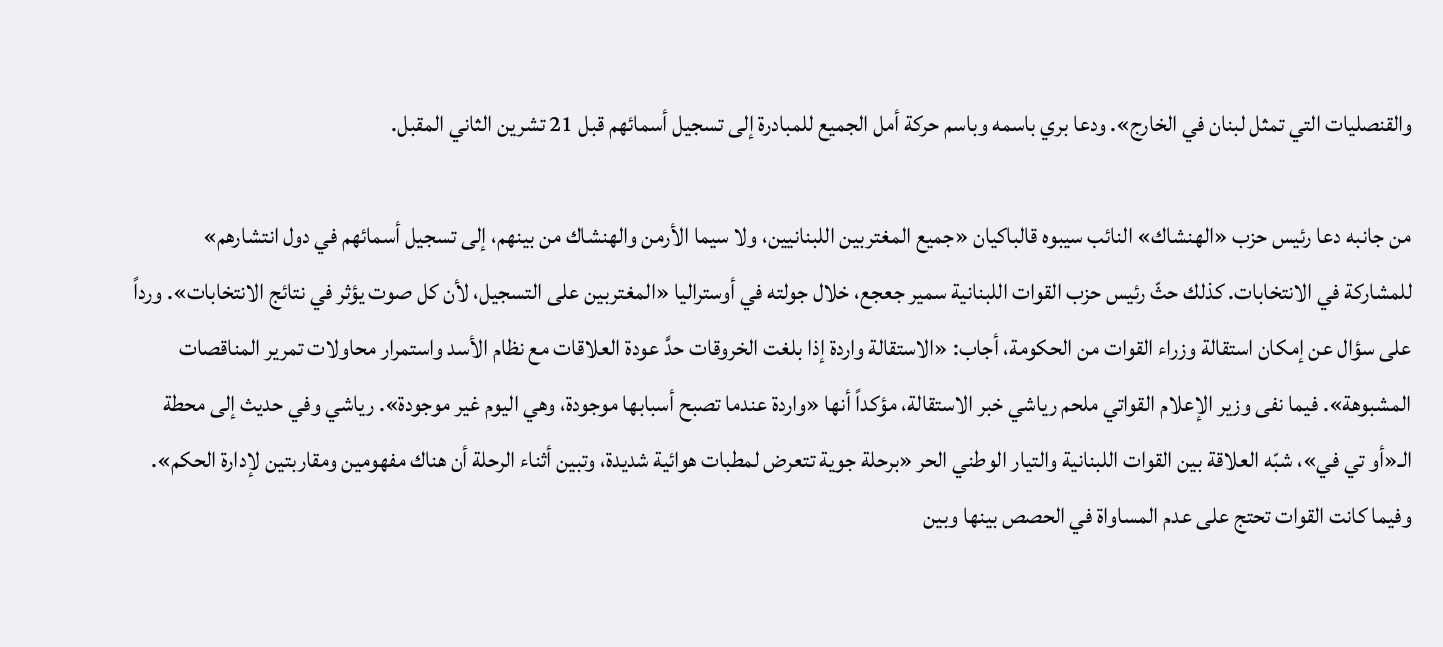والقنصليات التي تمثل لبنان في الخارج». ودعا بري باسمه وباسم حركة أمل الجميع للمبادرة إلى تسجيل أسمائهم قبل 21 تشرين الثاني المقبل.

من جانبه دعا رئيس حزب «الهنشاك» النائب سيبوه قالباكيان «جميع المغتربين اللبنانيين، ولا سيما الأرمن والهنشاك من بينهم، إلى تسجيل أسمائهم في دول انتشارهم» للمشاركة في الانتخابات. كذلك حثّ رئيس حزب القوات اللبنانية سمير جعجع، خلال جولته في أوستراليا «المغتربين على التسجيل، لأن كل صوت يؤثر في نتائج الانتخابات». ورداً على سؤال عن إمكان استقالة وزراء القوات من الحكومة، أجاب: «الاستقالة واردة إذا بلغت الخروقات حدَّ عودة العلاقات مع نظام الأسد واستمرار محاولات تمرير المناقصات المشبوهة». فيما نفى وزير الإعلام القواتي ملحم رياشي خبر الاستقالة، مؤكداً أنها «واردة عندما تصبح أسبابها موجودة، وهي اليوم غير موجودة». رياشي وفي حديث إلى محطة الـ«أو تي في»، شبّه العلاقة بين القوات اللبنانية والتيار الوطني الحر «برحلة جوية تتعرض لمطبات هوائية شديدة، وتبين أثناء الرحلة أن هناك مفهومين ومقاربتين لإدارة الحكم». وفيما كانت القوات تحتج على عدم المساواة في الحصص بينها وبين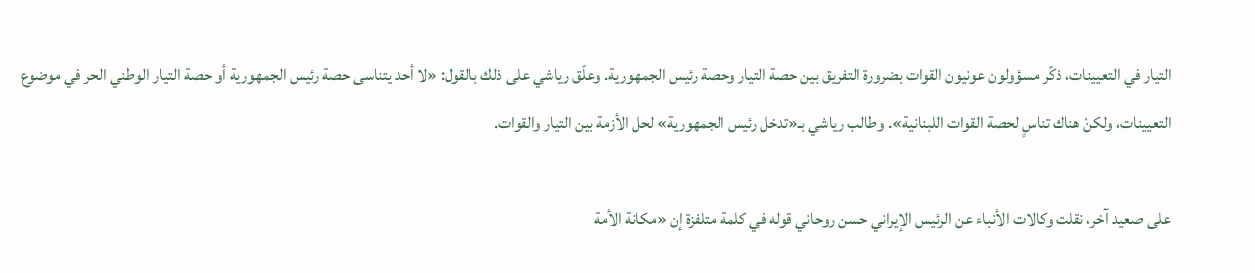التيار في التعيينات، ذكّر مسؤولون عونيون القوات بضرورة التفريق بين حصة التيار وحصة رئيس الجمهورية. وعلّق رياشي على ذلك بالقول: «لا أحد يتناسى حصة رئيس الجمهورية أو حصة التيار الوطني الحر في موضوع التعيينات، ولكنْ هناك تناسٍ لحصة القوات اللبنانية». وطالب رياشي بـ«تدخل رئيس الجمهورية» لحل الأزمة بين التيار والقوات.

على صعيد آخر، نقلت وكالات الأنباء عن الرئيس الإيراني حسن روحاني قوله في كلمة متلفزة إن «مكانة الأمة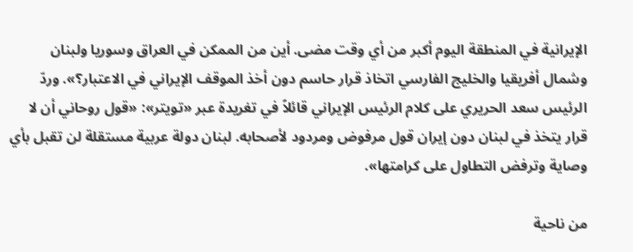الإيرانية في المنطقة اليوم أكبر من أي وقت مضى. أين من الممكن في العراق وسوريا ولبنان وشمال أفريقيا والخليج الفارسي اتخاذ قرار حاسم دون أخذ الموقف الإيراني في الاعتبار؟». وردّ الرئيس سعد الحريري على كلام الرئيس الإيراني قائلاً في تغريدة عبر «تويتر»: «قول روحاني أن لا قرار يتخذ في لبنان دون إيران قول مرفوض ومردود لأصحابه. لبنان دولة عربية مستقلة لن تقبل بأي وصاية وترفض التطاول على كرامتها».

من ناحية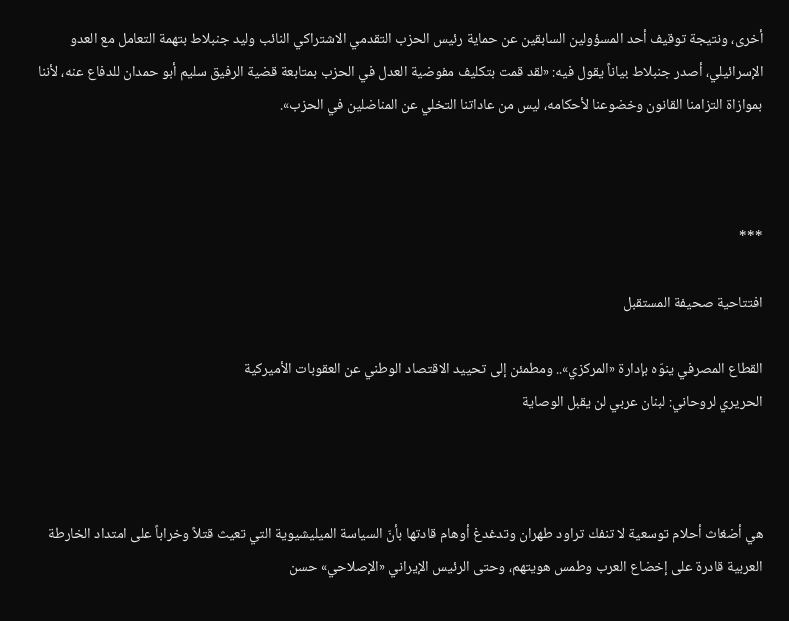أخرى، ونتيجة توقيف أحد المسؤولين السابقين عن حماية رئيس الحزب التقدمي الاشتراكي النائب وليد جنبلاط بتهمة التعامل مع العدو الإسرائيلي، أصدر جنبلاط بياناً يقول فيه: «لقد قمت بتكليف مفوضية العدل في الحزب بمتابعة قضية الرفيق سليم أبو حمدان للدفاع عنه، لأننا بموازاة التزامنا القانون وخضوعنا لأحكامه، ليس من عاداتنا التخلي عن المناضلين في الحزب».



***

افتتاحية صحيفة المستقبل

القطاع المصرفي ينوّه بإدارة «المركزي».. ومطمئن إلى تحييد الاقتصاد الوطني عن العقوبات الأميركية
الحريري لروحاني: لبنان عربي لن يقبل الوصاية



هي أضغاث أحلام توسعية لا تنفك تراود طهران وتدغدغ أوهام قادتها بأنّ السياسة الميليشيوية التي تعيث قتلاً وخراباً على امتداد الخارطة العربية قادرة على إخضاع العرب وطمس هويتهم، وحتى الرئيس الإيراني «الإصلاحي» حسن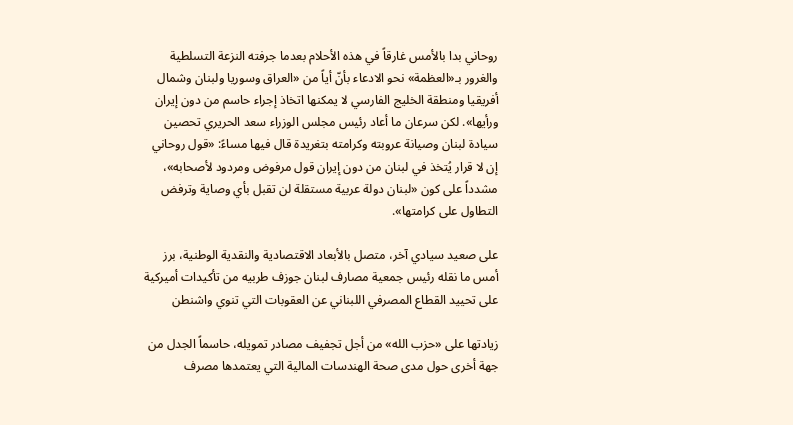روحاني بدا بالأمس غارقاً في هذه الأحلام بعدما جرفته النزعة التسلطية والغرور بـ«العظمة» نحو الادعاء بأنّ أياً من «العراق وسوريا ولبنان وشمال أفريقيا ومنطقة الخليج الفارسي لا يمكنها اتخاذ إجراء حاسم من دون إيران ورأيها». لكن سرعان ما أعاد رئيس مجلس الوزراء سعد الحريري تحصين سيادة لبنان وصيانة عروبته وكرامته بتغريدة قال فيها مساءً: «قول روحاني إن لا قرار يُتخذ في لبنان من دون إيران قول مرفوض ومردود لأصحابه»، مشدداً على كون «لبنان دولة عربية مستقلة لن تقبل بأي وصاية وترفض التطاول على كرامتها».

على صعيد سيادي آخر، متصل بالأبعاد الاقتصادية والنقدية الوطنية، برز أمس ما نقله رئيس جمعية مصارف لبنان جوزف طربيه من تأكيدات أميركية على تحييد القطاع المصرفي اللبناني عن العقوبات التي تنوي واشنطن

زيادتها على «حزب الله» من أجل تجفيف مصادر تمويله، حاسماً الجدل من جهة أخرى حول مدى صحة الهندسات المالية التي يعتمدها مصرف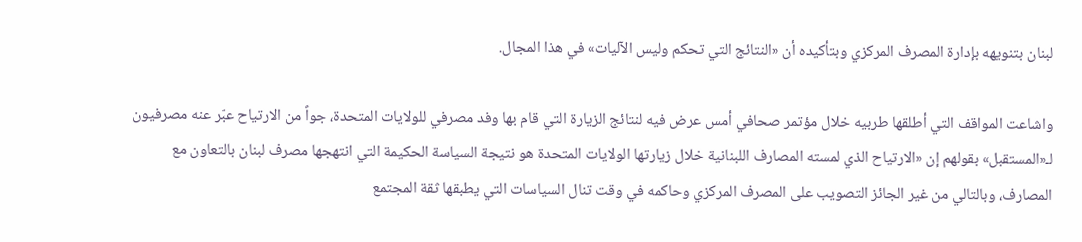لبنان بتنويهه بإدارة المصرف المركزي وبتأكيده أن «النتائج التي تحكم وليس الآليات» في هذا المجال.

واشاعت المواقف التي أطلقها طربيه خلال مؤتمر صحافي أمس عرض فيه لنتائج الزيارة التي قام بها وفد مصرفي للولايات المتحدة، جواً من الارتياح عبّر عنه مصرفيون لـ«المستقبل» بقولهم إن «الارتياح الذي لمسته المصارف اللبنانية خلال زيارتها الولايات المتحدة هو نتيجة السياسة الحكيمة التي انتهجها مصرف لبنان بالتعاون مع المصارف، وبالتالي من غير الجائز التصويب على المصرف المركزي وحاكمه في وقت تنال السياسات التي يطبقها ثقة المجتمع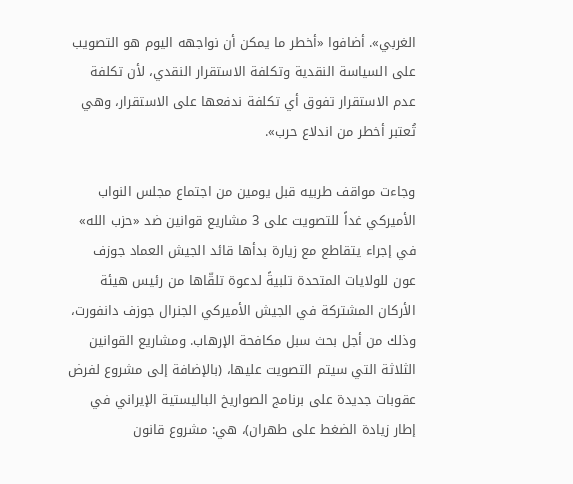الغربي». أضافوا «أخطر ما يمكن أن نواجهه اليوم هو التصويب على السياسة النقدية وتكلفة الاستقرار النقدي، لأن تكلفة عدم الاستقرار تفوق أي تكلفة ندفعها على الاستقرار، وهي تُعتبر أخطر من اندلاع حرب».

وجاءت مواقف طربيه قبل يومين من اجتماع مجلس النواب الأميركي غداً للتصويت على 3 مشاريع قوانين ضد «حزب الله» في إجراء يتقاطع مع زيارة بدأها قائد الجيش العماد جوزف عون للولايات المتحدة تلبيةً لدعوة تلقّاها من رئيس هيئة الأركان المشتركة في الجيش الأميركي الجنرال جوزف دانفورت، وذلك من أجل بحث سبل مكافحة الإرهاب. ومشاريع القوانين الثلاثة التي سيتم التصويت عليها، (بالإضافة إلى مشروع لفرض عقوبات جديدة على برنامج الصواريخ الباليستية الإيراني في إطار زيادة الضغط على طهران)، هي: مشروع قانون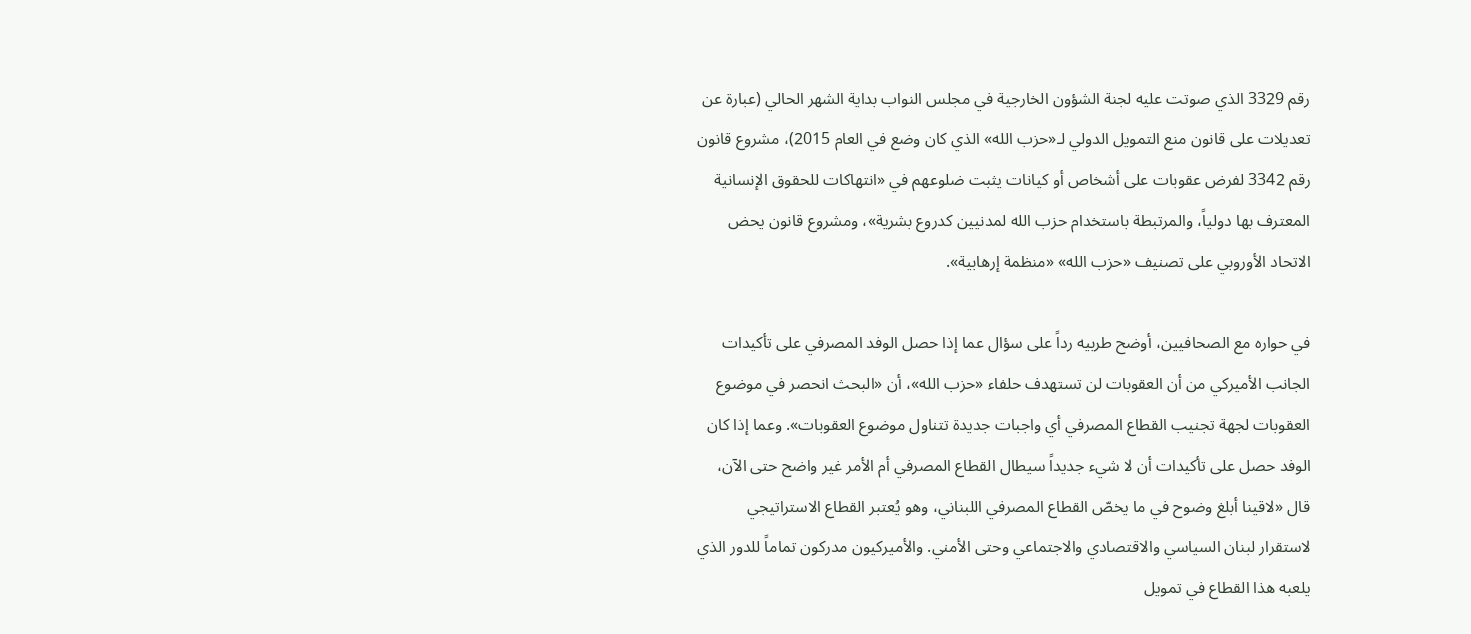رقم 3329 الذي صوتت عليه لجنة الشؤون الخارجية في مجلس النواب بداية الشهر الحالي (عبارة عن تعديلات على قانون منع التمويل الدولي لـ«حزب الله» الذي كان وضع في العام 2015)، مشروع قانون رقم 3342 لفرض عقوبات على أشخاص أو كيانات يثبت ضلوعهم في «انتهاكات للحقوق الإنسانية المعترف بها دولياً، والمرتبطة باستخدام حزب الله لمدنيين كدروع بشرية»، ومشروع قانون يحض الاتحاد الأوروبي على تصنيف «حزب الله» «منظمة إرهابية».

في حواره مع الصحافيين، أوضح طربيه رداً على سؤال عما إذا حصل الوفد المصرفي على تأكيدات الجانب الأميركي من أن العقوبات لن تستهدف حلفاء «حزب الله»، أن «البحث انحصر في موضوع العقوبات لجهة تجنيب القطاع المصرفي أي واجبات جديدة تتناول موضوع العقوبات». وعما إذا كان الوفد حصل على تأكيدات أن لا شيء جديداً سيطال القطاع المصرفي أم الأمر غير واضح حتى الآن، قال «لاقينا أبلغ وضوح في ما يخصّ القطاع المصرفي اللبناني، وهو يُعتبر القطاع الاستراتيجي لاستقرار لبنان السياسي والاقتصادي والاجتماعي وحتى الأمني. والأميركيون مدركون تماماً للدور الذي يلعبه هذا القطاع في تمويل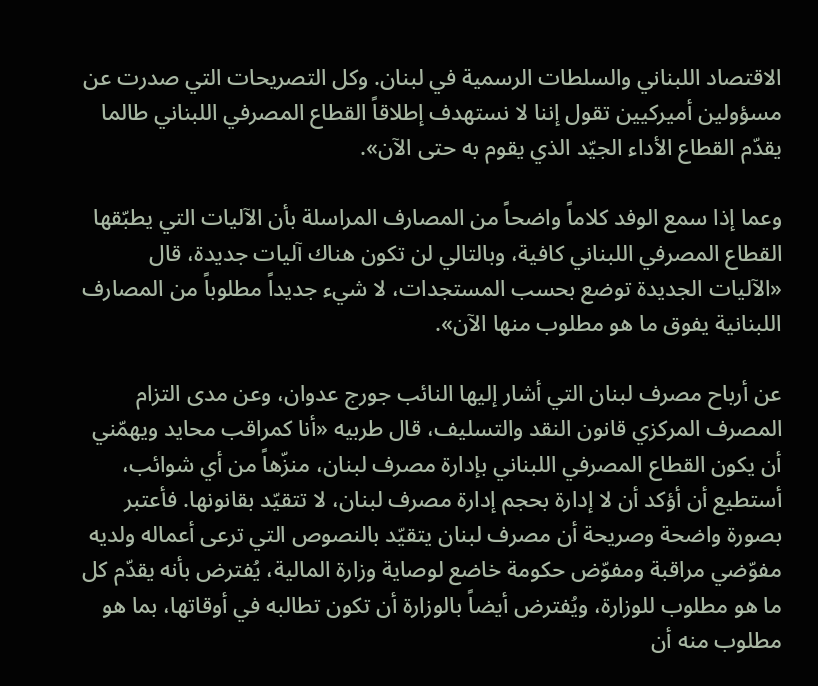الاقتصاد اللبناني والسلطات الرسمية في لبنان. وكل التصريحات التي صدرت عن مسؤولين أميركيين تقول إننا لا نستهدف إطلاقاً القطاع المصرفي اللبناني طالما يقدّم القطاع الأداء الجيّد الذي يقوم به حتى الآن».

وعما إذا سمع الوفد كلاماً واضحاً من المصارف المراسلة بأن الآليات التي يطبّقها القطاع المصرفي اللبناني كافية، وبالتالي لن تكون هناك آليات جديدة، قال «الآليات الجديدة توضع بحسب المستجدات، لا شيء جديداً مطلوباً من المصارف اللبنانية يفوق ما هو مطلوب منها الآن».

عن أرباح مصرف لبنان التي أشار إليها النائب جورج عدوان، وعن مدى التزام المصرف المركزي قانون النقد والتسليف، قال طربيه «أنا كمراقب محايد ويهمّني أن يكون القطاع المصرفي اللبناني بإدارة مصرف لبنان، منزّهاً من أي شوائب، أستطيع أن أؤكد أن لا إدارة بحجم إدارة مصرف لبنان، لا تتقيّد بقانونها. فأعتبر بصورة واضحة وصريحة أن مصرف لبنان يتقيّد بالنصوص التي ترعى أعماله ولديه مفوّضي مراقبة ومفوّض حكومة خاضع لوصاية وزارة المالية، يُفترض بأنه يقدّم كل ما هو مطلوب للوزارة، ويُفترض أيضاً بالوزارة أن تكون تطالبه في أوقاتها، بما هو مطلوب منه أن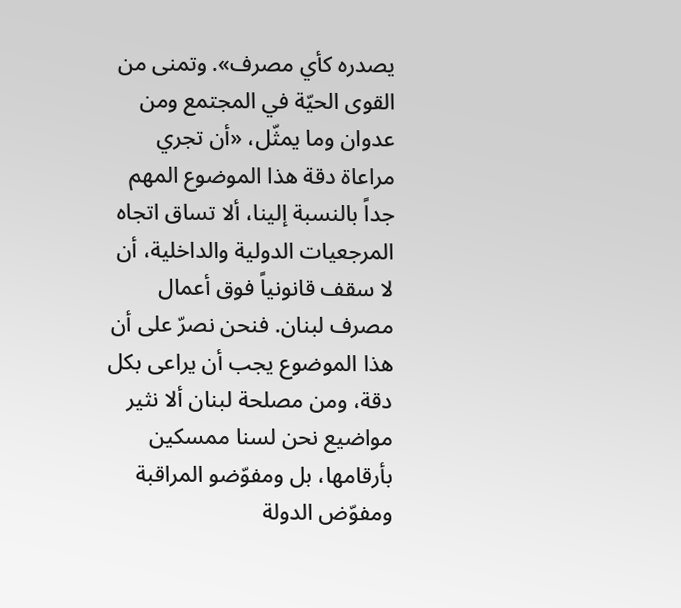يصدره كأي مصرف». وتمنى من القوى الحيّة في المجتمع ومن عدوان وما يمثّل، «أن تجري مراعاة دقة هذا الموضوع المهم جداً بالنسبة إلينا، ألا تساق اتجاه المرجعيات الدولية والداخلية، أن لا سقف قانونياً فوق أعمال مصرف لبنان. فنحن نصرّ على أن هذا الموضوع يجب أن يراعى بكل دقة، ومن مصلحة لبنان ألا نثير مواضيع نحن لسنا ممسكين بأرقامها، بل ومفوّضو المراقبة ومفوّض الدولة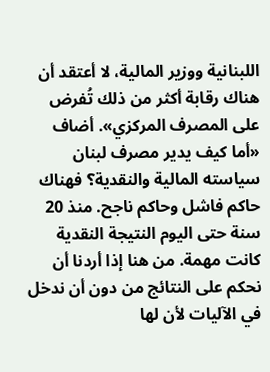اللبنانية ووزير المالية، لا أعتقد أن هناك رقابة أكثر من ذلك تُفرض على المصرف المركزي». أضاف «أما كيف يدير مصرف لبنان سياسته المالية والنقدية؟ فهناك حاكم فاشل وحاكم ناجح. منذ 20 سنة حتى اليوم النتيجة النقدية كانت مهمة. من هنا إذا أردنا أن نحكم على النتائج من دون أن ندخل في الآليات لأن لها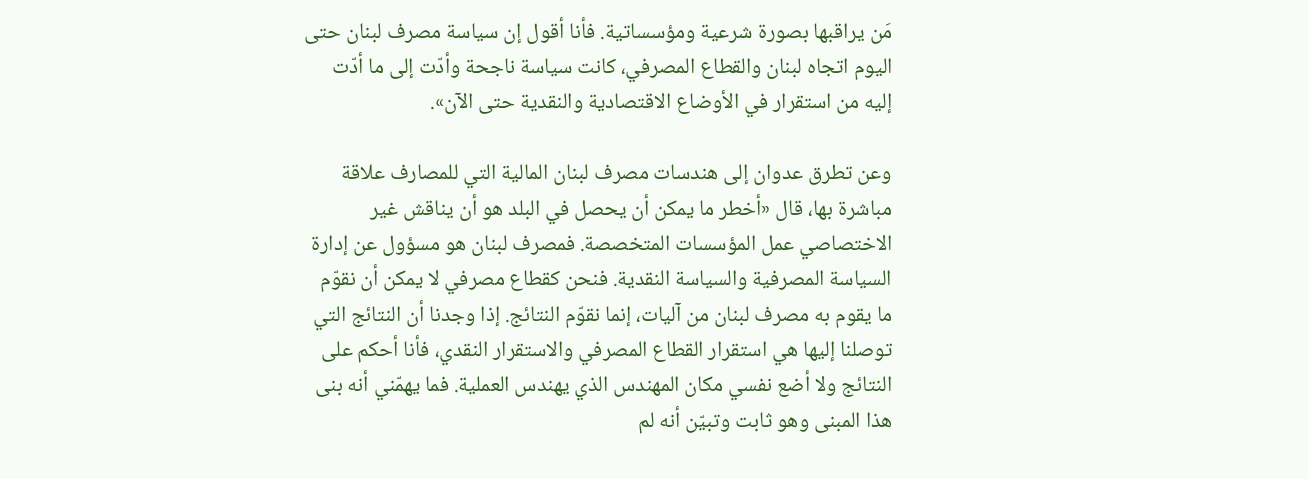مَن يراقبها بصورة شرعية ومؤسساتية. فأنا أقول إن سياسة مصرف لبنان حتى اليوم اتجاه لبنان والقطاع المصرفي، كانت سياسة ناجحة وأدّت إلى ما أدّت إليه من استقرار في الأوضاع الاقتصادية والنقدية حتى الآن».

وعن تطرق عدوان إلى هندسات مصرف لبنان المالية التي للمصارف علاقة مباشرة بها، قال «أخطر ما يمكن أن يحصل في البلد هو أن يناقش غير الاختصاصي عمل المؤسسات المتخصصة. فمصرف لبنان هو مسؤول عن إدارة السياسة المصرفية والسياسة النقدية. فنحن كقطاع مصرفي لا يمكن أن نقوّم ما يقوم به مصرف لبنان من آليات، إنما نقوّم النتائج. إذا وجدنا أن النتائج التي توصلنا إليها هي استقرار القطاع المصرفي والاستقرار النقدي، فأنا أحكم على النتائج ولا أضع نفسي مكان المهندس الذي يهندس العملية. فما يهمّني أنه بنى هذا المبنى وهو ثابت وتبيّن أنه لم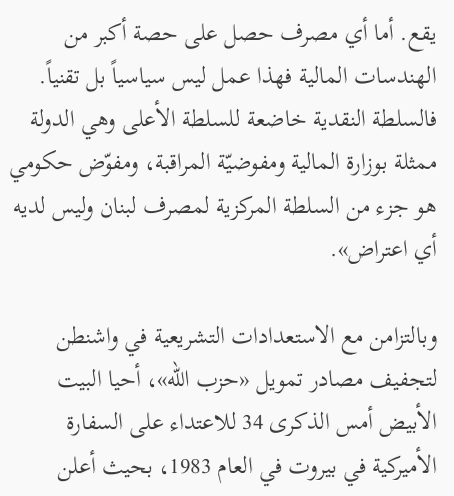يقع. أما أي مصرف حصل على حصة أكبر من الهندسات المالية فهذا عمل ليس سياسياً بل تقنياً. فالسلطة النقدية خاضعة للسلطة الأعلى وهي الدولة ممثلة بوزارة المالية ومفوضيّة المراقبة، ومفوّض حكومي هو جزء من السلطة المركزية لمصرف لبنان وليس لديه أي اعتراض».

وبالتزامن مع الاستعدادات التشريعية في واشنطن لتجفيف مصادر تمويل «حزب الله»، أحيا البيت الأبيض أمس الذكرى 34 للاعتداء على السفارة الأميركية في بيروت في العام 1983، بحيث أعلن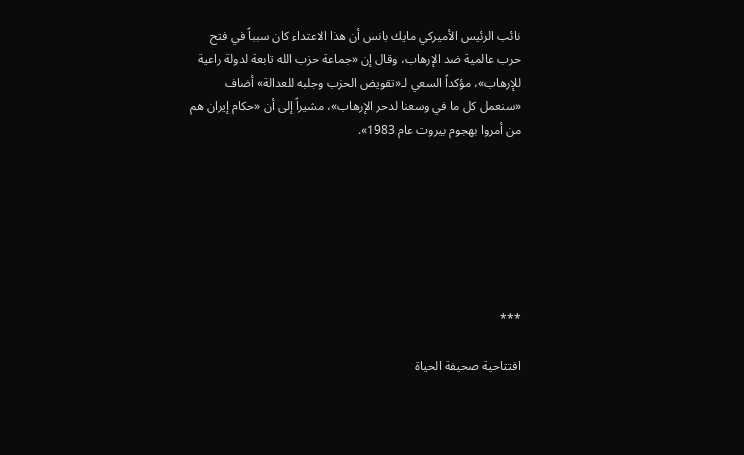نائب الرئيس الأميركي مايك بانس أن هذا الاعتداء كان سبباً في فتح حرب عالمية ضد الإرهاب، وقال إن «جماعة حزب الله تابعة لدولة راعية للإرهاب»، مؤكداً السعي لـ«تقويض الحزب وجلبه للعدالة» أضاف «سنعمل كل ما في وسعنا لدحر الإرهاب»، مشيراً إلى أن «حكام إيران هم من أمروا بهجوم بيروت عام 1983».







***

افتتاحية صحيفة الحياة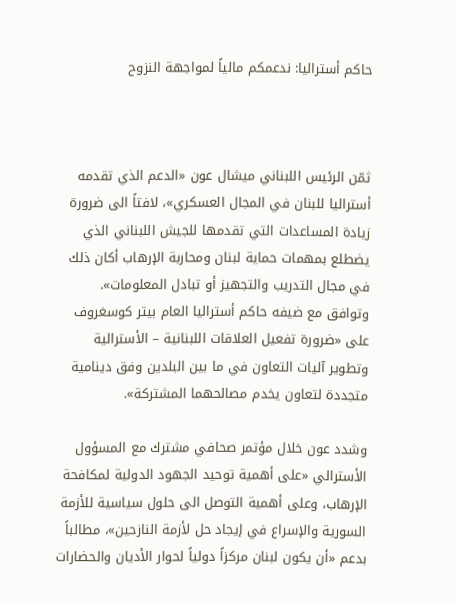حاكم أستراليا: ندعمكم مالياً لمواجهة النزوح



ثمّن الرئيس اللبناني ميشال عون «الدعم الذي تقدمه أستراليا للبنان في المجال العسكري»، لافتاً الى ضرورة زيادة المساعدات التي تقدمها للجيش اللبناني الذي يضطلع بمهمات حماية لبنان ومحاربة الإرهاب أكان ذلك في مجال التدريب والتجهيز أو تبادل المعلومات». وتوافق مع ضيفه حاكم أستراليا العام بيتر كوسغروف على «ضرورة تفعيل العلاقات اللبنانية – الأسترالية وتطوير آليات التعاون في ما بين البلدين وفق دينامية متجددة لتعاون يخدم مصالحهما المشتركة».

وشدد عون خلال مؤتمر صحافي مشترك مع المسؤول الأسترالي «على أهمية توحيد الجهود الدولية لمكافحة الإرهاب، وعلى أهمية التوصل الى حلول سياسية للأزمة السورية والإسراع في إيجاد حل لأزمة النازحين»، مطالباً بدعم «أن يكون لبنان مركزاً دولياً لحوار الأديان والحضارات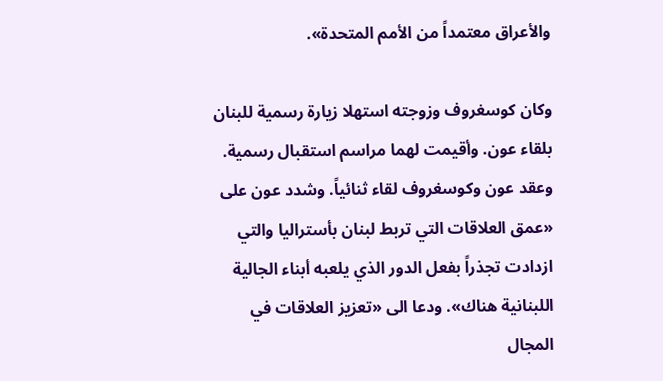والأعراق معتمداً من الأمم المتحدة».

وكان كوسغروف وزوجته استهلا زيارة رسمية للبنان بلقاء عون. وأقيمت لهما مراسم استقبال رسمية. وعقد عون وكوسغروف لقاء ثنائياً. وشدد عون على «عمق العلاقات التي تربط لبنان بأستراليا والتي ازدادت تجذراً بفعل الدور الذي يلعبه أبناء الجالية اللبنانية هناك». ودعا الى «تعزيز العلاقات في المجال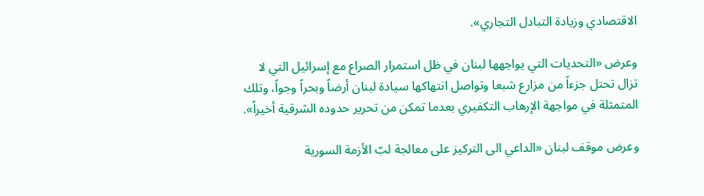الاقتصادي وزيادة التبادل التجاري».

وعرض «التحديات التي يواجهها لبنان في ظل استمرار الصراع مع إسرائيل التي لا تزال تحتل جزءاً من مزارع شبعا وتواصل انتهاكها سيادة لبنان أرضاً وبحراً وجواً، وتلك المتمثلة في مواجهة الإرهاب التكفيري بعدما تمكن من تحرير حدوده الشرقية أخيراً».

وعرض موقف لبنان «الداعي الى التركيز على معالجة لبّ الأزمة السورية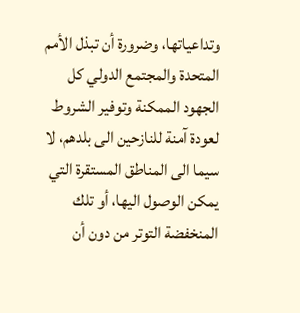وتداعياتها، وضرورة أن تبذل الأمم المتحدة والمجتمع الدولي كل الجهود الممكنة وتوفير الشروط لعودة آمنة للنازحين الى بلدهم، لا سيما الى المناطق المستقرة التي يمكن الوصول اليها، أو تلك المنخفضة التوتر من دون أن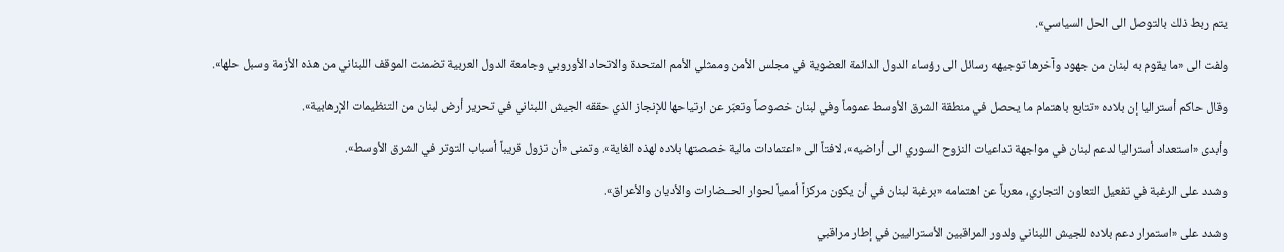يتم ربط ذلك بالتوصل الى الحل السياسي».

ولفت الى «ما يقوم به لبنان من جهود وآخرها توجيهه رسائل الى رؤساء الدول الدائمة العضوية في مجلس الأمن وممثلي الأمم المتحدة والاتحاد الأوروبي وجامعة الدول العربية تضمنت الموقف اللبناني من هذه الأزمة وسبل حلها».

وقال حاكم أستراليا إن بلاده «تتابع باهتمام ما يحصل في منطقة الشرق الأوسط عموماً وفي لبنان خصوصاً وتعبّر عن ارتياحها للإنجاز الذي حققه الجيش اللبناني في تحرير أرض لبنان من التنظيمات الإرهابية».

وأبدى «استعداد أستراليا لدعم لبنان في مواجهة تداعيات النزوح السوري الى أراضيه»، لافتاً الى «اعتمادات مالية خصصتها بلاده لهذه الغاية». وتمنى «أن تزول قريباً أسباب التوتر في الشرق الأوسط».

وشدد على الرغبة في تفعيل التعاون التجاري، معرباً عن اهتمامه «برغبة لبنان في أن يكون مركزاً أممياً لحوار الحــضارات والأديان والأعراق».

وشدد على «استمرار دعم بلاده للجيش اللبناني ولدور المراقبين الأستراليين في إطار مراقبي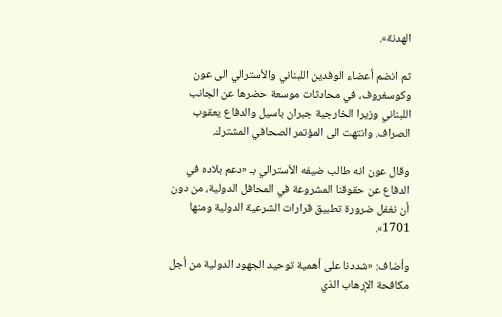الهدنة».

ثم انضم أعضاء الوفدين اللبناني والأسترالي الى عون وكوسغروف، في محادثات موسعة حضرها عن الجانب اللبناني وزيرا الخارجية جبران باسيل والدفاع يعقوب الصراف. وانتهت الى المؤتمر الصحافي المشترك.

وقال عون انه طالب ضيفه الأسترالي بـ «دعم بلاده في الدفاع عن حقوقنا المشروعة في المحافل الدولية، من دون أن نغفل ضرورة تطبيق قرارات الشرعية الدولية ومنها 1701».

وأضاف: «شددنا على أهمية توحيد الجهود الدولية من أجل مكافحة الإرهاب الذي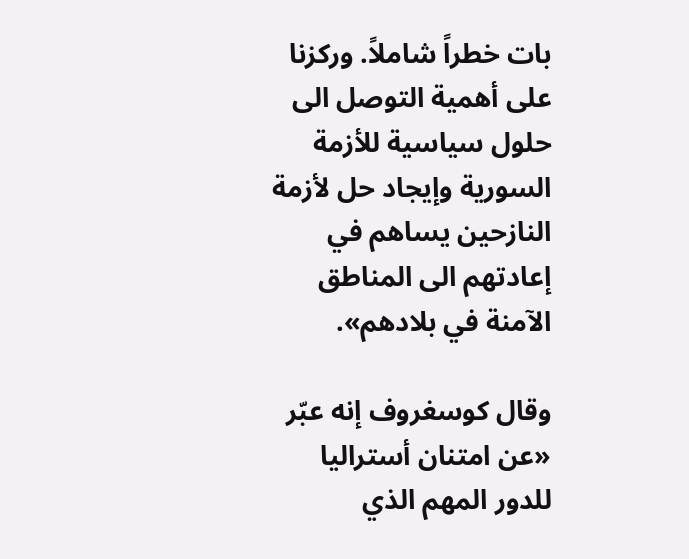بات خطراً شاملاً. وركزنا على أهمية التوصل الى حلول سياسية للأزمة السورية وإيجاد حل لأزمة النازحين يساهم في إعادتهم الى المناطق الآمنة في بلادهم».

وقال كوسغروف إنه عبّر «عن امتنان أستراليا للدور المهم الذي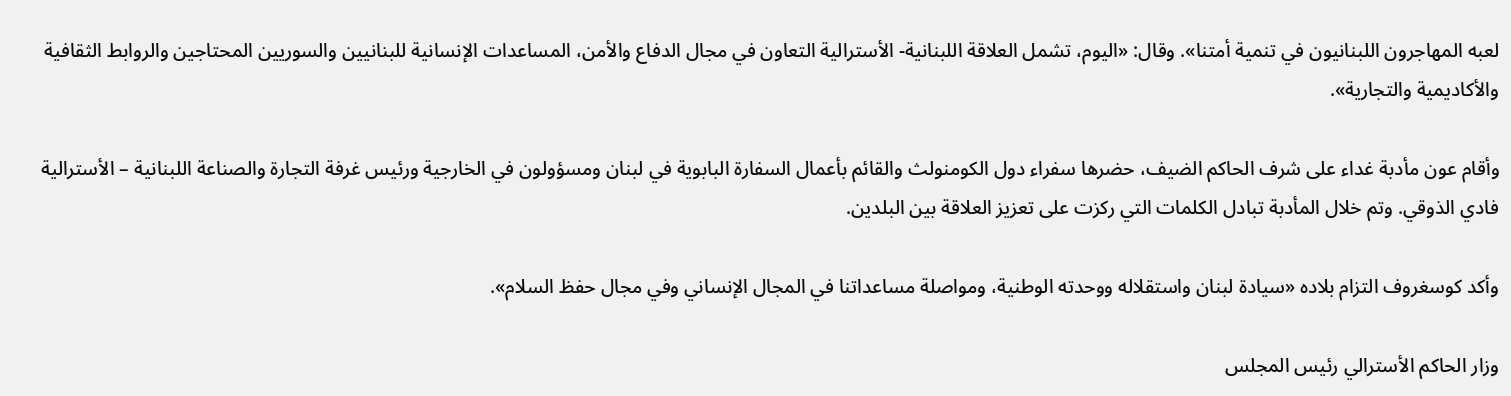لعبه المهاجرون اللبنانيون في تنمية أمتنا». وقال: «اليوم، تشمل العلاقة اللبنانية- الأسترالية التعاون في مجال الدفاع والأمن، المساعدات الإنسانية للبنانيين والسوريين المحتاجين والروابط الثقافية والأكاديمية والتجارية».

وأقام عون مأدبة غداء على شرف الحاكم الضيف، حضرها سفراء دول الكومنولث والقائم بأعمال السفارة البابوية في لبنان ومسؤولون في الخارجية ورئيس غرفة التجارة والصناعة اللبنانية – الأسترالية فادي الذوقي. وتم خلال المأدبة تبادل الكلمات التي ركزت على تعزيز العلاقة بين البلدين.

وأكد كوسغروف التزام بلاده «سيادة لبنان واستقلاله ووحدته الوطنية، ومواصلة مساعداتنا في المجال الإنساني وفي مجال حفظ السلام».

وزار الحاكم الأسترالي رئيس المجلس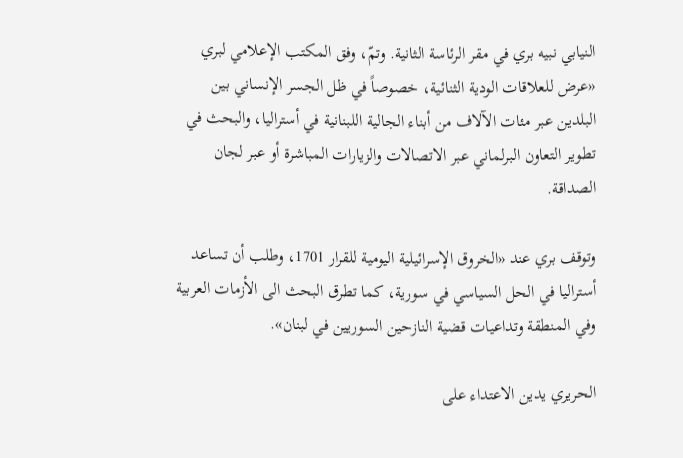النيابي نبيه بري في مقر الرئاسة الثانية. وتمّ، وفق المكتب الإعلامي لبري «عرض للعلاقات الودية الثنائية، خصوصاً في ظل الجسر الإنساني بين البلدين عبر مئات الآلاف من أبناء الجالية اللبنانية في أستراليا، والبحث في تطوير التعاون البرلماني عبر الاتصالات والزيارات المباشرة أو عبر لجان الصداقة.

وتوقف بري عند «الخروق الإسرائيلية اليومية للقرار 1701، وطلب أن تساعد أستراليا في الحل السياسي في سورية، كما تطرق البحث الى الأزمات العربية وفي المنطقة وتداعيات قضية النازحين السوريين في لبنان».

الحريري يدين الاعتداء على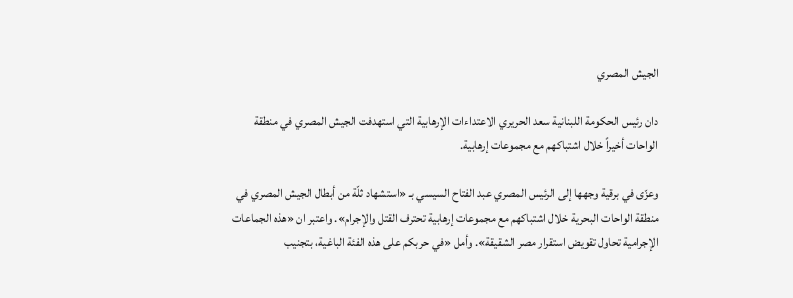الجيش المصري

دان رئيس الحكومة اللبنانية سعد الحريري الاعتداءات الإرهابية التي استهدفت الجيش المصري في منطقة الواحات أخيراً خلال اشتباكهم مع مجموعات إرهابية.

وعزّى في برقية وجهها إلى الرئيس المصري عبد الفتاح السيسي بـ «استشهاد ثلّة من أبطال الجيش المصري في منطقة الواحات البحرية خلال اشتباكهم مع مجموعات إرهابية تحترف القتل والإجرام». واعتبر ان «هذه الجماعات الإجرامية تحاول تقويض استقرار مصر الشقيقة». وأمل «في حربكم على هذه الفئة الباغية، بتجنيب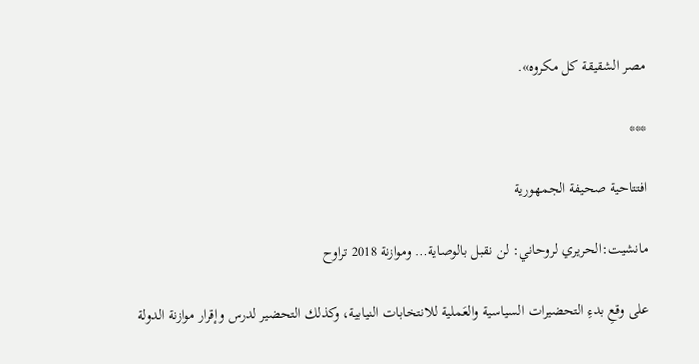مصر الشقيقة كل مكروه».

***

افتتاحية صحيفة الجمهورية

مانشيت:الحريري لروحاني: لن نقبل بالوصاية… وموازنة 2018 تراوح

على وقعِ بدءِ التحضيرات السياسية والعَملية للانتخابات النيابية، وكذلك التحضير لدرس وإقرار موازنة الدولة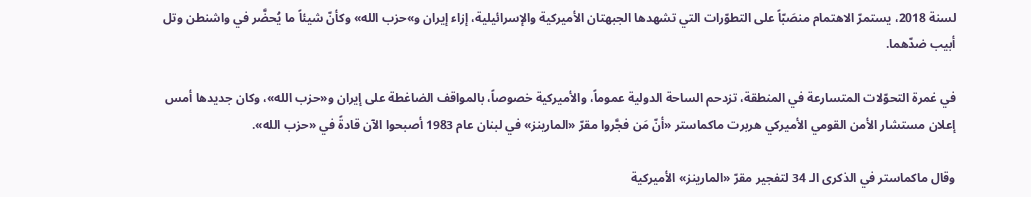لسنة 2018، يستمرّ الاهتمام منصَبّاً على التطوّرات التي تشهدها الجبهتان الأميركية والإسرائيلية، إزاء إيران و»حزب الله» وكأنّ شيئاً ما يُحضَّر في واشنطن وتل أبيب ضدّهما.

في غمرة التحوّلات المتسارعة في المنطقة، تزدحم الساحة الدولية عموماً، والأميركية خصوصاً، بالمواقف الضاغطة على إيران و«حزب الله»، وكان جديدها أمس إعلان مستشار الأمن القومي الأميركي هربرت ماكماستر «أنّ مَن فجَّروا مقرّ «المارينز» في لبنان عام 1983 أصبحوا الآن قادةً في «حزب الله».

وقال ماكماستر في الذكرى الـ 34 لتفجير مقرّ «المارينز» الأميركية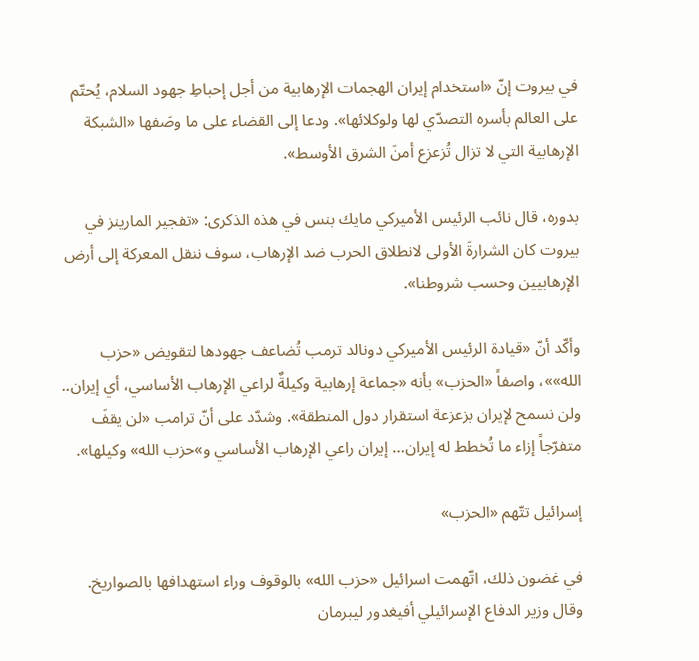في بيروت إنّ «استخدام إيران الهجمات الإرهابية من أجل إحباطِ جهود السلام، يُحتّم على العالم بأسره التصدّي لها ولوكلائها». ودعا إلى القضاء على ما وصَفها «الشبكة الإرهابية التي لا تزال تُزعزع أمنَ الشرق الأوسط».

بدوره، قال نائب الرئيس الأميركي مايك بنس في هذه الذكرى: «تفجير المارينز في بيروت كان الشرارةَ الأولى لانطلاق الحرب ضد الإرهاب، سوف ننقل المعركة إلى أرض الإرهابيين وحسب شروطنا».

وأكّد أنّ «قيادة الرئيس الأميركي دونالد ترمب تُضاعف جهودها لتقويض «حزب الله»»، واصفاً «الحزب» بأنه «جماعة إرهابية وكيلةٌ لراعي الإرهاب الأساسي، أي إيران.. ولن نسمح لإيران بزعزعة استقرار دول المنطقة». وشدّد على أنّ ترامب «لن يقفَ متفرّجاً إزاء ما تُخطط له إيران… إيران راعي الإرهاب الأساسي و»حزب الله» وكيلها».

إسرائيل تتّهم «الحزب»

في غضون ذلك، اتّهمت اسرائيل «حزب الله» بالوقوف وراء استهدافها بالصواريخ. وقال وزير الدفاع الإسرائيلي أفيغدور ليبرمان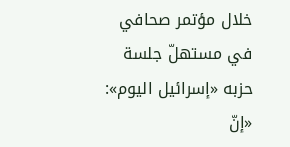خلال مؤتمر صحافي في مستهلّ جلسة حزبه «إسرائيل اليوم»: «إنّ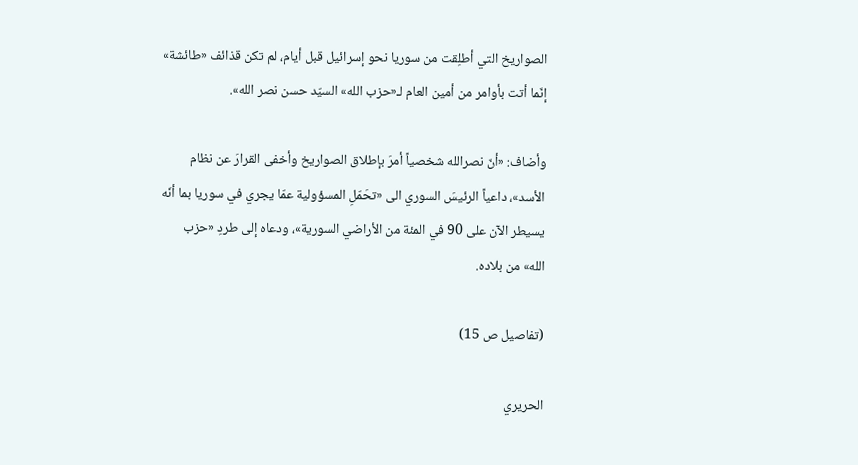الصواريخ التي أطلِقت من سوريا نحو إسرائيل قبل أيام، لم تكن قذائف «طائشة» إنّما أتت بأوامر من أمين العام لـ«حزب الله» السيّد حسن نصر الله».

وأضاف: «أنّ نصرالله شخصياً أمرَ بإطلاق الصواريخ وأخفى القرارَ عن نظام الأسد»، داعياً الرئيسَ السوري الى «تحَمّلِ المسؤولية عمّا يجري في سوريا بما أنّه يسيطر الآن على 90 في المئة من الأراضي السورية»، ودعاه إلى طردِ «حزب الله» من بلاده.

(تفاصيل ص 15)

الحريري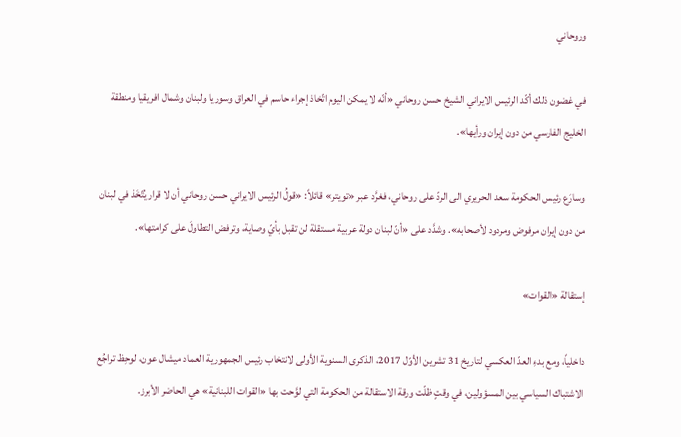وروحاني

في غضون ذلك أكّد الرئيس الايراني الشيخ حسن روحاني «أنّه لا يمكن اليوم اتّخاذ إجراء حاسم في العراق وسوريا ولبنان وشمال افريقيا ومنطقة الخليج الفارسي من دون إيران ورأيها».

وسارَع رئيس الحكومة سعد الحريري الى الردّ على روحاني، فغرَّد عبر «تويتر» قائلاً: «قولُ الرئيس الايراني حسن روحاني أن لا قرار يُتّخَذ في لبنان من دون إيران مرفوض ومردود لأصحابه». وشدَّد على «أنّ لبنان دولة عربية مستقلة لن تقبل بأيّ وصاية، وترفض التطاولَ على كرامتها».

إستقالة «القوات»

داخلياً، ومع بدءِ العدّ العكسي لتاريخ 31 تشرين الأوّل 2017، الذكرى السنوية الأولى لانتخاب رئيس الجمهورية العماد ميشال عون، لوحِظ تراجُع الاشتباك السياسي بين المسؤولين، في وقتٍ ظلّت ورقة الاستقالة من الحكومة التي لوَّحت بها «القوات اللبنانية» هي الحاضر الأبرز.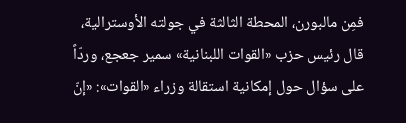فمِن مالبورن، المحطة الثالثة في جولته الأوسترالية، قال رئيس حزب «القوات اللبنانية» سمير جعجع، وردّاً على سؤال حول إمكانية استقالة وزراء «القوات»: «إنّ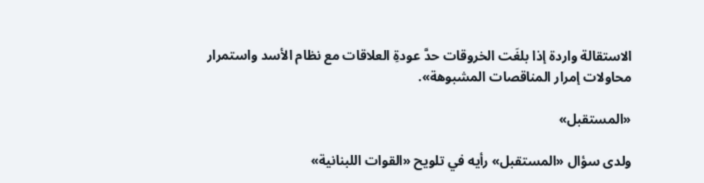الاستقالة واردة إذا بلغَت الخروقات حدَّ عودةِ العلاقات مع نظام الأسد واستمرار محاولات إمرار المناقصات المشبوهة».

«المستقبل»

ولدى سؤال «المستقبل» رأيه في تلويح «القوات اللبنانية»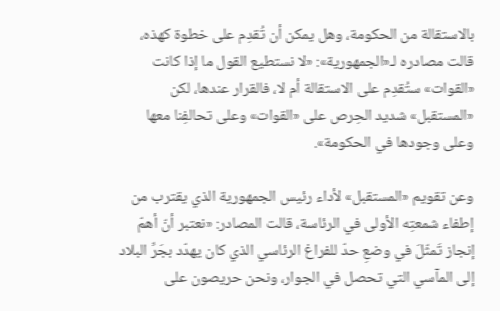بالاستقالة من الحكومة، وهل يمكن أن تُقدِم على خطوة كهذه، قالت مصادره لـ«الجمهورية»: «لا نستطيع القول ما إذا كانت «القوات» ستُقدِم على الاستقالة أم لا، فالقرار عندها، لكن «المستقبل» شديد الحِرص على «القوات» وعلى تحالفِنا معها وعلى وجودها في الحكومة».

وعن تقويم «المستقبل» لأداء رئيس الجمهورية الذي يقترب من إطفاء شمعتِه الأولى في الرئاسة، قالت المصادر: «نعتبر أنّ أهمّ إنجاز تَمثّلَ في وضعِ حدّ للفراغ الرئاسي الذي كان يهدّد بجَرِّ البلاد إلى المآسي التي تحصل في الجوار، ونحن حريصون على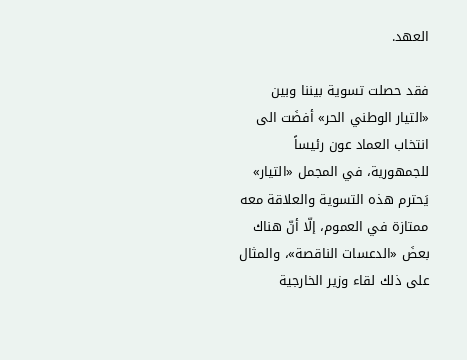العهد.

فقد حصلت تسوية بيننا وبين «التيار الوطني الحر» أفضَت الى انتخاب العماد عون رئيساً للجمهورية، في المجمل «التيار» يَحترم هذه التسوية والعلاقة معه ممتازة في العموم، إلّا أنّ هناك بعضَ «الدعسات الناقصة»، والمثال على ذلك لقاء وزير الخارجية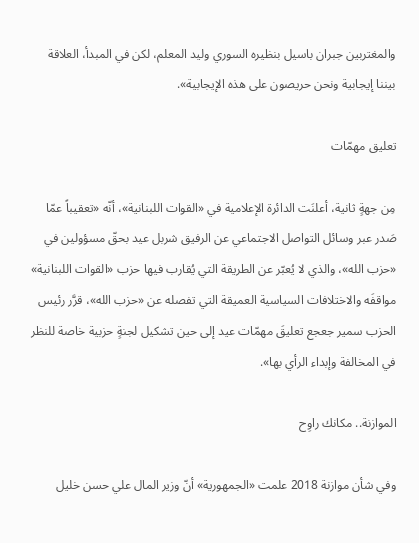والمغتربين جبران باسيل بنظيره السوري وليد المعلم، لكن في المبدأ، العلاقة بيننا إيجابية ونحن حريصون على هذه الإيجابية».

تعليق مهمّات

مِن جهةٍ ثانية، أعلنَت الدائرة الإعلامية في «القوات اللبنانية»، أنّه «تعقيباً عمّا صَدر عبر وسائل التواصل الاجتماعي عن الرفيق شربل عيد بحقّ مسؤولين في «حزب الله»، والذي لا يُعبّر عن الطريقة التي يُقارب فيها حزب «القوات اللبنانية» مواقفَه والاختلافات السياسية العميقة التي تفصله عن «حزب الله»، قرَّر رئيس الحزب سمير جعجع تعليقَ مهمّات عيد إلى حين تشكيل لجنةٍ حزبية خاصة للنظر في المخالفة وإبداء الرأي بها».

الموازنة.. مكانك راوِح

وفي شأن موازنة 2018 علمت «الجمهورية» أنّ وزير المال علي حسن خليل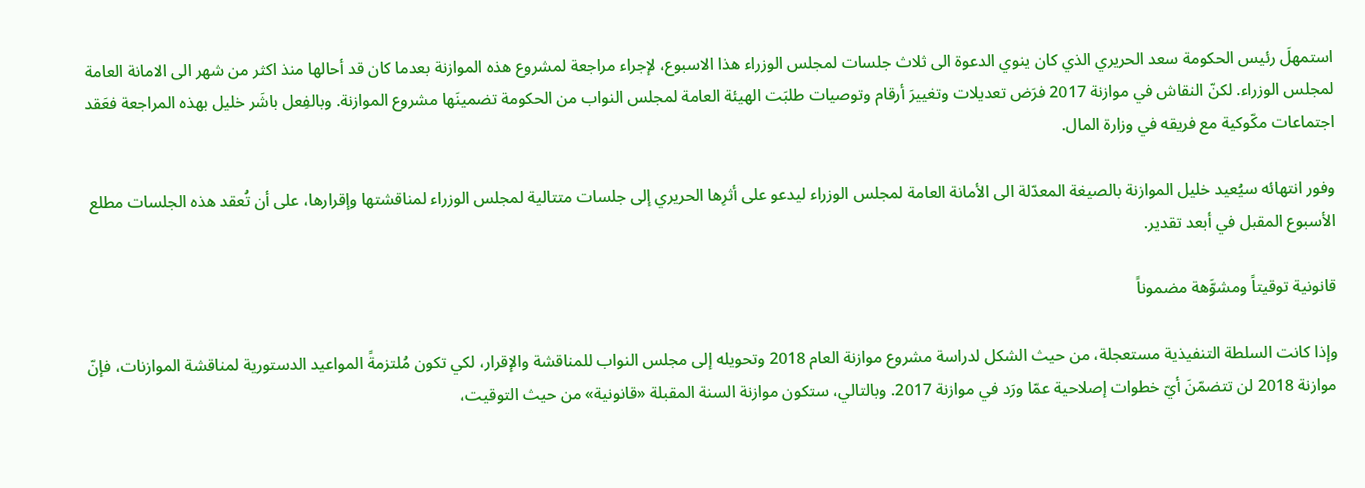استمهلَ رئيس الحكومة سعد الحريري الذي كان ينوي الدعوة الى ثلاث جلسات لمجلس الوزراء هذا الاسبوع، لإجراء مراجعة لمشروع هذه الموازنة بعدما كان قد أحالها منذ اكثر من شهر الى الامانة العامة لمجلس الوزراء. لكنّ النقاش في موازنة 2017 فرَض تعديلات وتغييرَ أرقام وتوصيات طلبَت الهيئة العامة لمجلس النواب من الحكومة تضمينَها مشروع الموازنة. وبالفِعل باشَر خليل بهذه المراجعة فعَقد اجتماعات مكّوكية مع فريقه في وزارة المال.

وفور انتهائه سيُعيد خليل الموازنة بالصيغة المعدّلة الى الأمانة العامة لمجلس الوزراء ليدعو على أثرِها الحريري إلى جلسات متتالية لمجلس الوزراء لمناقشتها وإقرارها، على أن تُعقد هذه الجلسات مطلع الأسبوع المقبل في أبعد تقدير.

قانونية توقيتاً ومشوَّهة مضموناً

وإذا كانت السلطة التنفيذية مستعجلة، من حيث الشكل لدراسة مشروع موازنة العام 2018 وتحويله إلى مجلس النواب للمناقشة والإقرار، لكي تكون مُلتزمةً المواعيد الدستورية لمناقشة الموازنات، فإنّ موازنة 2018 لن تتضمّنَ أيّ خطوات إصلاحية عمّا ورَد في موازنة 2017. وبالتالي، ستكون موازنة السنة المقبلة «قانونية» من حيث التوقيت،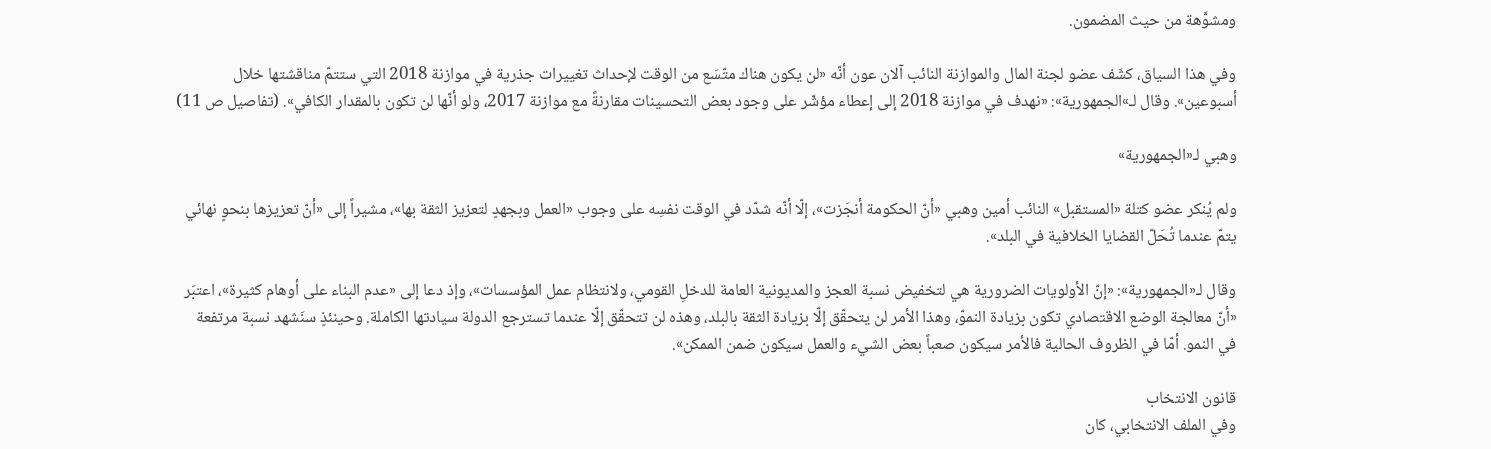ومشوَّهة من حيث المضمون.

وفي هذا السياق، كشَف عضو لجنة المال والموازنة النائب آلان عون أنّه «لن يكون هناك متّسَع من الوقت لإحداث تغييرات جذرية في موازنة 2018 التي ستتمّ مناقشتها خلال أسبوعين». وقال لـ»الجمهورية»: «نهدف في موازنة 2018 إلى إعطاء مؤشّر على وجود بعض التحسينات مقارنةً مع موازنة 2017، ولو أنّها لن تكون بالمقدار الكافي». (تفاصيل ص 11)

وهبي لـ«الجمهورية»

ولم يُنكر عضو كتلة «المستقبل» النائب أمين وهبي «أنّ الحكومة أنجَزت»، إلّا أنّه شدّد في الوقت نفسِه على وجوب «العمل وبجهدٍ لتعزيز الثقة بها»، مشيراً إلى «أنّ تعزيزها بنحوٍ نهائي يتمّ عندما تُحَلّ القضايا الخلافية في البلد».

وقال لـ«الجمهورية»: «إنّ الأولويات الضرورية هي لتخفيض نسبة العجز والمديونية العامة للدخلِ القومي، ولانتظام عمل المؤسسات»، وإذ دعا إلى «عدم البناء على أوهام كثيرة»، اعتبَر «أنّ معالجة الوضع الاقتصادي تكون بزيادة النموّ، وهذا الأمر لن يتحقّق إلّا بزيادة الثقة بالبلد، وهذه لن تتحقّق إلّا عندما تسترجع الدولة سيادتها الكاملة. وحينئذٍ سنَشهد نسبة مرتفعة في النمو. أمّا في الظروف الحالية فالأمر سيكون صعباً بعض الشيء والعمل سيكون ضمن الممكن».

قانون الانتخاب
وفي الملف الانتخابي، كان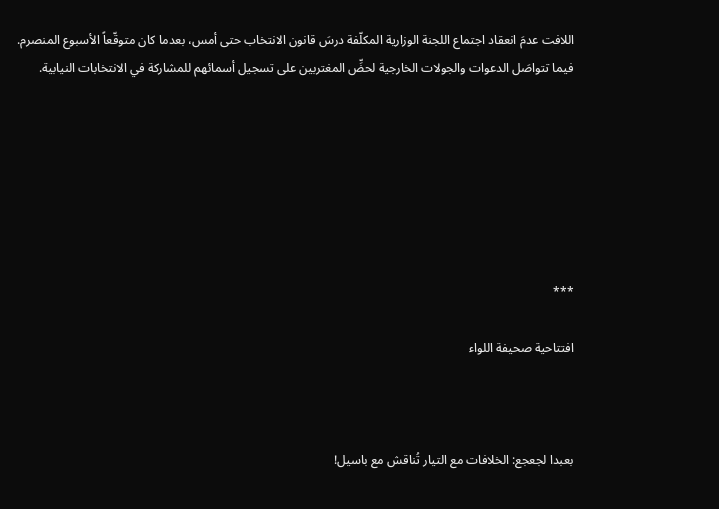اللافت عدمَ انعقاد اجتماع اللجنة الوزارية المكلّفة درسَ قانون الانتخاب حتى أمس، بعدما كان متوقّعاً الأسبوع المنصرم. فيما تتواصَل الدعوات والجولات الخارجية لحضِّ المغتربين على تسجيل أسمائهم للمشاركة في الانتخابات النيابية.







***

افتتاحية صحيفة اللواء



بعبدا لجعجع: الخلافات مع التيار تُناقش مع باسيل!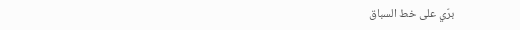برّي على خط السباق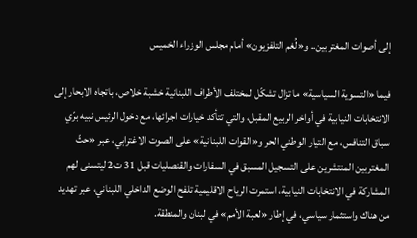إلى أصوات المغتربين.. و«لُغم التلفزيون» أمام مجلس الوزراء الخميس

فيما «التسوية السياسية» ما تزال تشكّل لمختلف الأطراف اللبنانية خشبة خلاص، باتجاه الابحار إلى الانتخابات النيابية في أواخر الربيع المقبل، والتي تتأكد خيارات اجرائها، مع دخول الرئيس نبيه برّي سباق التنافس، مع التيار الوطني الحر و«القوات اللبنانية» على الصوت الاغترابي، عبر «حثّ المغتربين المنتشرين على التسجيل المسبق في السفارات والقنصليات قبل 31 ت2 ليتسنى لهم المشاركة في الانتخابات النيابية، استمرت الرياح الاقليمية تلفح الوضع الداخلي اللبناني، عبر تهديد من هناك واستثمار سياسي، في إطار «لعبة الأمم» في لبنان والمنطقة.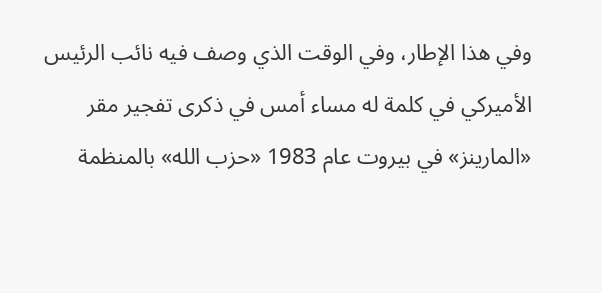وفي هذا الإطار، وفي الوقت الذي وصف فيه نائب الرئيس الأميركي في كلمة له مساء أمس في ذكرى تفجير مقر «المارينز» في بيروت عام 1983 «حزب الله» بالمنظمة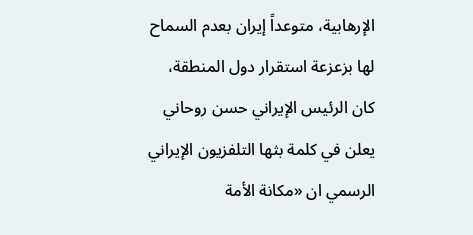الإرهابية، متوعداً إيران بعدم السماح لها بزعزعة استقرار دول المنطقة، كان الرئيس الإيراني حسن روحاني يعلن في كلمة بثها التلفزيون الإيراني الرسمي ان «مكانة الأمة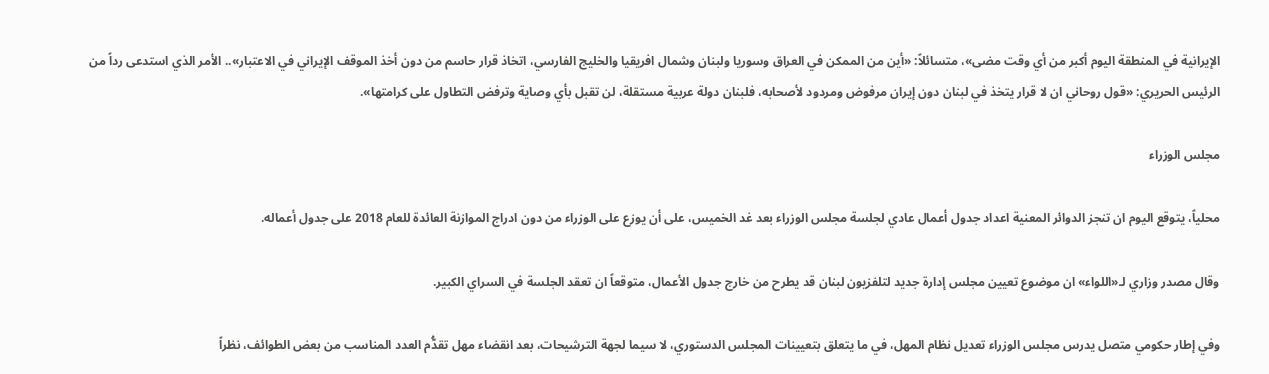الإيرانية في المنطقة اليوم أكبر من أي وقت مضى»، متسائلاً: «أين من الممكن في العراق وسوريا ولبنان وشمال افريقيا والخليج الفارسي، اتخاذ قرار حاسم من دون أخذ الموقف الإيراني في الاعتبار».. الأمر الذي استدعى رداً من الرئيس الحريري: «قول روحاني ان لا قرار يتخذ في لبنان دون إيران مرفوض ومردود لأصحابه، فلبنان دولة عربية مستقلة، لن تقبل بأي وصاية وترفض التطاول على كرامتها».

مجلس الوزراء

محلياً، يتوقع اليوم ان تنجز الدوائر المعنية اعداد جدول أعمال عادي لجلسة مجلس الوزراء بعد غد الخميس، على أن يوزع على الوزراء من دون ادراج الموازنة العائدة للعام 2018 على جدول أعماله.

وقال مصدر وزاري لـ«اللواء» ان موضوع تعيين مجلس إدارة جديد لتلفزيون لبنان قد يطرح من خارج جدول الأعمال، متوقعاً ان تعقد الجلسة في السراي الكبير.

وفي إطار حكومي متصل يدرس مجلس الوزراء تعديل نظام المهل، في ما يتعلق بتعيينات المجلس الدستوري، لا سيما لجهة الترشيحات، بعد انقضاء مهل تقدُّم العدد المناسب من بعض الطوائف، نظراً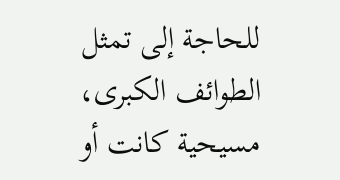للحاجة إلى تمثل الطوائف الكبرى، مسيحية كانت أو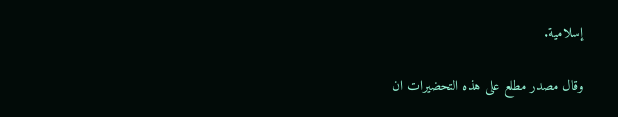إسلامية.

وقال مصدر مطلع على هذه التحضيرات ان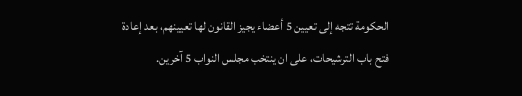الحكومة تتجه إلى تعيين 5 أعضاء يجيز القانون لها تعيينهم، بعد إعادة فتح باب الترشيحات، على ان ينتخب مجلس النواب 5 آخرين.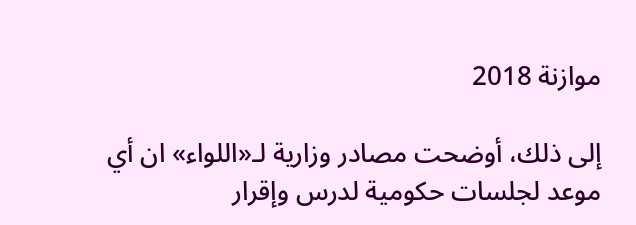موازنة 2018

إلى ذلك، أوضحت مصادر وزارية لـ«اللواء» ان أي موعد لجلسات حكومية لدرس وإقرار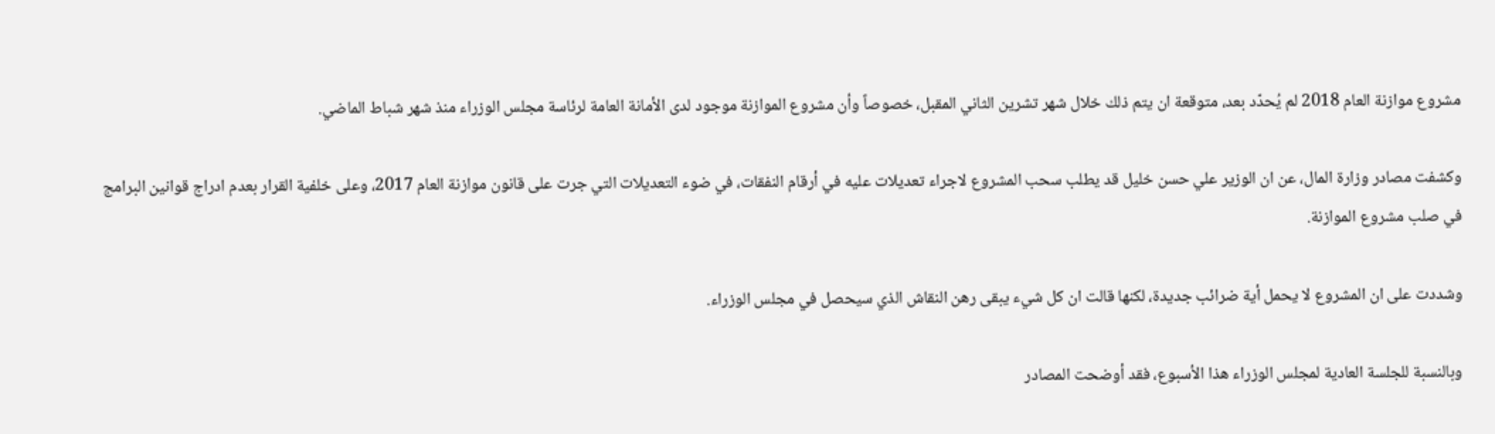مشروع موازنة العام 2018 لم يُحدّد بعد، متوقعة ان يتم ذلك خلال شهر تشرين الثاني المقبل، خصوصاً وأن مشروع الموازنة موجود لدى الأمانة العامة لرئاسة مجلس الوزراء منذ شهر شباط الماضي.

وكشفت مصادر وزارة المال، عن ان الوزير علي حسن خليل قد يطلب سحب المشروع لاجراء تعديلات عليه في أرقام النفقات، في ضوء التعديلات التي جرت على قانون موازنة العام 2017، وعلى خلفية القرار بعدم ادراج قوانين البرامج في صلب مشروع الموازنة.

وشددت على ان المشروع لا يحمل أية ضرائب جديدة، لكنها قالت ان كل شيء يبقى رهن النقاش الذي سيحصل في مجلس الوزراء.

وبالنسبة للجلسة العادية لمجلس الوزراء هذا الأسبوع، فقد أوضحت المصادر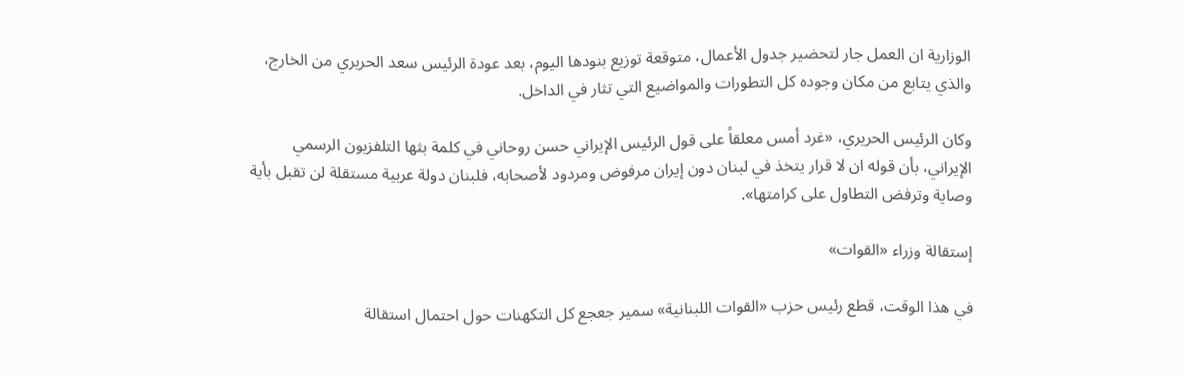الوزارية ان العمل جار لتحضير جدول الأعمال، متوقعة توزيع بنودها اليوم، بعد عودة الرئيس سعد الحريري من الخارج، والذي يتابع من مكان وجوده كل التطورات والمواضيع التي تثار في الداخل.

وكان الرئيس الحريري، «غرد أمس معلقاً على قول الرئيس الإيراني حسن روحاني في كلمة بثها التلفزيون الرسمي الإيراني، بأن قوله ان لا قرار يتخذ في لبنان دون إيران مرفوض ومردود لأصحابه، فلبنان دولة عربية مستقلة لن تقبل بأية وصاية وترفض التطاول على كرامتها».

إستقالة وزراء «القوات»

في هذا الوقت، قطع رئيس حزب «القوات اللبنانية» سمير جعجع كل التكهنات حول احتمال استقالة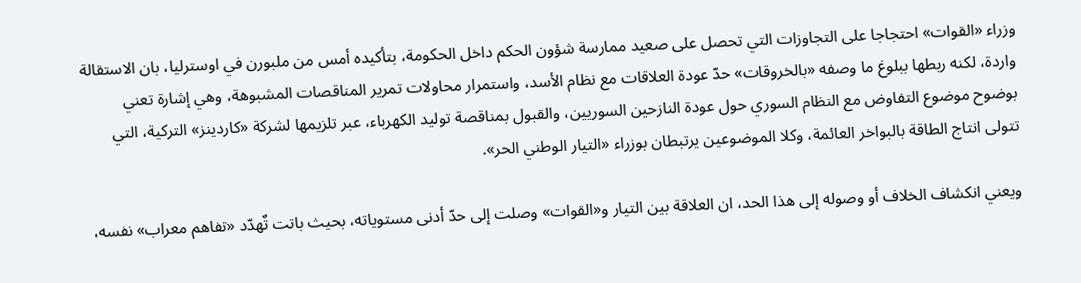وزراء «القوات» احتجاجا على التجاوزات التي تحصل على صعيد ممارسة شؤون الحكم داخل الحكومة، بتأكيده أمس من ملبورن في اوسترليا، بان الاستقالة واردة، لكنه ربطها ببلوغ ما وصفه «بالخروقات» حدّ عودة العلاقات مع نظام الأسد، واستمرار محاولات تمرير المناقصات المشبوهة، وهي إشارة تعني بوضوح موضوع التفاوض مع النظام السوري حول عودة النازحين السوريين، والقبول بمناقصة توليد الكهرباء، عبر تلزيمها لشركة «كاردينز» التركية، التي تتولى انتاج الطاقة بالبواخر العائمة، وكلا الموضوعين يرتبطان بوزراء «التيار الوطني الحر».

ويعني انكشاف الخلاف أو وصوله إلى هذا الحد، ان العلاقة بين التيار و«القوات» وصلت إلى حدّ أدنى مستوياته، بحيث باتت تٌهدّد «تفاهم معراب» نفسه،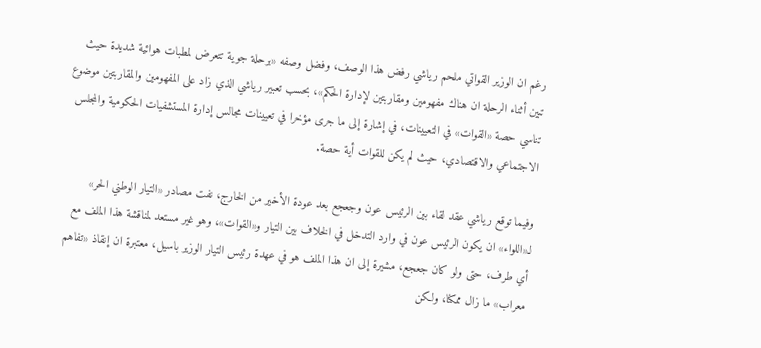رغم ان الوزير القواتي ملحم رياشي رفض هذا الوصف، وفضل وصفه «برحلة جوية تتعرض لمطبات هوائية شديدة حيث تبين أثناء الرحلة ان هناك مفهومين ومقاربتين لإدارة الحكم»، بحسب تعبير رياشي الذي زاد على المفهومين والمقاربتين موضوع تناسي حصة «القوات» في التعيينات، في إشارة إلى ما جرى مؤخرا في تعيينات مجالس إدارة المستشفيات الحكومية والمجلس الاجتماعي والاقتصادي، حيث لم يكن للقوات أية حصة.

وفيما توقع رياشي عقد لقاء بين الرئيس عون وجعجع بعد عودة الأخير من الخارج، نفت مصادر «التيار الوطني الحر» لـ«اللواء» ان يكون الرئيس عون في وارد التدخل في الخلاف بين التيار و«القوات»، وهو غير مستعد لمناقشة هذا الملف مع أي طرف، حتى ولو كان جعجع، مشيرة إلى ان هذا الملف هو في عهدة رئيس التيار الوزير باسيل، معتبرة ان إنقاذ «تفاهم معراب» ما زال ممكنا، ولكن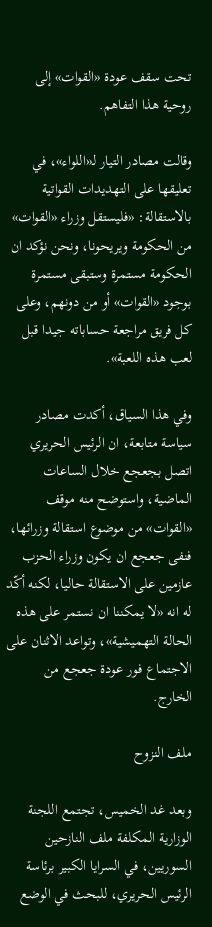تحت سقف عودة «القوات» إلى روحية هذا التفاهم.

وقالت مصادر التيار لـ«اللواء»، في تعليقها على التهديدات القواتية بالاستقالة: «فليستقل وزراء «القوات» من الحكومة ويريحونا، ونحن نؤكد ان الحكومة مستمرة وستبقى مستمرة بوجود «القوات» أو من دونهم، وعلى كل فريق مراجعة حساباته جيدا قبل لعب هذه اللعبة».

وفي هذا السياق، أكدت مصادر سياسة متابعة، ان الرئيس الحريري اتصل بجعجع خلال الساعات الماضية، واستوضح منه موقف «القوات» من موضوع استقالة وزرائها، فنفى جعجع ان يكون وزراء الحزب عازمين على الاستقالة حاليا، لكنه أكّد له انه «لا يمكننا ان نستمر على هذه الحالة التهميشية»، وتواعد الاثنان على الاجتماع فور عودة جعجع من الخارج.

ملف النزوح

وبعد غد الخميس، تجتمع اللجنة الوزارية المكلفة ملف النازحين السوريين، في السرايا الكبير برئاسة الرئيس الحريري، للبحث في الوضع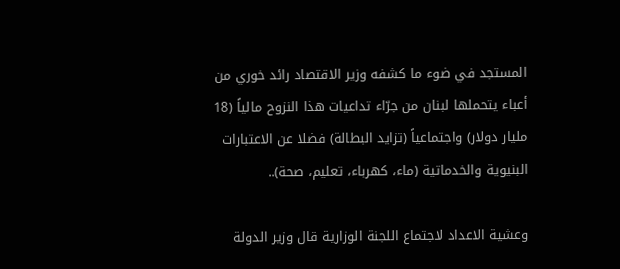المستجد في ضوء ما كشفه وزير الاقتصاد رائد خوري من أعباء يتحملها لبنان من جرّاء تداعيات هذا النزوح مالياً (18 مليار دولار) واجتماعياً (تزايد البطالة) فضلا عن الاعتبارات البنيوية والخدماتية (ماء، كهرباء، تعليم، صحة)..

وعشية الاعداد لاجتماع اللجنة الوزارية قال وزير الدولة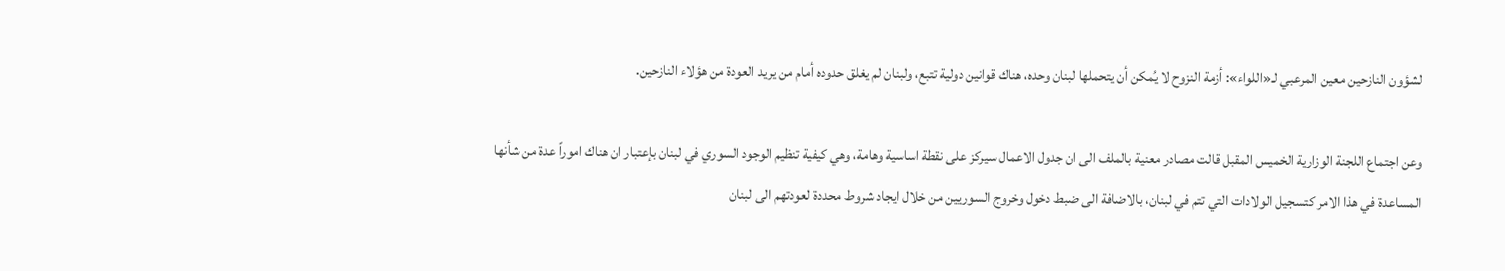لشؤون النازحين معين المرعبي لـ«اللواء»: أزمة النزوح لا يُمكن أن يتحملها لبنان وحده، هناك قوانين دولية تتبع، ولبنان لم يغلق حدوده أمام من يريد العودة من هؤلاء النازحين.

وعن اجتماع اللجنة الوزارية الخميس المقبل قالت مصادر معنية بالملف الى ان جدول الاعمال سيركز على نقطة اساسية وهامة، وهي كيفية تنظيم الوجود السوري في لبنان بإعتبار ان هناك اموراً عدة من شأنها المساعدة في هذا الامر كتسجيل الولادات التي تتم في لبنان، بالاضافة الى ضبط دخول وخروج السوريين من خلال ايجاد شروط محددة لعودتهم الى لبنان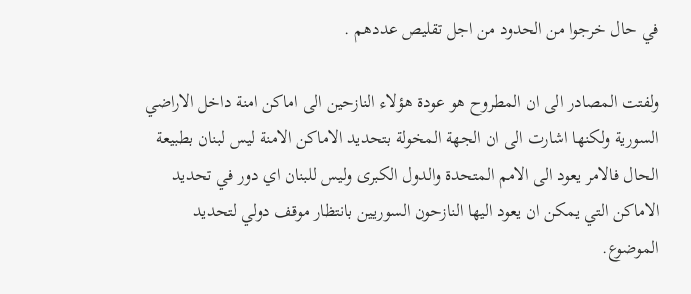في حال خرجوا من الحدود من اجل تقليص عددهم .

ولفتت المصادر الى ان المطروح هو عودة هؤلاء النازحين الى اماكن امنة داخل الاراضي السورية ولكنها اشارت الى ان الجهة المخولة بتحديد الاماكن الامنة ليس لبنان بطبيعة الحال فالامر يعود الى الامم المتحدة والدول الكبرى وليس للبنان اي دور في تحديد الاماكن التي يمكن ان يعود اليها النازحون السوريين بانتظار موقف دولي لتحديد الموضوع.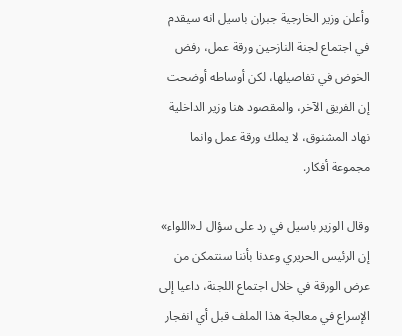وأعلن وزير الخارجية جبران باسيل انه سيقدم في اجتماع لجنة النازحين ورقة عمل، رفض الخوض في تفاصيلها، لكن أوساطه أوضحت إن الفريق الآخر، والمقصود هنا وزير الداخلية نهاد المشنوق، لا يملك ورقة عمل وانما مجموعة أفكار.

وقال الوزير باسيل في رد على سؤال لـ«اللواء» إن الرئيس الحريري وعدنا بأننا سنتمكن من عرض الورقة في خلال اجتماع اللجنة، داعيا إلى الإسراع في معالجة هذا الملف قبل أي انفجار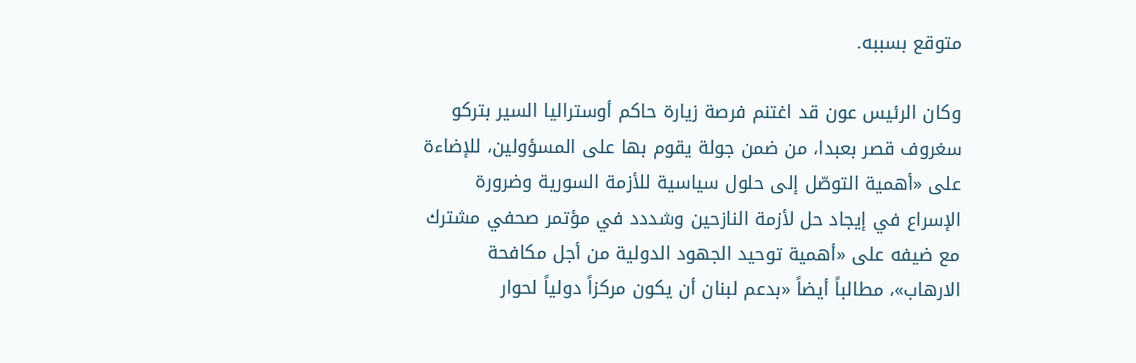متوقع بسببه.

وكان الرئيس عون قد اغتنم فرصة زيارة حاكم أوستراليا السير بتركو سغروف قصر بعبدا، من ضمن جولة يقوم بها على المسؤولين، للإضاءة على «أهمية التوصّل إلى حلول سياسية للأزمة السورية وضرورة الإسراع في إيجاد حل لأزمة النازحين وشددد في مؤتمر صحفي مشترك مع ضيفه على «أهمية توحيد الجهود الدولية من أجل مكافحة الارهاب»، مطالباً أيضاً «بدعم لبنان أن يكون مركزاً دولياً لحوار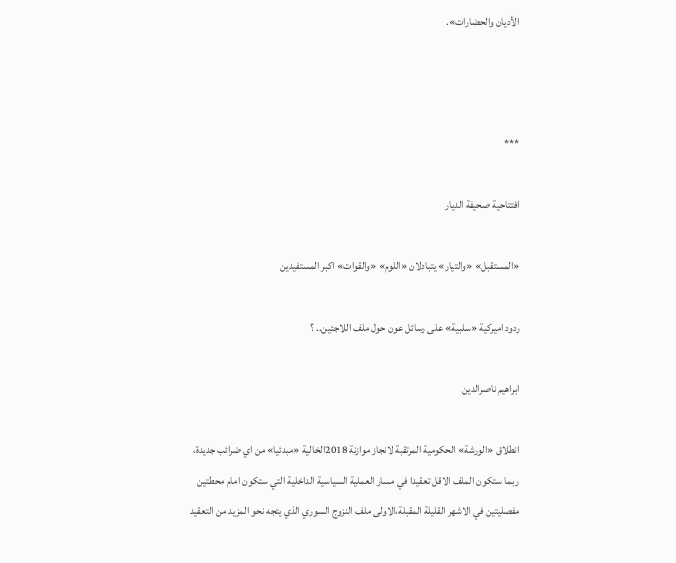الأديان والحضارات».



***

افتتاحية صحيفة الديار

«المستقبل» «والتيار» يتبادلان «اللوم» «والقوات» اكبر المستفيدين

ردود اميركية «سلبية» على رسائل عون حول ملف اللاجئين.. ؟

ابراهيم ناصرالدين

انطلاق «الورشة» الحكومية المرتقبة لانجاز موازنة 2018الخالية «مبدئيا» من اي ضرائب جديدة، ربما ستكون الملف الاقل تعقيدا في مسار العملية السياسية الداخلية التي ستكون امام محطتين مفصليتين في الاشهر القليلة المقبلة،الاولى ملف النزوج السوري الذي يتجه نحو المزيد من التعقيد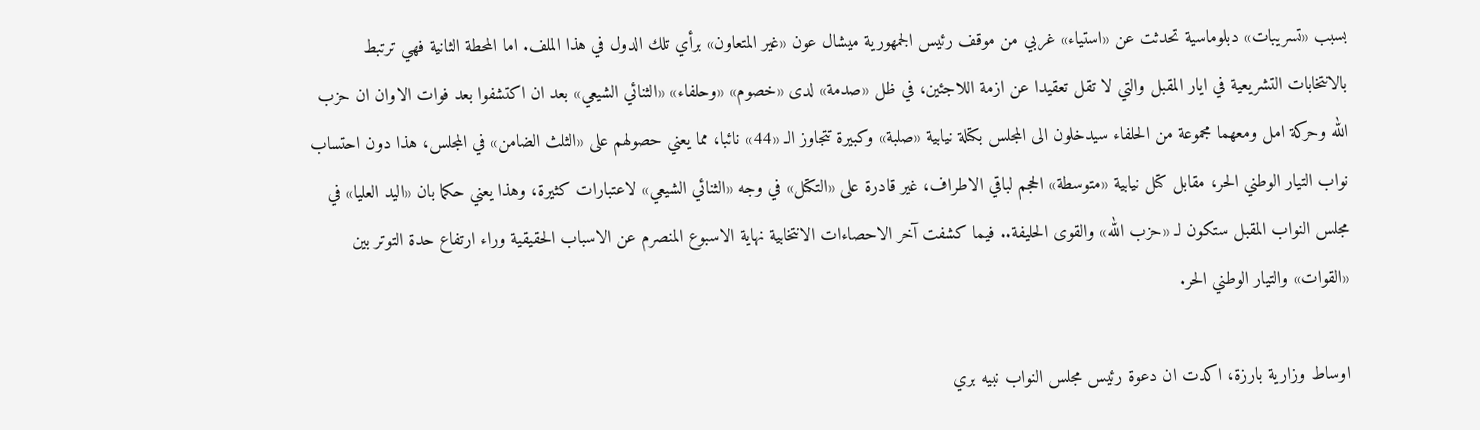بسبب «تسريبات» دبلوماسية تحدثت عن «استياء» غربي من موقف رئيس الجمهورية ميشال عون «غير المتعاون» برأي تلك الدول في هذا الملف. اما المحطة الثانية فهي ترتبط بالانتخابات التشريعية في ايار المقبل والتي لا تقل تعقيدا عن ازمة اللاجئين، في ظل «صدمة» لدى «خصوم» «وحلفاء» «الثنائي الشيعي» بعد ان اكتشفوا بعد فوات الاوان ان حزب الله وحركة امل ومعهما مجموعة من الحلفاء سيدخلون الى المجلس بكتلة نيابية «صلبة» وكبيرة تتجاوز الـ «44» نائبا، مما يعني حصولهم على «الثلث الضامن» في المجلس، هذا دون احتساب نواب التيار الوطني الحر، مقابل كتل نيابية «متوسطة» الحجم لباقي الاطراف، غير قادرة على «التكتل» في وجه «الثنائي الشيعي» لاعتبارات كثيرة، وهذا يعني حكما بان «اليد العليا» في مجلس النواب المقبل ستكون لـ «حزب الله» والقوى الحليفة.. فيما كشفت آخر الاحصاءات الانتخابية نهاية الاسبوع المنصرم عن الاسباب الحقيقية وراء ارتفاع حدة التوتر بين «القوات» والتيار الوطني الحر.

اوساط وزارية بارزة، اكدت ان دعوة رئيس مجلس النواب نبيه بري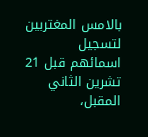بالامس المغتربين لتسجيل اسمائهم قبل 21 تشرين الثاني المقبل،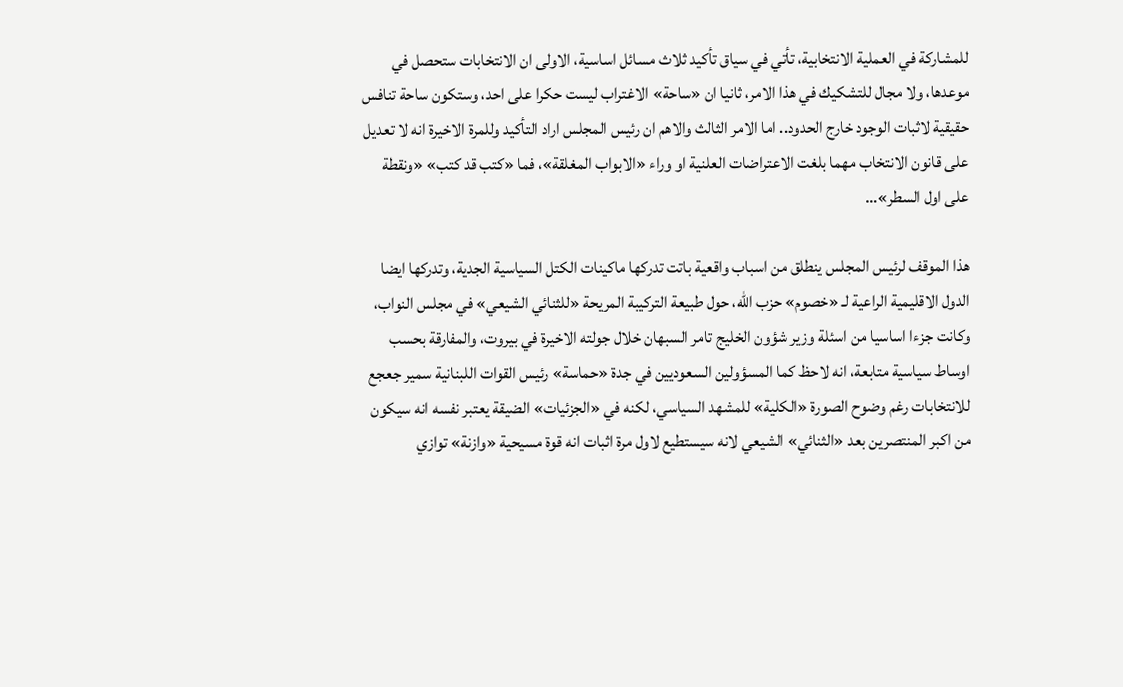للمشاركة في العملية الانتخابية، تأتي في سياق تأكيد ثلاث مسائل اساسية، الاولى ان الانتخابات ستحصل في موعدها، ولا مجال للتشكيك في هذا الامر، ثانيا ان «ساحة» الاغتراب ليست حكرا على احد، وستكون ساحة تنافس حقيقية لاثبات الوجود خارج الحدود.. اما الامر الثالث والاهم ان رئيس المجلس اراد التأكيد وللمرة الاخيرة انه لا تعديل على قانون الانتخاب مهما بلغت الاعتراضات العلنية او وراء «الابواب المغلقة»، فما «كتب قد كتب» «ونقطة على اول السطر»…

هذا الموقف لرئيس المجلس ينطلق من اسباب واقعية باتت تدركها ماكينات الكتل السياسية الجدية، وتدركها ايضا الدول الاقليمية الراعية لـ «خصوم» حزب الله، حول طبيعة التركيبة المريحة «للثنائي الشيعي» في مجلس النواب، وكانت جزءا اساسيا من اسئلة وزير شؤون الخليج تامر السبهان خلال جولته الاخيرة في بيروت، والمفارقة بحسب اوساط سياسية متابعة، انه لاحظ كما المسؤولين السعوديين في جدة «حماسة» رئيس القوات اللبنانية سمير جعجع للانتخابات رغم وضوح الصورة «الكلية» للمشهد السياسي، لكنه في «الجزئيات» الضيقة يعتبر نفسه انه سيكون من اكبر المنتصرين بعد «الثنائي» الشيعي لانه سيستطيع لاول مرة اثبات انه قوة مسيحية «وازنة» توازي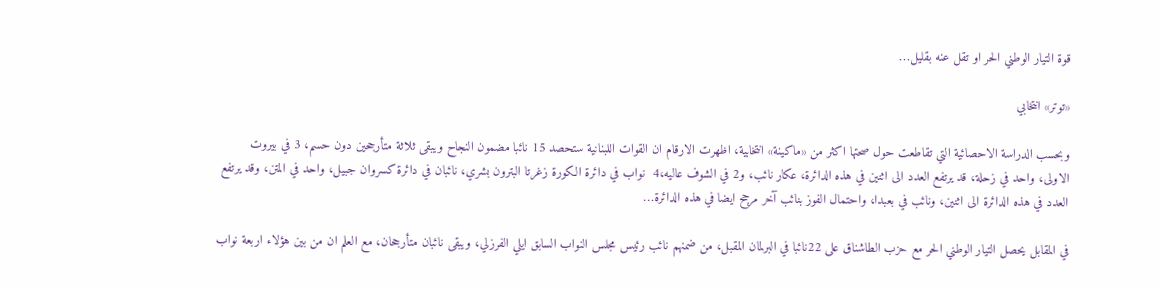قوة التيار الوطني الحر او تقل عنه بقليل…

«توتر» انتخابي

وبحسب الدراسة الاحصائية التي تقاطعت حول صحتها اكثر من «ماكينة» انتخابية، اظهرت الارقام ان القوات اللبنانية ستحصد 15 نائبا مضمون النجاح ويبقى ثلاثة متأرجحين دون حسم، 3 في بيروت الاولى، واحد في زحلة، قد يرتفع العدد الى اثنين في هذه الدائرة، عكار نائب، و2 في الشوف عاليه،4  نواب في دائرة الكورة زغرتا البترون بشري، نائبان في دائرة كسروان جبيل، واحد في المتن، وقد يرتفع العدد في هذه الدائرة الى اثنين، ونائب في بعبدا، واحتمال الفوز بنائب آخر مرجح ايضا في هذه الدائرة…

في المقابل يحصل التيار الوطني الحر مع حزب الطاشناق على 22نائبا في البرلمان المقبل، من ضمنهم نائب رئيس مجلس النواب السابق ايلي الفرزلي، ويبقى نائبان متأرجحان، مع العلم ان من بين هؤلاء اربعة نواب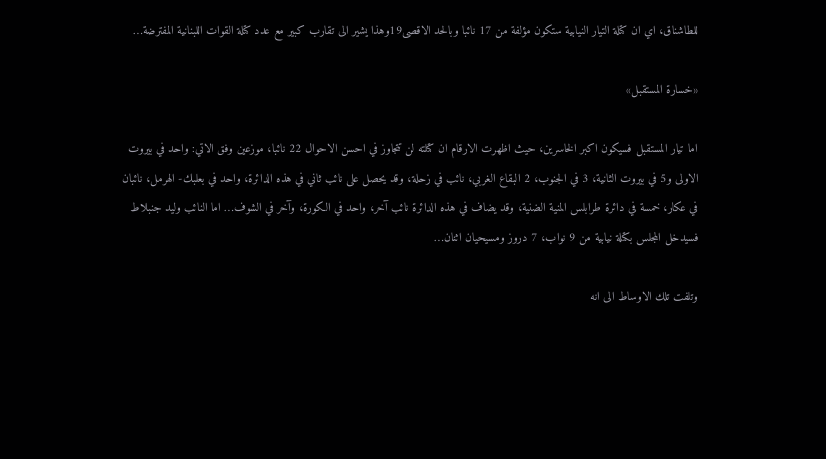للطاشناق، اي ان كتلة التيار النيابية ستكون مؤلفة من 17 نائبا وبالحد الاقصى19وهذا يشير الى تقارب كبير مع عدد كتلة القوات اللبنانية المفترضة…

«خسارة المستقبل»

اما تيار المستقبل فسيكون اكبر الخاسرين، حيث اظهرت الارقام ان كتلته لن تتجاوز في احسن الاحوال 22 نائبا، موزعين وفق الاتي: واحد في بيروت الاولى و5 في بيروت الثانية، 3 في الجنوب، 2 البقاع الغربي، نائب في زحلة، وقد يحصل على نائب ثاني في هذه الدائرة، واحد في بعلبك- الهرمل، نائبان في عكار، خمسة في دائرة طرابلس المنية الضنية، وقد يضاف في هذه الدائرة نائب آخر، واحد في الكورة، وآخر في الشوف… اما النائب وليد جنبلاط فسيدخل المجلس بكتلة نيابية من 9 نواب، 7 دروز ومسيحيان اثنان…

وتلفت تلك الاوساط الى انه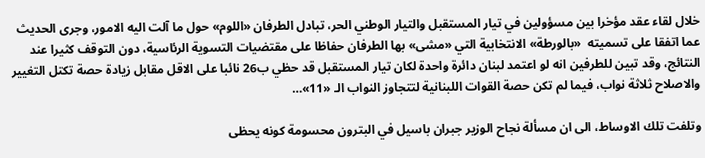خلال لقاء عقد مؤخرا بين مسؤولين في تيار المستقبل والتيار الوطني الحر، تبادل الطرفان «اللوم» حول ما آلت اليه الامور، وجرى الحديث عما اتفقا على تسميته  «بالورطة» الانتخابية التي «مشى» بها الطرفان حفاظا على مقتضيات التسوية الرئاسية، دون التوقف كثيرا عند النتائج، وقد تبين للطرفين انه لو اعتمد لبنان دائرة واحدة لكان تيار المستقبل قد حظي ب26 نائبا على الاقل مقابل زيادة حصة تكتل التغيير والاصلاح ثلاثة نواب، فيما لم تكن حصة القوات اللبنانية لتتجاوز النواب الـ «11»…

وتلفت تلك الاوساط، الى ان مسألة نجاح الوزير جبران باسيل في البترون محسومة كونه يحظى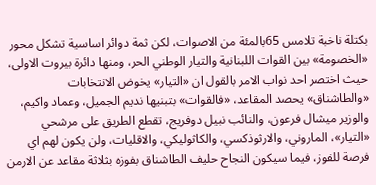بكتلة ناخبة تلامس 65بالمئة من الاصوات، لكن ثمة دوائر اساسية تشكل محور «الخصومة» بين القوات اللبنانية والتيار الوطني الحر، ومنها دائرة بيروت الاولى، حيث اختصر احد نواب الامر بالقول ان «التيار» يخوض الانتخابات «والطاشناق» يحصد المقاعد، «فالقوات» بتبنيها نديم الجميل، وعماد واكيم، والوزير ميشال فرعون، والنائب نبيل دوفريج، تقطع الطريق على مرشحي «التيار»، الماروني، والارثوذكسي، والكاثوليكي، والاقليات، ولن يكون لهم اي فرصة للفوز، فيما سيكون النجاح حليف الطاشناق بفوزه بثلاثة مقاعد عن الارمن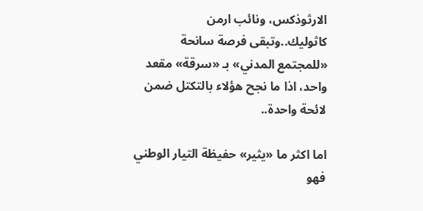الارثوذكس، ونائب ارمن كاثوليك..وتبقى فرصة سانحة «للمجتمع المدني» بـ «سرقة» مقعد واحد، اذا ما نجح هؤلاء بالتكتل ضمن لائحة واحدة..

اما اكثر ما «يثير» حفيظة التيار الوطني فهو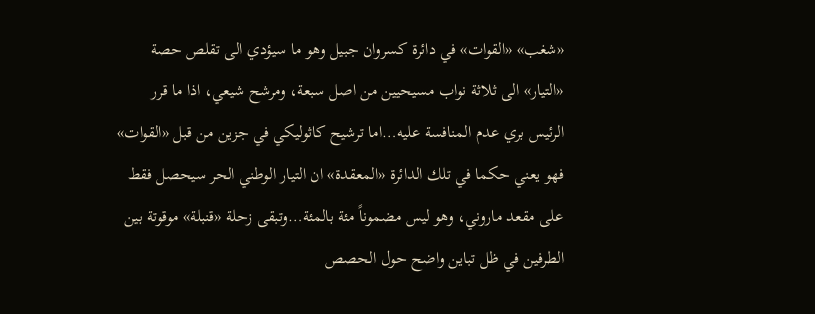«شغب» «القوات» في دائرة كسروان جبيل وهو ما سيؤدي الى تقلص حصة «التيار» الى ثلاثة نواب مسيحيين من اصل سبعة، ومرشح شيعي، اذا ما قرر الرئيس بري عدم المنافسة عليه…اما ترشيح كاثوليكي في جزين من قبل «القوات» فهو يعني حكما في تلك الدائرة «المعقدة» ان التيار الوطني الحر سيحصل فقط على مقعد ماروني، وهو ليس مضموناً مئة بالمئة…وتبقى زحلة «قنبلة» موقوتة بين الطرفين في ظل تباين واضح حول الحصص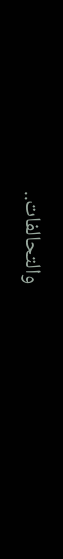والتحالفات..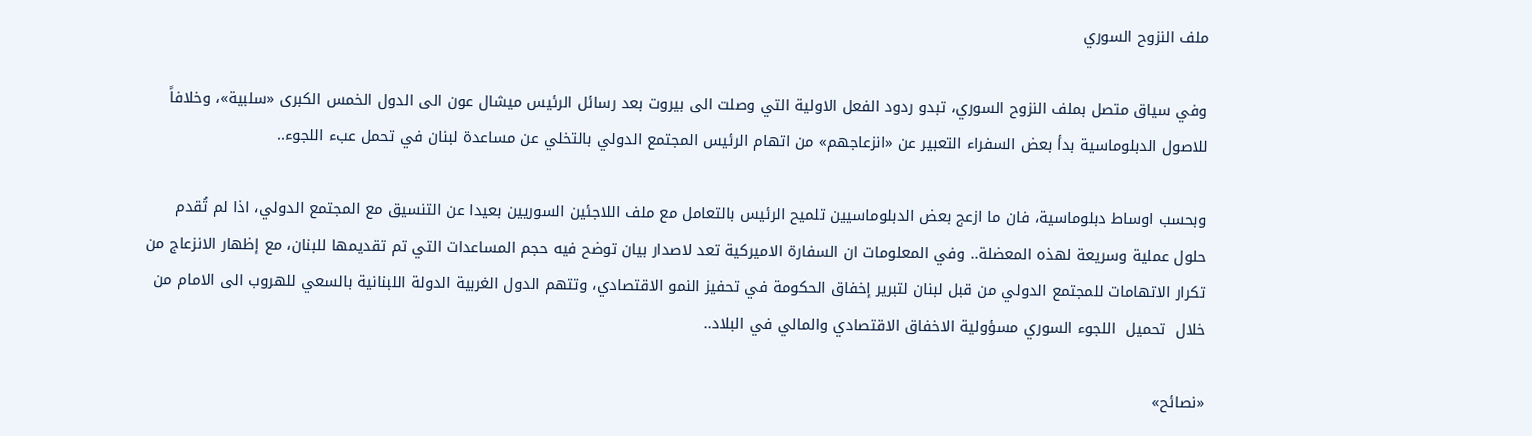ملف النزوح السوري

وفي سياق متصل بملف النزوح السوري، تبدو ردود الفعل الاولية التي وصلت الى بيروت بعد رسائل الرئيس ميشال عون الى الدول الخمس الكبرى «سلبية»، وخلافاً للاصول الدبلوماسية بدأ بعض السفراء التعبير عن «انزعاجهم» من اتهام الرئيس المجتمع الدولي بالتخلي عن مساعدة لبنان في تحمل عبء اللجوء..

وبحسب اوساط دبلوماسية، فان ما ازعج بعض الدبلوماسيين تلميح الرئيس بالتعامل مع ملف اللاجئين السوريين بعيدا عن التنسيق مع المجتمع الدولي، اذا لم تُقدم حلول عملية وسريعة لهذه المعضلة.. وفي المعلومات ان السفارة الاميركية تعد لاصدار بيان توضح فيه حجم المساعدات التي تم تقديمها للبنان، مع إظهار الانزعاج من تكرار الاتهامات للمجتمع الدولي من قبل لبنان لتبرير إخفاق الحكومة في تحفيز النمو الاقتصادي، وتتهم الدول الغربية الدولة اللبنانية بالسعي للهروب الى الامام من خلال  تحميل  اللجوء السوري مسؤولية الاخفاق الاقتصادي والمالي في البلاد..

«نصائح»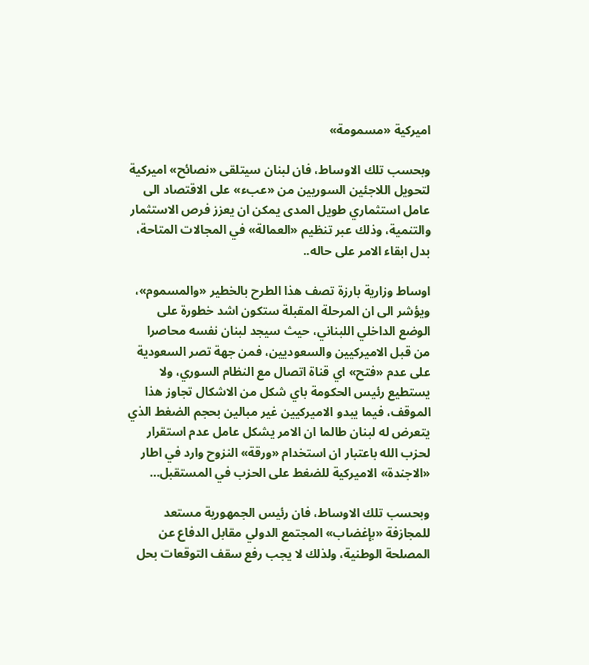اميركية «مسمومة»

وبحسب تلك الاوساط، فان لبنان سيتلقى «نصائح» اميركية لتحويل اللاجئين السوريين من «عبء» على الاقتصاد الى عامل استثماري طويل المدى يمكن ان يعزز فرص الاستثمار والتنمية، وذلك عبر تنظيم «العمالة» في المجالات المتاحة، بدل ابقاء الامر على حاله..

اوساط وزارية بارزة تصف هذا الطرح بالخطير «والمسموم»، ويؤشر الى ان المرحلة المقبلة ستكون اشد خطورة على الوضع الداخلي اللبناني، حيث سيجد لبنان نفسه محاصرا من قبل الاميركيين والسعوديين، فمن جهة تصر السعودية على عدم «فتح» اي قناة اتصال مع النظام السوري، ولا يستطيع رئيس الحكومة باي شكل من الاشكال تجاوز هذا الموقف، فيما يبدو الاميركيين غير مبالين بحجم الضغط الذي يتعرض له لبنان طالما ان الامر يشكل عامل عدم استقرار لحزب الله باعتبار ان استخدام «ورقة» النزوح وارد في اطار «الاجندة» الاميركية للضغط على الحزب في المستقبل…

وبحسب تلك الاوساط، فان رئيس الجمهورية مستعد للمجازفة «بإغضاب» المجتمع الدولي مقابل الدفاع عن المصلحة الوطنية، ولذلك لا يجب رفع سقف التوقعات بحل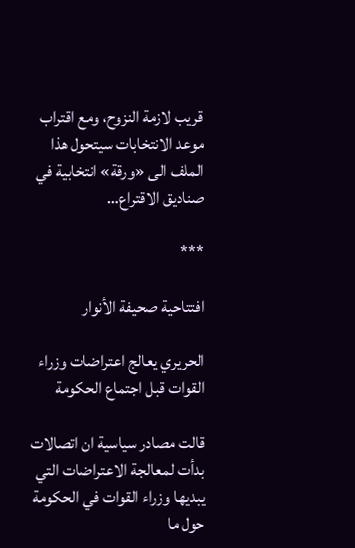قريب لازمة النزوح، ومع اقتراب موعد الانتخابات سيتحول هذا الملف الى «ورقة» انتخابية في صناديق الاقتراع…

***

افتتاحية صحيفة الأنوار

الحريري يعالج اعتراضات وزراء القوات قبل اجتماع الحكومة

قالت مصادر سياسية ان اتصالات بدأت لمعالجة الاعتراضات التي يبديها وزراء القوات في الحكومة حول ما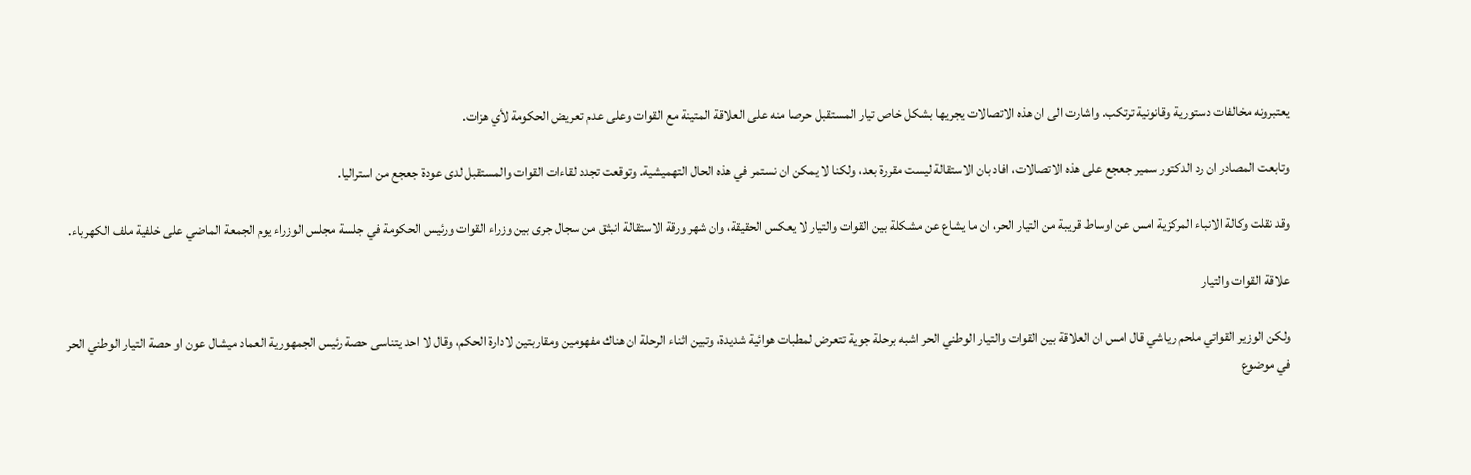يعتبرونه مخالفات دستورية وقانونية ترتكب. واشارت الى ان هذه الاتصالات يجريها بشكل خاص تيار المستقبل حرصا منه على العلاقة المتينة مع القوات وعلى عدم تعريض الحكومة لأي هزات.

وتابعت المصادر ان رد الدكتور سمير جعجع على هذه الاتصالات، افاد بان الاستقالة ليست مقررة بعد، ولكنا لا يمكن ان نستمر في هذه الحال التهميشية. وتوقعت تجدد لقاءات القوات والمستقبل لدى عودة جعجع من استراليا.

وقد نقلت وكالة الانباء المركزية امس عن اوساط قريبة من التيار الحر، ان ما يشاع عن مشكلة بين القوات والتيار لا يعكس الحقيقة، وان شهر ورقة الاستقالة انبثق من سجال جرى بين وزراء القوات ورئيس الحكومة في جلسة مجلس الوزراء يوم الجمعة الماضي على خلفية ملف الكهرباء.

علاقة القوات والتيار

ولكن الوزير القواتي ملحم رياشي قال امس ان العلاقة بين القوات والتيار الوطني الحر اشبه برحلة جوية تتعرض لمطبات هوائية شديدة، وتبين اثناء الرحلة ان هناك مفهومين ومقاربتين لادارة الحكم، وقال لا احد يتناسى حصة رئيس الجمهورية العماد ميشال عون او حصة التيار الوطني الحر في موضوع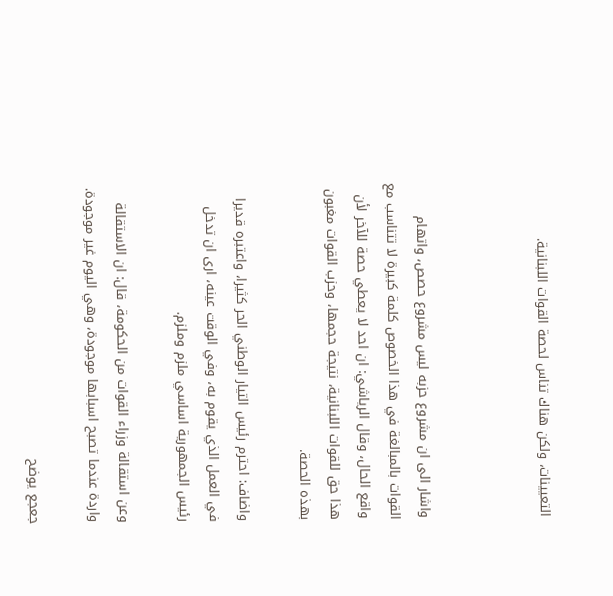التعيينات، ولكن هناك تناس لحصة القوات اللبنانية.



واشار الى ان مشروع حزبه ليس مشروع حصص، واتهام القوات بالمبالغة في هذا الخصوص كلمة كبيرة لا تتناسب مع واقع الحال، وقال الرياشي: ان احد لا يعطي حصة للآخر لأن هذا حق للقوات اللبنانية، نتيجة حجمها، وحزب القوات مغبون بهذه الحصة.

واضاف: احترم رئيس التيار الوطني الحر كثيرا، واعتبره قديرا في العمل الذي يقوم به، وفي الوقت عينه، ارى ان تدخل رئيس الجمهورية اساسي ملزم وملزم.

وعن استقالة وزراء القوات من الحكومة، قال: ان الاستقالة واردة عندما تصبح اسبابها موجودة، وهي اليوم غير موجودة.

جعجع يوضح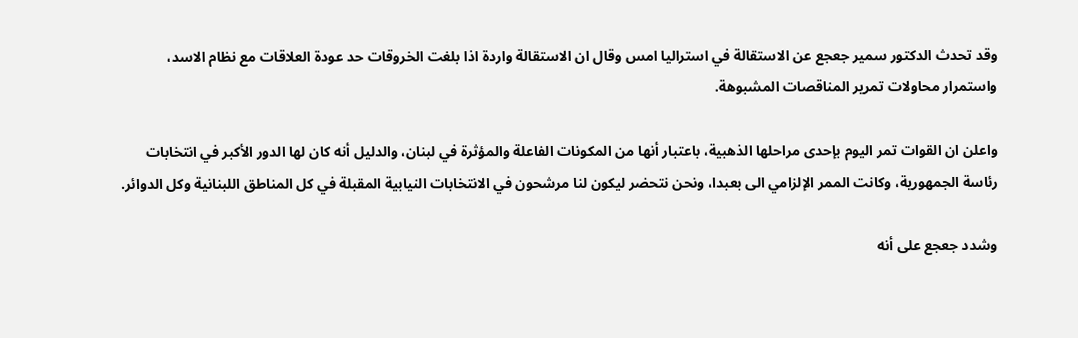وقد تحدث الدكتور سمير جعجع عن الاستقالة في استراليا امس وقال ان الاستقالة واردة اذا بلغت الخروقات حد عودة العلاقات مع نظام الاسد، واستمرار محاولات تمرير المناقصات المشبوهة.

واعلن ان القوات تمر اليوم بإحدى مراحلها الذهبية، باعتبار أنها من المكونات الفاعلة والمؤثرة في لبنان، والدليل أنه كان لها الدور الأكبر في انتخابات رئاسة الجمهورية، وكانت الممر الإلزامي الى بعبدا، ونحن نتحضر ليكون لنا مرشحون في الانتخابات النيابية المقبلة في كل المناطق اللبنانية وكل الدوائر.

وشدد جعجع على أنه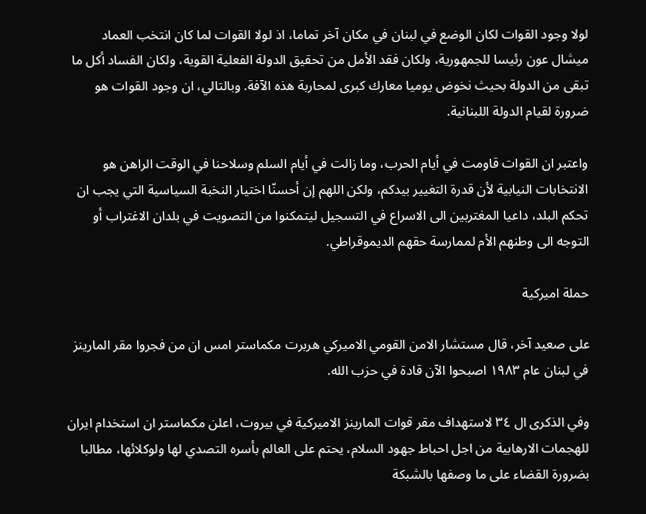لولا وجود القوات لكان الوضع في لبنان في مكان آخر تماما، اذ لولا القوات لما كان انتخب العماد ميشال عون رئيسا للجمهورية، ولكان فقد الأمل من تحقيق الدولة الفعلية القوية، ولكان الفساد أكل ما تبقى من الدولة بحيث نخوض يوميا معارك كبرى لمحاربة هذه الآفة. وبالتالي، ان وجود القوات هو ضرورة لقيام الدولة اللبنانية.

واعتبر ان القوات قاومت في أيام الحرب، وما زالت في أيام السلم وسلاحنا في الوقت الراهن هو الانتخابات النيابية لأن قدرة التغيير بيدكم، ولكن اللهم إن أحسنّا اختيار النخبة السياسية التي يجب ان تحكم البلد، داعيا المغتربين الى الاسراع في التسجيل ليتمكنوا من التصويت في بلدان الاغتراب أو التوجه الى وطنهم الأم لممارسة حقهم الديموقراطي.

حملة اميركية

على صعيد آخر، قال مستشار الامن القومي الاميركي هربرت مكماستر امس ان من فجروا مقر المارينز في لبنان عام ١٩٨٣ اصبحوا الآن قادة في حزب الله.

وفي الذكرى ال ٣٤ لاستهداف مقر قوات المارينز الاميركية في بيروت، اعلن مكماستر ان استخدام ايران للهجمات الارهابية من اجل احباط جهود السلام، يحتم على العالم بأسره التصدي لها ولوكلائها، مطالبا بضرورة القضاء على ما وصفها بالشبكة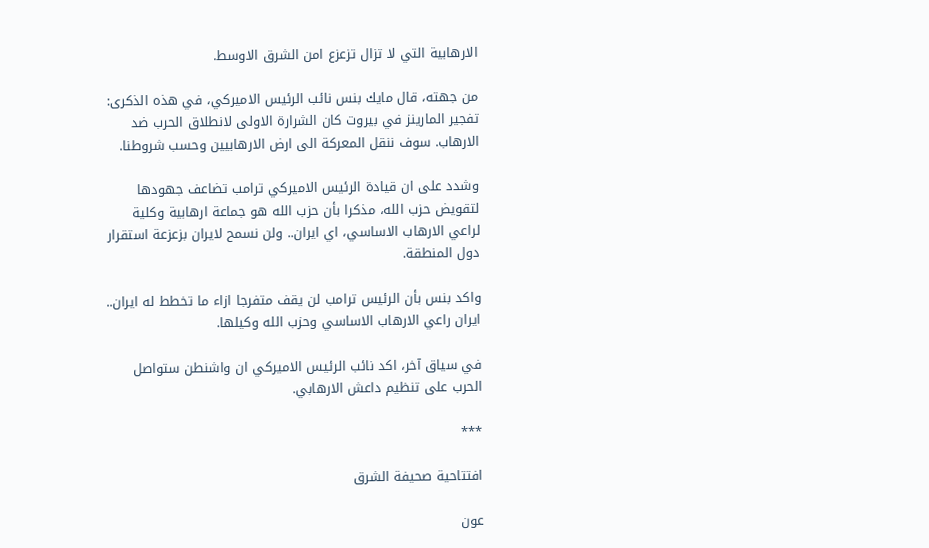الارهابية التي لا تزال تزعزع امن الشرق الاوسط.

من جهته، قال مايك بنس نائب الرئيس الاميركي، في هذه الذكرى: تفجير المارينز في بيروت كان الشرارة الاولى لانطلاق الحرب ضد الارهاب. سوف ننقل المعركة الى ارض الارهابيين وحسب شروطنا.

وشدد على ان قيادة الرئيس الاميركي ترامب تضاعف جهودها لتقويض حزب الله، مذكرا بأن حزب الله هو جماعة ارهابية وكلية لراعي الارهاب الاساسي، اي ايران.. ولن نسمح لايران بزعزعة استقرار دول المنطقة.

واكد بنس بأن الرئيس ترامب لن يقف متفرجا ازاء ما تخطط له ايران.. ايران راعي الارهاب الاساسي وحزب الله وكيلها.

في سياق آخر، اكد نائب الرئيس الاميركي ان واشنطن ستواصل الحرب على تنظيم داعش الارهابي.

***

افتتاحية صحيفة الشرق

عون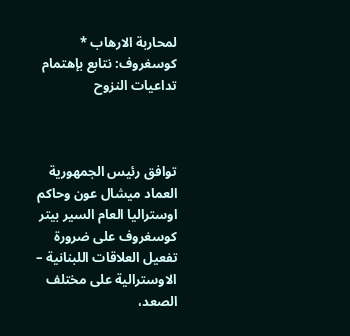لمحاربة الارهاب * كوسغروف: نتابع بإهتمام تداعيات النزوح



توافق رئيس الجمهورية العماد ميشال عون وحاكم اوستراليا العام السير بيتر كوسغروف على ضرورة تفعيل العلاقات اللبنانية – الاوسترالية على مختلف الصعد،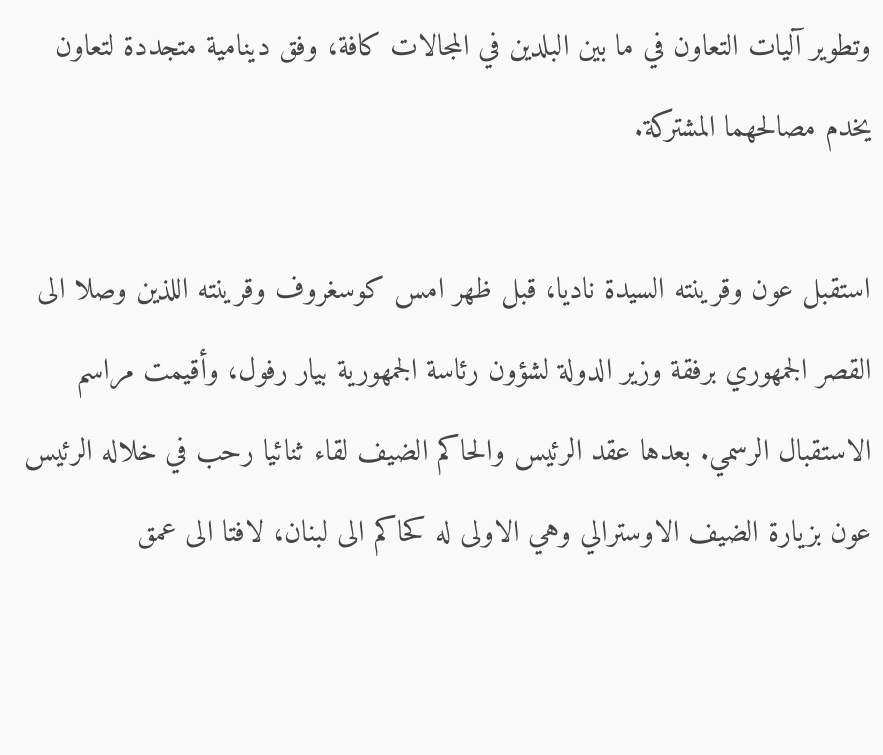وتطوير آليات التعاون في ما بين البلدين في المجالات كافة، وفق دينامية متجددة لتعاون يخدم مصالحهما المشتركة.

استقبل عون وقرينته السيدة ناديا، قبل ظهر امس كوسغروف وقرينته اللذين وصلا الى القصر الجمهوري برفقة وزير الدولة لشؤون رئاسة الجمهورية بيار رفول، وأقيمت مراسم الاستقبال الرسمي. بعدها عقد الرئيس والحاكم الضيف لقاء ثنائيا رحب في خلاله الرئيس عون بزيارة الضيف الاوسترالي وهي الاولى له كحاكم الى لبنان، لافتا الى عمق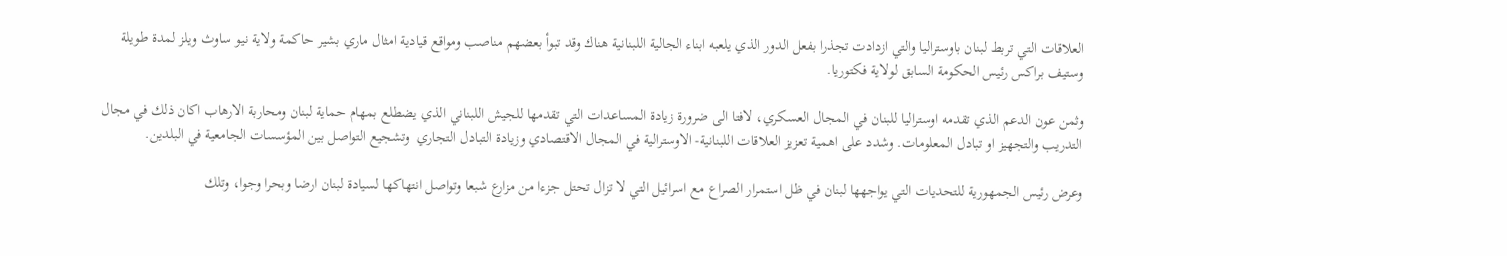العلاقات التي تربط لبنان باوستراليا والتي ازدادت تجذرا بفعل الدور الذي يلعبه ابناء الجالية اللبنانية هناك وقد تبوأ بعضهم مناصب ومواقع قيادية امثال ماري بشير حاكمة ولاية نيو ساوث ويلز لمدة طويلة وستيف براكس رئيس الحكومة السابق لولاية فكتوريا.

وثمن عون الدعم الذي تقدمه اوستراليا للبنان في المجال العسكري، لافتا الى ضرورة زيادة المساعدات التي تقدمها للجيش اللبناني الذي يضطلع بمهام حماية لبنان ومحاربة الارهاب اكان ذلك في مجال التدريب والتجهيز او تبادل المعلومات. وشدد على اهمية تعزيز العلاقات اللبنانية- الاوسترالية في المجال الاقتصادي وزيادة التبادل التجاري  وتشجيع التواصل بين المؤسسات الجامعية في البلدين.

وعرض رئيس الجمهورية للتحديات التي يواجهها لبنان في ظل استمرار الصراع مع اسرائيل التي لا تزال تحتل جزءا من مزارع شبعا وتواصل انتهاكها لسيادة لبنان ارضا وبحرا وجوا، وتلك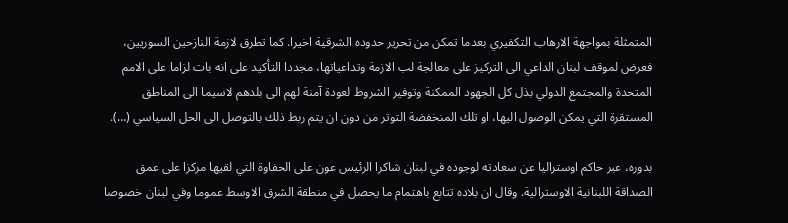المتمثلة بمواجهة الارهاب التكفيري بعدما تمكن من تحرير حدوده الشرقية اخيرا. كما تطرق لازمة النازحين السوريين، فعرض لموقف لبنان الداعي الى التركيز على معالجة لب الازمة وتداعياتها، مجددا التأكيد على انه بات لزاما على الامم المتحدة والمجتمع الدولي بذل كل الجهود الممكنة وتوفير الشروط لعودة آمنة لهم الى بلدهم لاسيما الى المناطق المستقرة التي يمكن الوصول اليها، او تلك المنخفضة التوتر من دون ان يتم ربط ذلك بالتوصل الى الحل السياسي (…).

بدوره، عبر حاكم اوستراليا عن سعادته لوجوده في لبنان شاكرا الرئيس عون على الحفاوة التي لقيها مركزا على عمق الصداقة اللبنانية الاوسترالية. وقال ان بلاده تتابع باهتمام ما يحصل في منطقة الشرق الاوسط عموما وفي لبنان خصوصا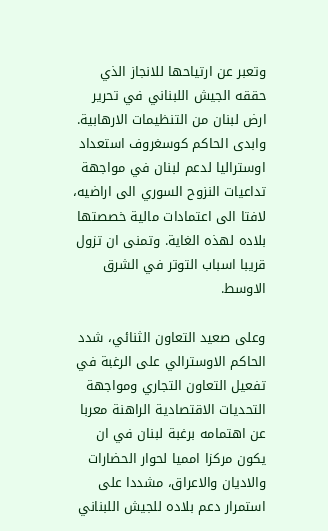وتعبر عن ارتياحها للانجاز الذي حققه الجيش اللبناني في تحرير ارض لبنان من التنظيمات الارهابية. وابدى الحاكم كوسغروف استعداد اوستراليا لدعم لبنان في مواجهة تداعيات النزوح السوري الى اراضيه، لافتا الى اعتمادات مالية خصصتها بلاده لهذه الغاية. وتمنى ان تزول قريبا اسباب التوتر في الشرق الاوسط.

وعلى صعيد التعاون الثنائي، شدد الحاكم الاوسترالي على الرغبة في تفعيل التعاون التجاري ومواجهة التحديات الاقتصادية الراهنة معربا عن اهتمامه برغبة لبنان في ان يكون مركزا امميا لحوار الحضارات والاديان والاعراق، مشددا على استمرار دعم بلاده للجيش اللبناني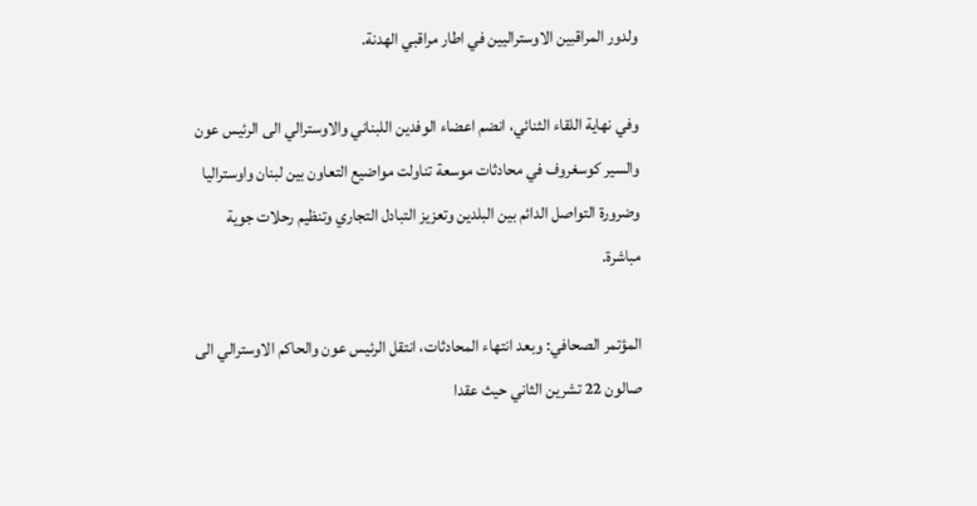ولدور المراقبين الاوستراليين في اطار مراقبي الهدنة.

وفي نهاية اللقاء الثنائي، انضم اعضاء الوفدين اللبناني والاوسترالي الى الرئيس عون والسير كوسغروف في محادثات موسعة تناولت مواضيع التعاون بين لبنان واوستراليا وضرورة التواصل الدائم بين البلدين وتعزيز التبادل التجاري وتنظيم رحلات جوية مباشرة.

المؤتمر الصحافي: وبعد انتهاء المحادثات، انتقل الرئيس عون والحاكم الاوسترالي الى صالون 22 تشرين الثاني حيث عقدا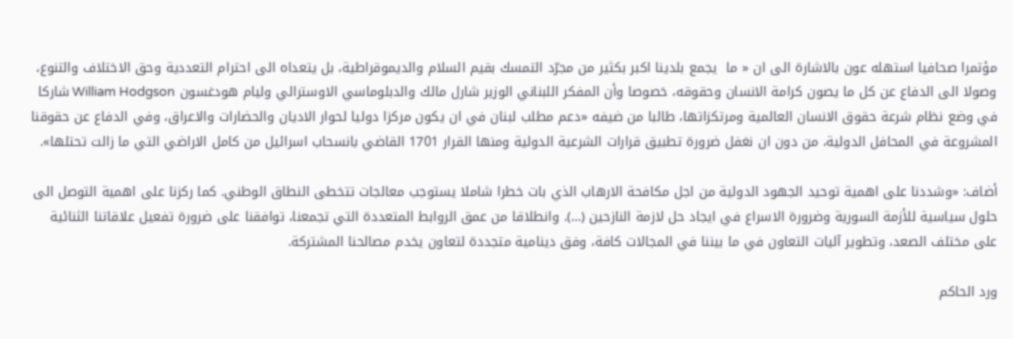مؤتمرا صحافيا استهله عون بالاشارة الى ان « ما  يجمع بلدينا اكبر بكثير من مجرّد التمسك بقيم السلام والديموقراطية، بل يتعداه الى احترام التعددية وحق الاختلاف والتنوع، وصولا الى الدفاع عن كل ما يصون كرامة الانسان وحقوقه، خصوصا وأن المفكر اللبناني الوزير شارل مالك والدبلوماسي الاوسترالي وليام هودغسون William Hodgson شاركا في وضع نظام شرعة حقوق الانسان العالمية ومرتكزاتها، طالبا من ضيفه «دعم مطلب لبنان في ان يكون مركزا دوليا لحوار الاديان والحضارات والاعراق، وفي الدفاع عن حقوقنا المشروعة في المحافل الدولية، من دون ان نغفل ضرورة تطبيق قرارات الشرعية الدولية ومنها القرار 1701 القاضي بانسحاب اسرائيل من كامل الاراضي التي ما زالت تحتلها».

أضاف: «وشددنا على اهمية توحيد الجهود الدولية من اجل مكافحة الارهاب الذي بات خطرا شاملا يستوجب معالجات تتخطى النطاق الوطني. كما ركزنا على اهمية التوصل الى حلول سياسية للأزمة السورية وضرورة الاسراع في ايجاد حل لازمة النازحين (…). وانطلاقا من عمق الروابط المتعددة التي تجمعنا، توافقنا على ضرورة تفعيل علاقاتنا الثنائية على مختلف الصعد، وتطوير آليات التعاون في ما بيننا في المجالات كافة، وفق دينامية متجددة لتعاون يخدم مصالحنا المشتركة.

ورد الحاكم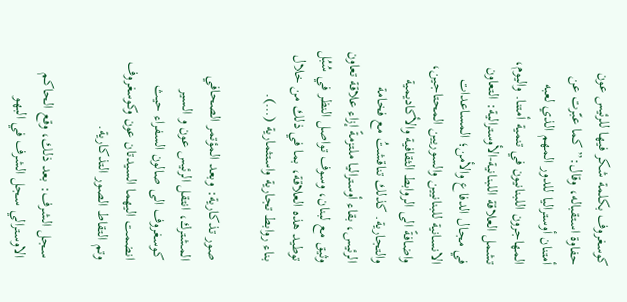كوسغروف بكلمة شكر فيها للرئيس عون حفاوة استقباله، وقال:” كما عبّرت عن أمتنان أوستراليا للدور المهم الذي لعبه المهاجرون اللبنانيون في تنمية أمتنا. واليوم، تشمل العلاقة اللبنانية-الأوسترالية: التعاون في مجال الدفاع والأمن؛ المساعدات الانسانية للبنانيين والسوريين المحتاجين، واضافةً الى الروابط الثقافية والأكاديمية والتجارية. كذلك تناقشتُ مع فخامة الرئيس، بقاء أوستراليا ملتزمةً إزاء علاقة تعاون وثيق مع لبنان، وسوف تواصل النظر في سُبُل توطيد هذه العلاقة، بما في ذلك من خلال بناء روابط تجارية واستثمارية (…).

صور تذكارية: وبعد المؤتمر الصحافي المشترك، انتقل الرئيس عون و السير كوسغروف الى صالون السفراء حيث انضمت اليهما السيدتان عون وكوسغروف وتم التقاط الصور التذكارية.

سجل الشرف: بعد ذلك، وقع الحاكم الاوسترالي سجل الشرف في البهو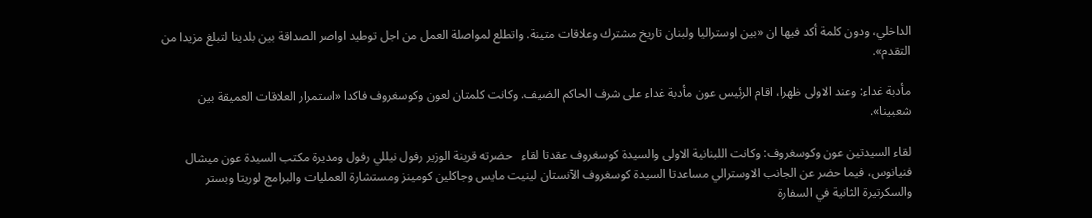الداخلي، ودون كلمة أكد فيها ان «بين اوستراليا ولبنان تاريخ مشترك وعلاقات متينة. واتطلع لمواصلة العمل من اجل توطيد اواصر الصداقة بين بلدينا لتبلغ مزيدا من التقدم».

مأدبة غداء: وعند الاولى ظهرا، اقام الرئيس عون مأدبة غداء على شرف الحاكم الضيف. وكانت كلمتان لعون وكوسغروف فاكدا «استمرار العلاقات العميقة بين شعبينا».

لقاء السيدتين عون وكوسغروف: وكانت اللبنانية الاولى والسيدة كوسغروف عقدتا لقاء   حضرته قرينة الوزير رفول نيللي رفول ومديرة مكتب السيدة عون ميشال فنيانوس، فيما حضر عن الجانب الاوسترالي مساعدتا السيدة كوسغروف الآنستان لينيت مايس وجاكلين كومينز ومستشارة العمليات والبرامج لوريتا وبستر والسكرتيرة الثانية في السفارة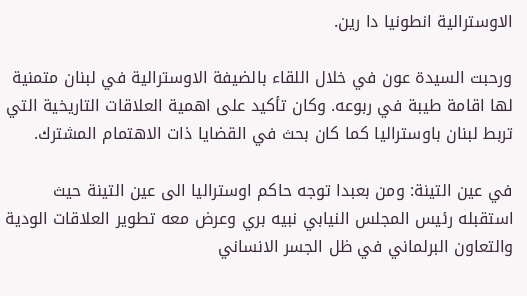الاوسترالية انطونيا دا رين.

ورحبت السيدة عون في خلال اللقاء بالضيفة الاوسترالية في لبنان متمنية لها اقامة طيبة في ربوعه. وكان تأكيد على اهمية العلاقات التاريخية التي تربط لبنان باوستراليا كما كان بحث في القضايا ذات الاهتمام المشترك.

في عين التينة: ومن بعبدا توجه حاكم اوستراليا الى عين التينة حيث استقبله رئيس المجلس النيابي نبيه بري وعرض معه تطوير العلاقات الودية والتعاون البرلماني في ظل الجسر الانساني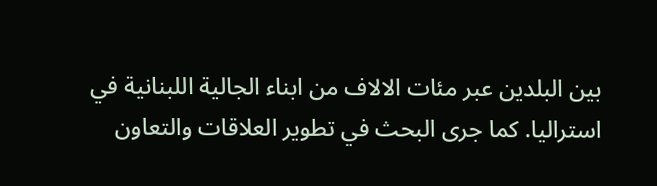بين البلدين عبر مئات الالاف من ابناء الجالية اللبنانية في استراليا. كما جرى البحث في تطوير العلاقات والتعاون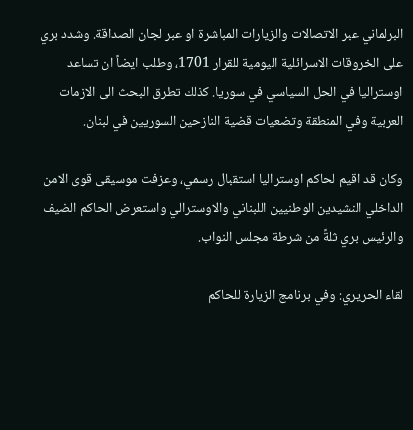البرلماني عبر الاتصالات والزيارات المباشرة او عبر لجان الصداقة. وشدد بري على الخروقات الاسرائلية اليومية للقرار 1701، وطلب ايضاً ان تساعد اوستراليا في الحل السياسي في سوريا. كذلك تطرق البحث الى الازمات العربية وفي المنطقة وتضعيات قضية النازحين السوريين في لبنان.

وكان قد اقيم لحاكم اوستراليا استقبال رسمي، وعزفت موسيقى قوى الامن الداخلي النشيدين الوطنيين اللبناني والاوسترالي واستعرض الحاكم الضيف والرئيس بري ثلةً من شرطة مجلس النواب.

لقاء الحريري: وفي برنامج الزيارة للحاكم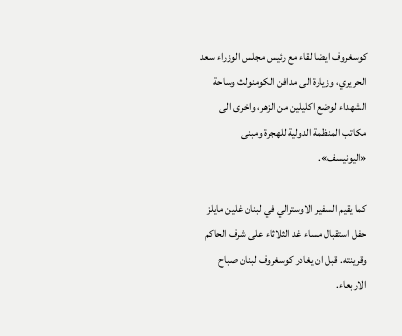كوسغروف ايضا لقاء مع رئيس مجلس الوزراء سعد الحريري، وزيارة الى مدافن الكومنولث وساحة الشهداء لوضع اكليلين من الزهر، واخرى الى مكاتب المنظمة الدولية للهجرة ومبنى «اليونيسف».

كما يقيم السفير الاوسترالي في لبنان غلين مايلز حفل استقبال مساء غد الثلاثاء على شرف الحاكم وقرينته. قبل ان يغادر كوسغروف لبنان صباح الاربعاء.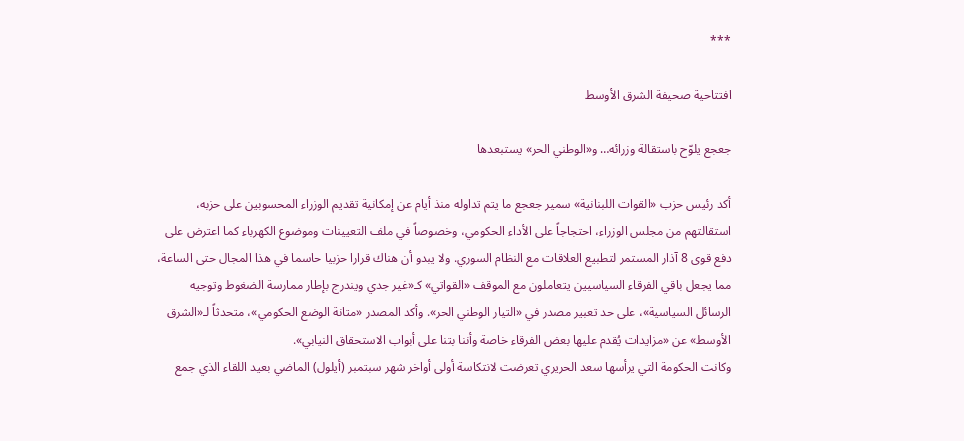***

افتتاحية صحيفة الشرق الأوسط

جعجع يلوّح باستقالة وزرائه… و«الوطني الحر» يستبعدها

أكد رئيس حزب «القوات اللبنانية» سمير جعجع ما يتم تداوله منذ أيام عن إمكانية تقديم الوزراء المحسوبين على حزبه، استقالتهم من مجلس الوزراء، احتجاجاً على الأداء الحكومي، وخصوصاً في ملف التعيينات وموضوع الكهرباء كما اعترض على دفع قوى 8 آذار المستمر لتطبيع العلاقات مع النظام السوري. ولا يبدو أن هناك قرارا حزبيا حاسما في هذا المجال حتى الساعة، مما يجعل باقي الفرقاء السياسيين يتعاملون مع الموقف «القواتي» كـ«غير جدي ويندرج بإطار ممارسة الضغوط وتوجيه الرسائل السياسية»، على حد تعبير مصدر في «التيار الوطني الحر». وأكد المصدر «متانة الوضع الحكومي»، متحدثاً لـ«الشرق الأوسط» عن «مزايدات يُقدم عليها بعض الفرقاء خاصة وأننا بتنا على أبواب الاستحقاق النيابي».
وكانت الحكومة التي يرأسها سعد الحريري تعرضت لانتكاسة أولى أواخر شهر سبتمبر (أيلول) الماضي بعيد اللقاء الذي جمع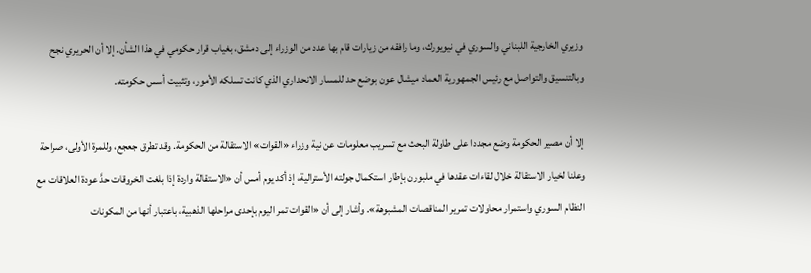وزيري الخارجية اللبناني والسوري في نيويورك، وما رافقه من زيارات قام بها عدد من الوزراء إلى دمشق، بغياب قرار حكومي في هذا الشأن. إلا أن الحريري نجح وبالتنسيق والتواصل مع رئيس الجمهورية العماد ميشال عون بوضع حد للمسار الانحداري الذي كانت تسلكه الأمور، وتثبيت أسس حكومته.

إلا أن مصير الحكومة وضع مجددا على طاولة البحث مع تسريب معلومات عن نية وزراء «القوات» الاستقالة من الحكومة. وقد تطرق جعجع، وللمرة الأولى، صراحة وعلنا لخيار الاستقالة خلال لقاءات عقدها في ملبورن بإطار استكمال جولته الأسترالية، إذ أكد يوم أمس أن «الاستقالة واردة إذا بلغت الخروقات حدَّ عودة العلاقات مع النظام السوري واستمرار محاولات تمرير المناقصات المشبوهة». وأشار إلى أن «القوات تمر اليوم بإحدى مراحلها الذهبية، باعتبار أنها من المكونات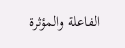الفاعلة والمؤثرة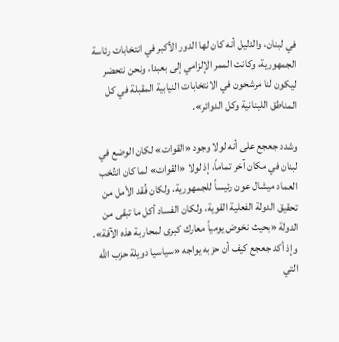في لبنان، والدليل أنه كان لها الدور الأكبر في انتخابات رئاسة الجمهورية، وكانت الممر الإلزامي إلى بعبدا، ونحن نتحضر ليكون لنا مرشحون في الانتخابات النيابية المقبلة في كل المناطق اللبنانية وكل الدوائر».

وشدد جعجع على أنه لولا وجود «القوات» لكان الوضع في لبنان في مكان آخر تماماً، إذ لولا «القوات» لما كان انتُخب العماد ميشال عون رئيساً للجمهورية، ولكان فُقد الأمل من تحقيق الدولة الفعلية القوية، ولكان الفساد أكل ما تبقى من الدولة «بحيث نخوض يومياً معارك كبرى لمحاربة هذه الآفة». وإذ أكد جعجع كيف أن حزبه يواجه «سياسيا دويلة حزب الله التي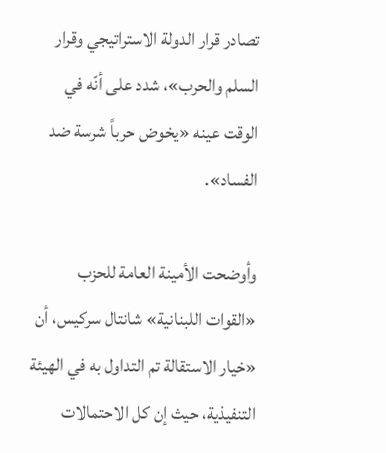تصادر قرار الدولة الاستراتيجي وقرار السلم والحرب»، شدد على أنّه في الوقت عينه «يخوض حرباً شرسة ضد الفساد».

وأوضحت الأمينة العامة للحزب «القوات اللبنانية» شانتال سركيس، أن «خيار الاستقالة تم التداول به في الهيئة التنفيذية، حيث إن كل الاحتمالات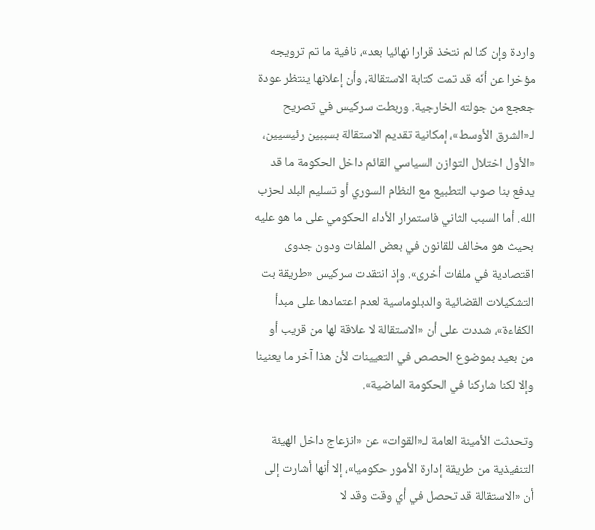واردة وإن كنا لم نتخذ قرارا نهائيا بعد»، نافية ما تم ترويجه مؤخرا عن أنّه قد تمت كتابة الاستقالة، وأن إعلانها ينتظر عودة جعجع من جولته الخارجية. وربطت سركيس في تصريح لـ«الشرق الأوسط»، إمكانية تقديم الاستقالة بسببين رئيسيين، «الأول اختلال التوازن السياسي القائم داخل الحكومة ما قد يدفع بنا صوب التطبيع مع النظام السوري أو تسليم البلد لحزب الله. أما السبب الثاني فاستمرار الأداء الحكومي على ما هو عليه بحيث هو مخالف للقانون في بعض الملفات ودون جدوى اقتصادية في ملفات أخرى». وإذ انتقدت سركيس «طريقة بت التشكيلات القضائية والدبلوماسية لعدم اعتمادها على مبدأ الكفاءة»، شددت على أن «الاستقالة لا علاقة لها من قريب أو من بعيد بموضوع الحصص في التعيينات لأن هذا آخر ما يعنينا وإلا لكنا شاركنا في الحكومة الماضية».

وتحدثت الأمينة العامة لـ«القوات» عن «انزعاج داخل الهيئة التنفيذية من طريقة إدارة الأمور حكوميا»، إلا أنها أشارت إلى أن «الاستقالة قد تحصل في أي وقت وقد لا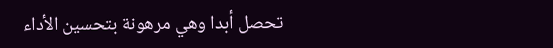تحصل أبدا وهي مرهونة بتحسين الأداء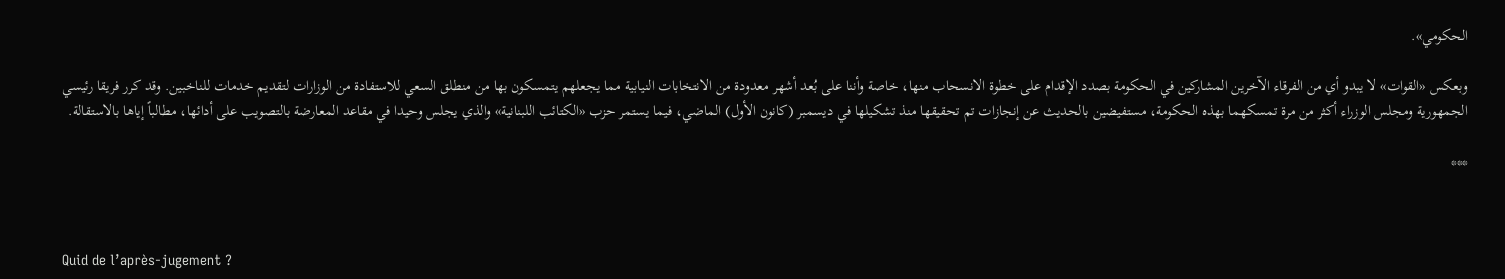الحكومي».

وبعكس «القوات» لا يبدو أي من الفرقاء الآخرين المشاركين في الحكومة بصدد الإقدام على خطوة الانسحاب منها، خاصة وأننا على بُعد أشهر معدودة من الانتخابات النيابية مما يجعلهم يتمسكون بها من منطلق السعي للاستفادة من الوزارات لتقديم خدمات للناخبين. وقد كرر فريقا رئيسي الجمهورية ومجلس الوزراء أكثر من مرة تمسكهما بهذه الحكومة، مستفيضين بالحديث عن إنجازات تم تحقيقها منذ تشكيلها في ديسمبر (كانون الأول) الماضي، فيما يستمر حزب «الكتائب اللبنانية» والذي يجلس وحيدا في مقاعد المعارضة بالتصويب على أدائها، مطالباً إياها بالاستقالة.

***



Quid de l’après-jugement ?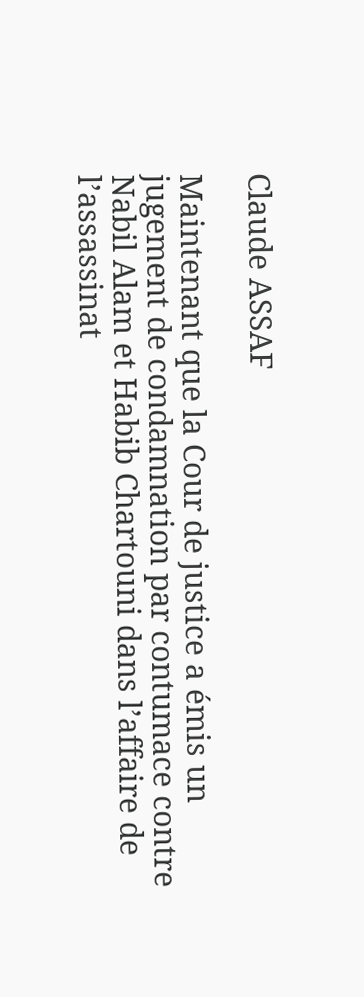Claude ASSAF

Maintenant que la Cour de justice a émis un jugement de condamnation par contumace contre Nabil Alam et Habib Chartouni dans l’affaire de l’assassinat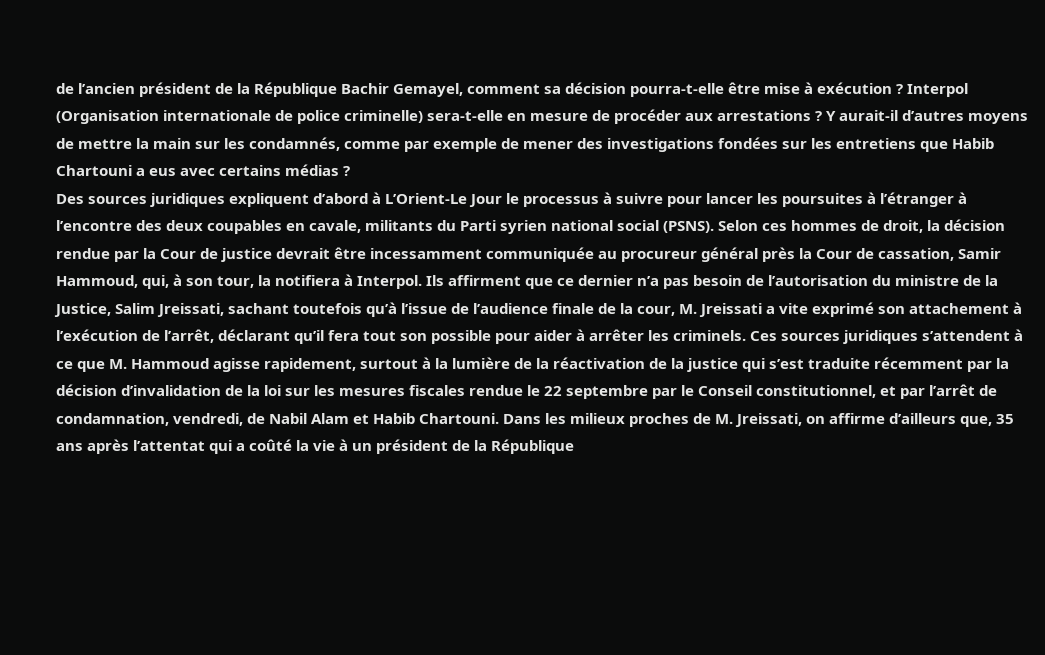de l’ancien président de la République Bachir Gemayel, comment sa décision pourra-t-elle être mise à exécution ? Interpol (Organisation internationale de police criminelle) sera-t-elle en mesure de procéder aux arrestations ? Y aurait-il d’autres moyens de mettre la main sur les condamnés, comme par exemple de mener des investigations fondées sur les entretiens que Habib Chartouni a eus avec certains médias ?
Des sources juridiques expliquent d’abord à L’Orient-Le Jour le processus à suivre pour lancer les poursuites à l’étranger à l’encontre des deux coupables en cavale, militants du Parti syrien national social (PSNS). Selon ces hommes de droit, la décision rendue par la Cour de justice devrait être incessamment communiquée au procureur général près la Cour de cassation, Samir Hammoud, qui, à son tour, la notifiera à Interpol. Ils affirment que ce dernier n’a pas besoin de l’autorisation du ministre de la Justice, Salim Jreissati, sachant toutefois qu’à l’issue de l’audience finale de la cour, M. Jreissati a vite exprimé son attachement à l’exécution de l’arrêt, déclarant qu’il fera tout son possible pour aider à arrêter les criminels. Ces sources juridiques s’attendent à ce que M. Hammoud agisse rapidement, surtout à la lumière de la réactivation de la justice qui s’est traduite récemment par la décision d’invalidation de la loi sur les mesures fiscales rendue le 22 septembre par le Conseil constitutionnel, et par l’arrêt de condamnation, vendredi, de Nabil Alam et Habib Chartouni. Dans les milieux proches de M. Jreissati, on affirme d’ailleurs que, 35 ans après l’attentat qui a coûté la vie à un président de la République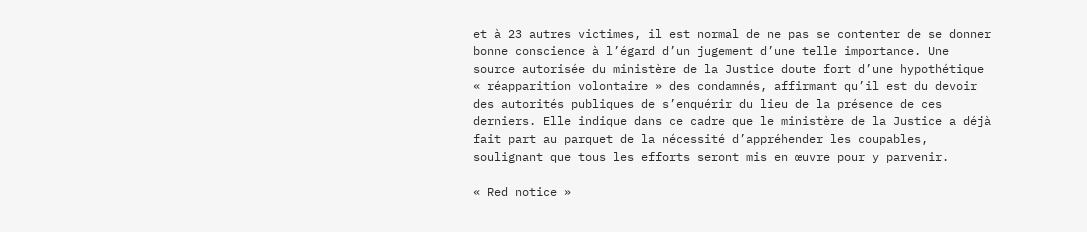et à 23 autres victimes, il est normal de ne pas se contenter de se donner bonne conscience à l’égard d’un jugement d’une telle importance. Une source autorisée du ministère de la Justice doute fort d’une hypothétique « réapparition volontaire » des condamnés, affirmant qu’il est du devoir des autorités publiques de s’enquérir du lieu de la présence de ces derniers. Elle indique dans ce cadre que le ministère de la Justice a déjà fait part au parquet de la nécessité d’appréhender les coupables, soulignant que tous les efforts seront mis en œuvre pour y parvenir.

« Red notice »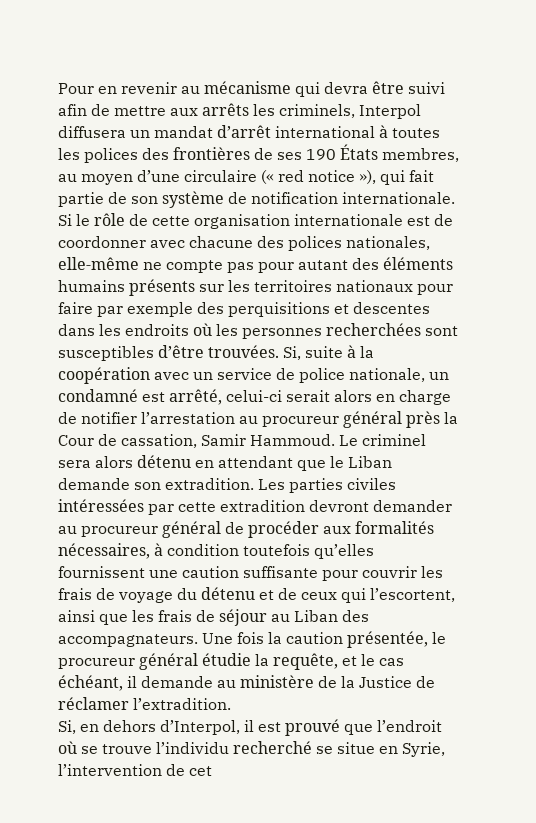Pour en revenir au mécanisme qui devra être suivi afin de mettre aux arrêts les criminels, Interpol diffusera un mandat d’arrêt international à toutes les polices des frontières de ses 190 États membres, au moyen d’une circulaire (« red notice »), qui fait partie de son système de notification internationale. Si le rôle de cette organisation internationale est de coordonner avec chacune des polices nationales, elle-même ne compte pas pour autant des éléments humains présents sur les territoires nationaux pour faire par exemple des perquisitions et descentes dans les endroits où les personnes recherchées sont susceptibles d’être trouvées. Si, suite à la coopération avec un service de police nationale, un condamné est arrêté, celui-ci serait alors en charge de notifier l’arrestation au procureur général près la Cour de cassation, Samir Hammoud. Le criminel sera alors détenu en attendant que le Liban demande son extradition. Les parties civiles intéressées par cette extradition devront demander au procureur général de procéder aux formalités nécessaires, à condition toutefois qu’elles fournissent une caution suffisante pour couvrir les frais de voyage du détenu et de ceux qui l’escortent, ainsi que les frais de séjour au Liban des accompagnateurs. Une fois la caution présentée, le procureur général étudie la requête, et le cas échéant, il demande au ministère de la Justice de réclamer l’extradition.
Si, en dehors d’Interpol, il est prouvé que l’endroit où se trouve l’individu recherché se situe en Syrie, l’intervention de cet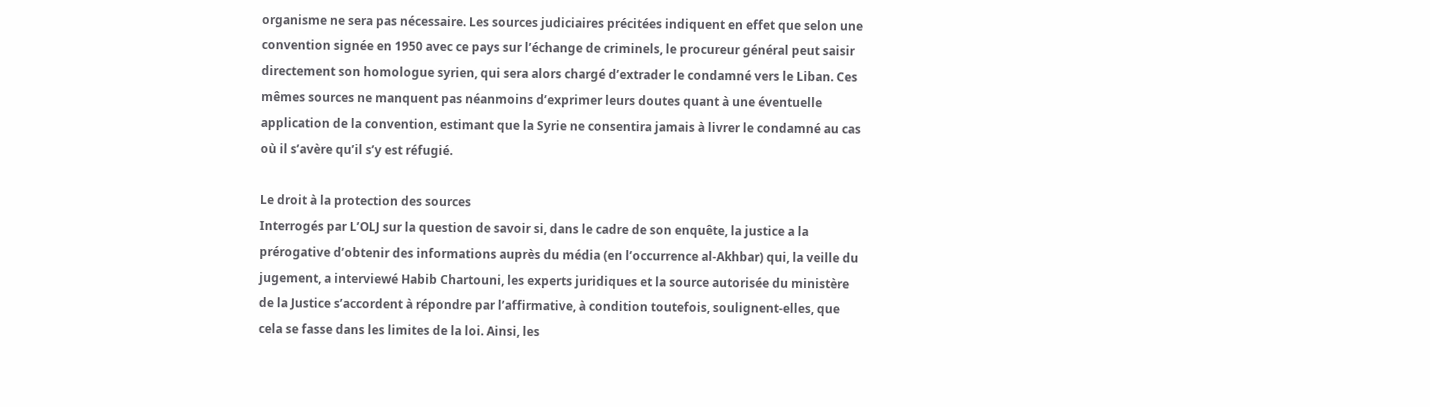organisme ne sera pas nécessaire. Les sources judiciaires précitées indiquent en effet que selon une convention signée en 1950 avec ce pays sur l’échange de criminels, le procureur général peut saisir directement son homologue syrien, qui sera alors chargé d’extrader le condamné vers le Liban. Ces mêmes sources ne manquent pas néanmoins d’exprimer leurs doutes quant à une éventuelle application de la convention, estimant que la Syrie ne consentira jamais à livrer le condamné au cas où il s’avère qu’il s’y est réfugié.

Le droit à la protection des sources
Interrogés par L’OLJ sur la question de savoir si, dans le cadre de son enquête, la justice a la prérogative d’obtenir des informations auprès du média (en l’occurrence al-Akhbar) qui, la veille du jugement, a interviewé Habib Chartouni, les experts juridiques et la source autorisée du ministère de la Justice s’accordent à répondre par l’affirmative, à condition toutefois, soulignent-elles, que cela se fasse dans les limites de la loi. Ainsi, les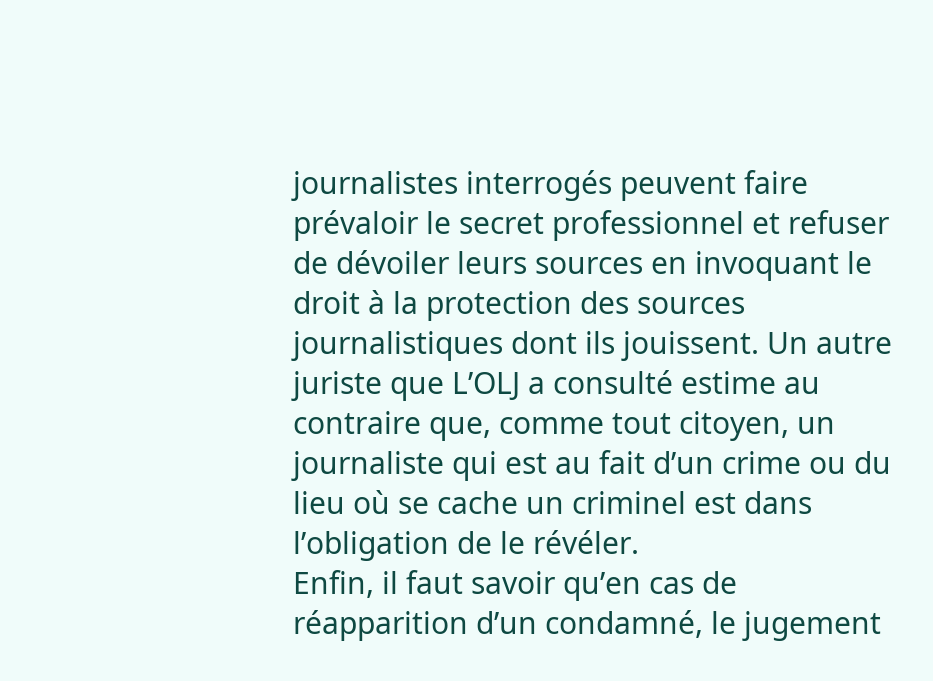journalistes interrogés peuvent faire prévaloir le secret professionnel et refuser de dévoiler leurs sources en invoquant le droit à la protection des sources journalistiques dont ils jouissent. Un autre juriste que L’OLJ a consulté estime au contraire que, comme tout citoyen, un journaliste qui est au fait d’un crime ou du lieu où se cache un criminel est dans l’obligation de le révéler.
Enfin, il faut savoir qu’en cas de réapparition d’un condamné, le jugement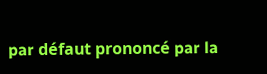par défaut prononcé par la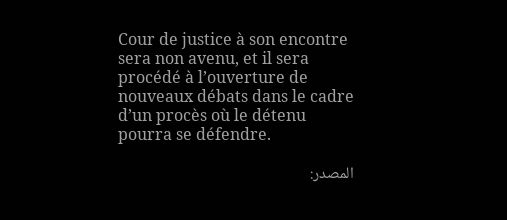Cour de justice à son encontre sera non avenu, et il sera procédé à l’ouverture de nouveaux débats dans le cadre d’un procès où le détenu pourra se défendre.

المصدر: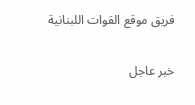فريق موقع القوات اللبنانية

خبر عاجل